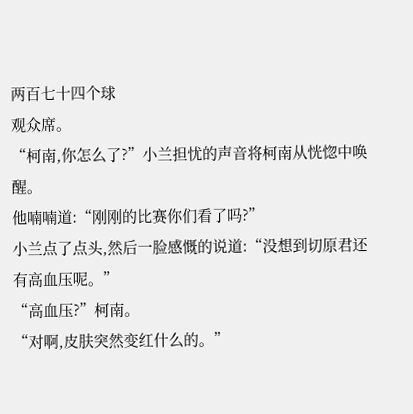两百七十四个球
观众席。
“柯南,你怎么了?”小兰担忧的声音将柯南从恍惚中唤醒。
他喃喃道:“刚刚的比赛你们看了吗?”
小兰点了点头,然后一脸感慨的说道:“没想到切原君还有高血压呢。”
“高血压?”柯南。
“对啊,皮肤突然变红什么的。”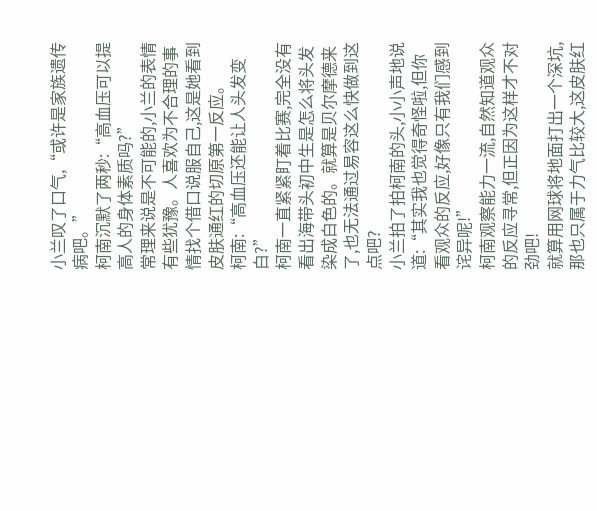小兰叹了口气,“或许是家族遗传病吧。”
柯南沉默了两秒:“高血压可以提高人的身体素质吗?”
常理来说是不可能的,小兰的表情有些犹豫。人喜欢为不合理的事情找个借口说服自己,这是她看到皮肤通红的切原第一反应。
柯南:“高血压还能让人头发变白?”
柯南一直紧紧盯着比赛,完全没有看出海带头初中生是怎么将头发染成白色的。就算是贝尔摩德来了,也无法通过易容这么快做到这点吧?
小兰拍了拍柯南的头,小小声地说道:“其实我也觉得奇怪啦,但你看观众的反应,好像只有我们感到诧异呢!”
柯南观察能力一流,自然知道观众的反应寻常,但正因为这样才不对劲吧!
就算用网球将地面打出一个深坑,那也只属于力气比较大,这皮肤红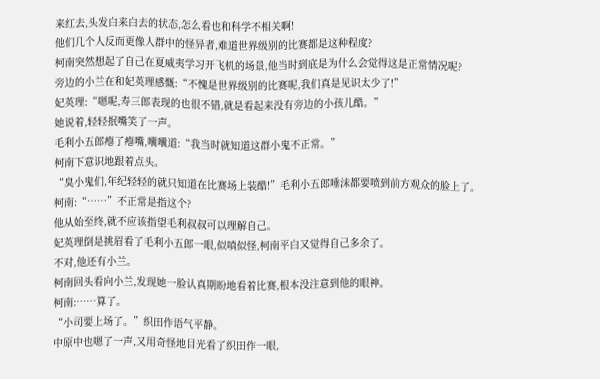来红去,头发白来白去的状态,怎么看也和科学不相关啊!
他们几个人反而更像人群中的怪异者,难道世界级别的比赛都是这种程度?
柯南突然想起了自己在夏威夷学习开飞机的场景,他当时到底是为什么会觉得这是正常情况呢?
旁边的小兰在和妃英理感慨:“不愧是世界级别的比赛呢,我们真是见识太少了!”
妃英理:“嗯呢,寿三郎表现的也很不错,就是看起来没有旁边的小孩儿酷。”
她说着,轻轻抿嘴笑了一声。
毛利小五郎瘪了瘪嘴,囔囔道:“我当时就知道这群小鬼不正常。”
柯南下意识地跟着点头。
“臭小鬼们,年纪轻轻的就只知道在比赛场上装酷!”毛利小五郎唾沫都要喷到前方观众的脸上了。
柯南:“……”不正常是指这个?
他从始至终,就不应该指望毛利叔叔可以理解自己。
妃英理倒是挑眉看了毛利小五郎一眼,似嗔似怪,柯南平白又觉得自己多余了。
不对,他还有小兰。
柯南回头看向小兰,发现她一脸认真期盼地看着比赛,根本没注意到他的眼神。
柯南:……算了。
“小司要上场了。”织田作语气平静。
中原中也嗯了一声,又用奇怪地目光看了织田作一眼,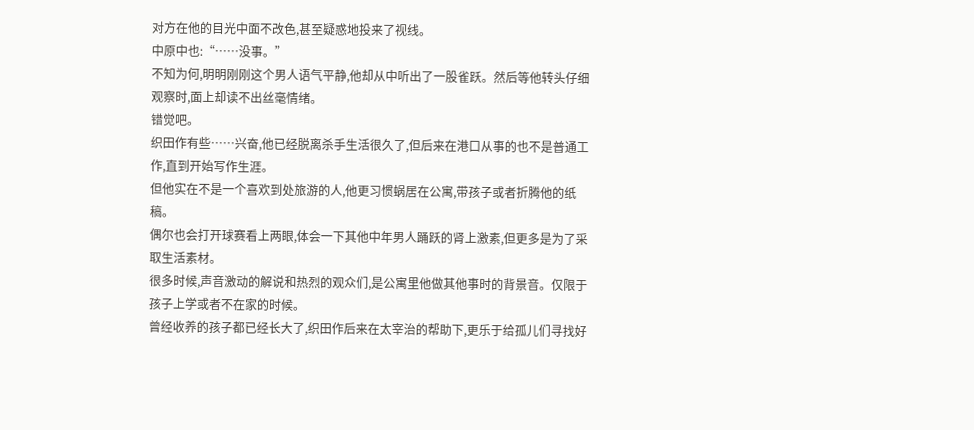对方在他的目光中面不改色,甚至疑惑地投来了视线。
中原中也:“……没事。”
不知为何,明明刚刚这个男人语气平静,他却从中听出了一股雀跃。然后等他转头仔细观察时,面上却读不出丝毫情绪。
错觉吧。
织田作有些……兴奋,他已经脱离杀手生活很久了,但后来在港口从事的也不是普通工作,直到开始写作生涯。
但他实在不是一个喜欢到处旅游的人,他更习惯蜗居在公寓,带孩子或者折腾他的纸稿。
偶尔也会打开球赛看上两眼,体会一下其他中年男人踊跃的肾上激素,但更多是为了采取生活素材。
很多时候,声音激动的解说和热烈的观众们,是公寓里他做其他事时的背景音。仅限于孩子上学或者不在家的时候。
曾经收养的孩子都已经长大了,织田作后来在太宰治的帮助下,更乐于给孤儿们寻找好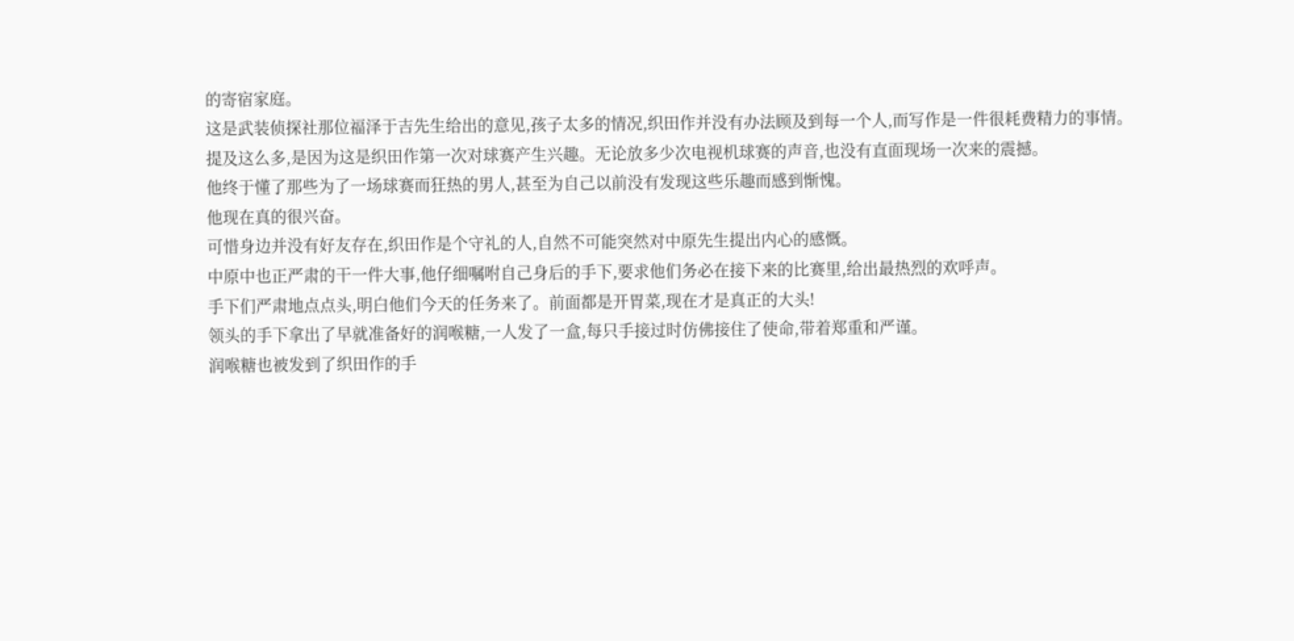的寄宿家庭。
这是武装侦探社那位福泽于吉先生给出的意见,孩子太多的情况,织田作并没有办法顾及到每一个人,而写作是一件很耗费精力的事情。
提及这么多,是因为这是织田作第一次对球赛产生兴趣。无论放多少次电视机球赛的声音,也没有直面现场一次来的震撼。
他终于懂了那些为了一场球赛而狂热的男人,甚至为自己以前没有发现这些乐趣而感到惭愧。
他现在真的很兴奋。
可惜身边并没有好友存在,织田作是个守礼的人,自然不可能突然对中原先生提出内心的感慨。
中原中也正严肃的干一件大事,他仔细嘱咐自己身后的手下,要求他们务必在接下来的比赛里,给出最热烈的欢呼声。
手下们严肃地点点头,明白他们今天的任务来了。前面都是开胃菜,现在才是真正的大头!
领头的手下拿出了早就准备好的润喉糖,一人发了一盒,每只手接过时仿佛接住了使命,带着郑重和严谨。
润喉糖也被发到了织田作的手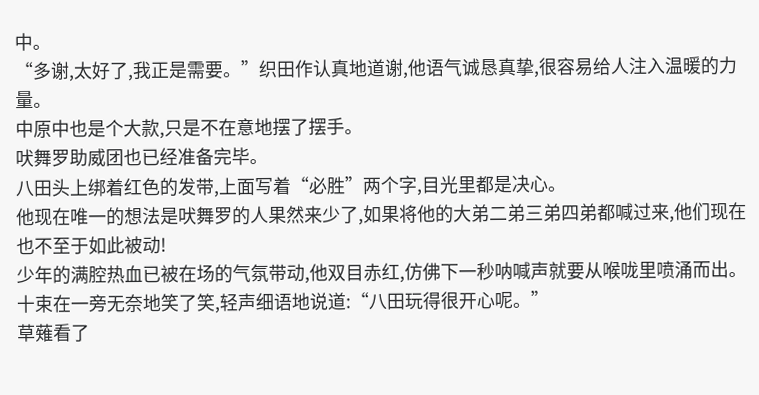中。
“多谢,太好了,我正是需要。”织田作认真地道谢,他语气诚恳真挚,很容易给人注入温暖的力量。
中原中也是个大款,只是不在意地摆了摆手。
吠舞罗助威团也已经准备完毕。
八田头上绑着红色的发带,上面写着“必胜”两个字,目光里都是决心。
他现在唯一的想法是吠舞罗的人果然来少了,如果将他的大弟二弟三弟四弟都喊过来,他们现在也不至于如此被动!
少年的满腔热血已被在场的气氛带动,他双目赤红,仿佛下一秒呐喊声就要从喉咙里喷涌而出。
十束在一旁无奈地笑了笑,轻声细语地说道:“八田玩得很开心呢。”
草薙看了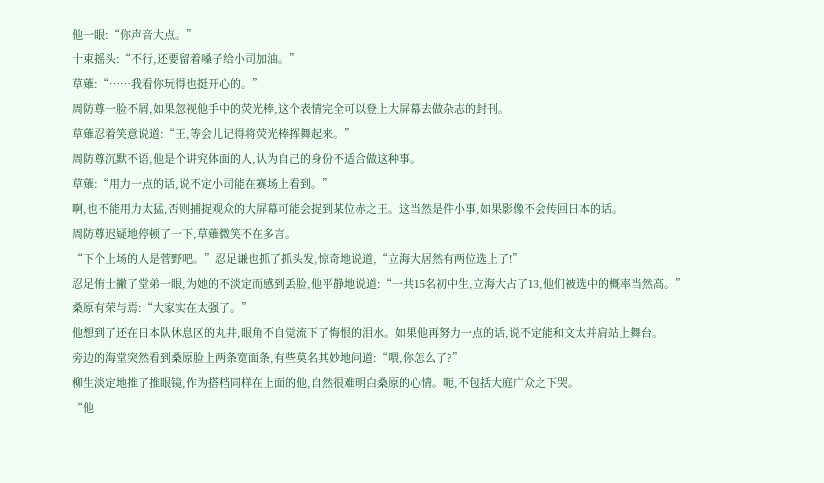他一眼:“你声音大点。”
十束摇头:“不行,还要留着嗓子给小司加油。”
草薙:“……我看你玩得也挺开心的。”
周防尊一脸不屑,如果忽视他手中的荧光棒,这个表情完全可以登上大屏幕去做杂志的封刊。
草薙忍着笑意说道:“王,等会儿记得将荧光棒挥舞起来。”
周防尊沉默不语,他是个讲究体面的人,认为自己的身份不适合做这种事。
草薙:“用力一点的话,说不定小司能在赛场上看到。”
啊,也不能用力太猛,否则捕捉观众的大屏幕可能会捉到某位赤之王。这当然是件小事,如果影像不会传回日本的话。
周防尊迟疑地停顿了一下,草薙微笑不在多言。
“下个上场的人是菅野吧。”忍足谦也抓了抓头发,惊奇地说道,“立海大居然有两位选上了!”
忍足侑士撇了堂弟一眼,为她的不淡定而感到丢脸,他平静地说道:“一共15名初中生,立海大占了13,他们被选中的概率当然高。”
桑原有荣与焉:“大家实在太强了。”
他想到了还在日本队休息区的丸井,眼角不自觉流下了悔恨的泪水。如果他再努力一点的话,说不定能和文太并肩站上舞台。
旁边的海堂突然看到桑原脸上两条宽面条,有些莫名其妙地问道:“喂,你怎么了?”
柳生淡定地推了推眼镜,作为搭档同样在上面的他,自然很难明白桑原的心情。呃,不包括大庭广众之下哭。
“他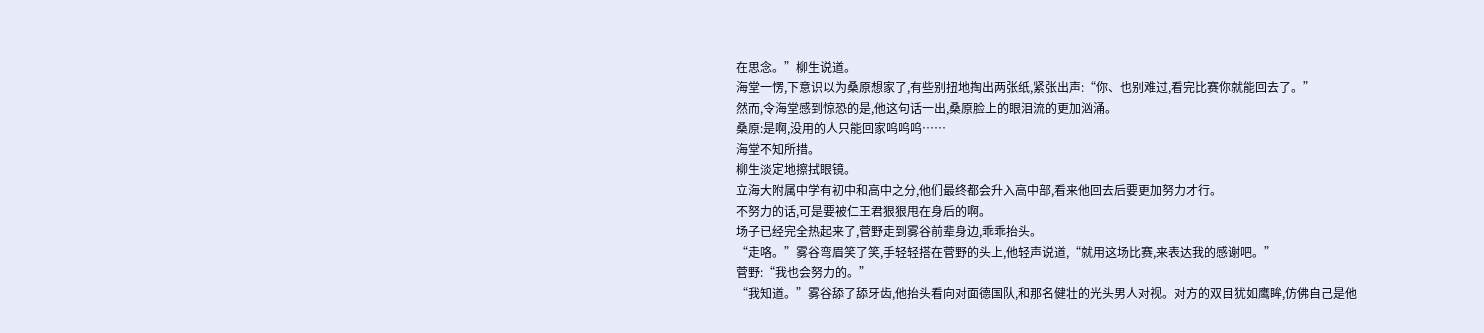在思念。”柳生说道。
海堂一愣,下意识以为桑原想家了,有些别扭地掏出两张纸,紧张出声:“你、也别难过,看完比赛你就能回去了。”
然而,令海堂感到惊恐的是,他这句话一出,桑原脸上的眼泪流的更加汹涌。
桑原:是啊,没用的人只能回家呜呜呜……
海堂不知所措。
柳生淡定地擦拭眼镜。
立海大附属中学有初中和高中之分,他们最终都会升入高中部,看来他回去后要更加努力才行。
不努力的话,可是要被仁王君狠狠甩在身后的啊。
场子已经完全热起来了,菅野走到雾谷前辈身边,乖乖抬头。
“走咯。”雾谷弯眉笑了笑,手轻轻搭在菅野的头上,他轻声说道,“就用这场比赛,来表达我的感谢吧。”
菅野:“我也会努力的。”
“我知道。”雾谷舔了舔牙齿,他抬头看向对面德国队,和那名健壮的光头男人对视。对方的双目犹如鹰眸,仿佛自己是他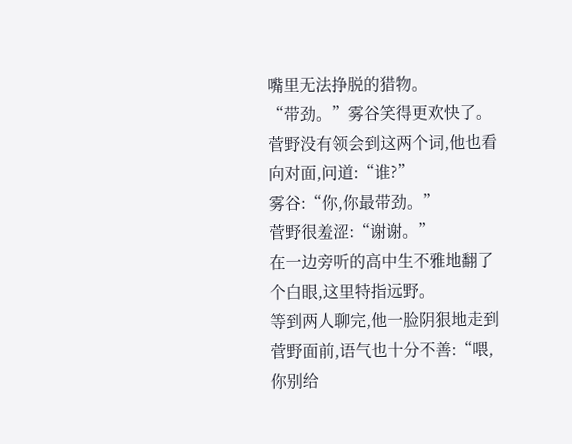嘴里无法挣脱的猎物。
“带劲。”雾谷笑得更欢快了。
菅野没有领会到这两个词,他也看向对面,问道:“谁?”
雾谷:“你,你最带劲。”
菅野很羞涩:“谢谢。”
在一边旁听的高中生不雅地翻了个白眼,这里特指远野。
等到两人聊完,他一脸阴狠地走到菅野面前,语气也十分不善:“喂,你别给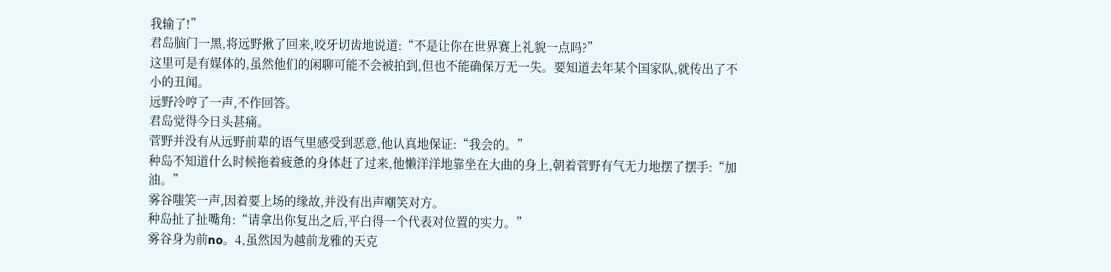我输了!”
君岛脑门一黑,将远野揪了回来,咬牙切齿地说道:“不是让你在世界赛上礼貌一点吗?”
这里可是有媒体的,虽然他们的闲聊可能不会被拍到,但也不能确保万无一失。要知道去年某个国家队,就传出了不小的丑闻。
远野冷哼了一声,不作回答。
君岛觉得今日头甚痛。
菅野并没有从远野前辈的语气里感受到恶意,他认真地保证:“我会的。”
种岛不知道什么时候拖着疲惫的身体赶了过来,他懒洋洋地靠坐在大曲的身上,朝着菅野有气无力地摆了摆手:“加油。”
雾谷嗤笑一声,因着要上场的缘故,并没有出声嘲笑对方。
种岛扯了扯嘴角:“请拿出你复出之后,平白得一个代表对位置的实力。”
雾谷身为前no。4,虽然因为越前龙雅的天克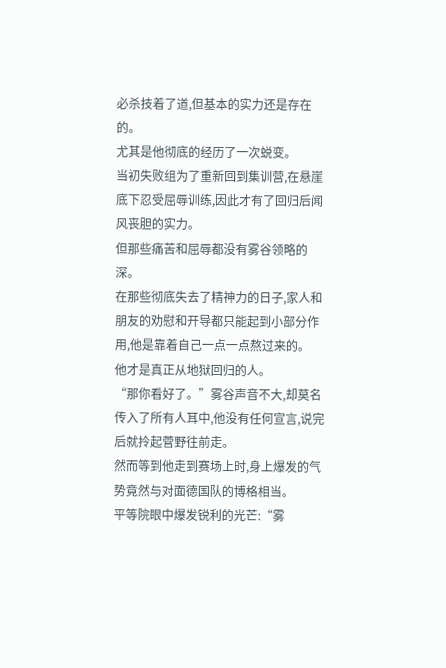必杀技着了道,但基本的实力还是存在的。
尤其是他彻底的经历了一次蜕变。
当初失败组为了重新回到集训营,在悬崖底下忍受屈辱训练,因此才有了回归后闻风丧胆的实力。
但那些痛苦和屈辱都没有雾谷领略的深。
在那些彻底失去了精神力的日子,家人和朋友的劝慰和开导都只能起到小部分作用,他是靠着自己一点一点熬过来的。
他才是真正从地狱回归的人。
“那你看好了。”雾谷声音不大,却莫名传入了所有人耳中,他没有任何宣言,说完后就拎起菅野往前走。
然而等到他走到赛场上时,身上爆发的气势竟然与对面德国队的博格相当。
平等院眼中爆发锐利的光芒:“雾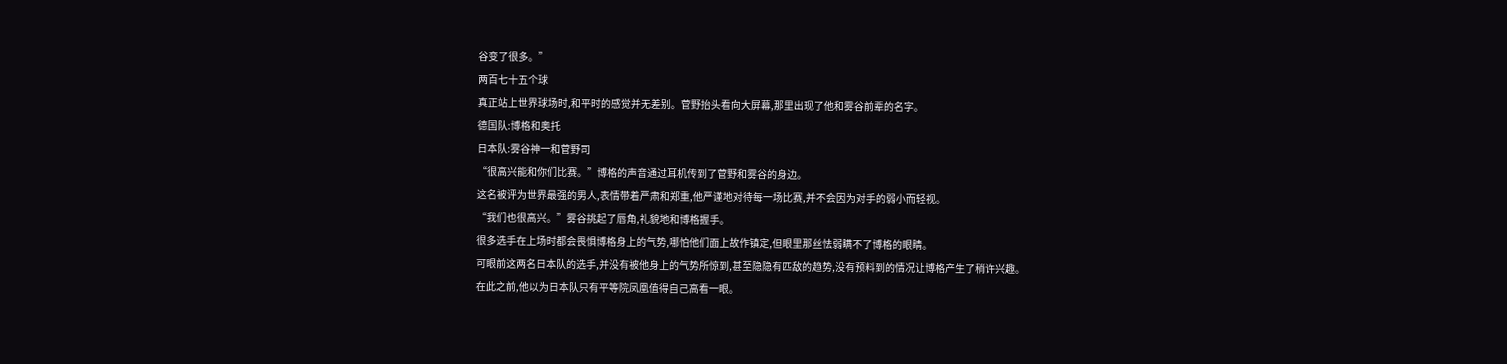谷变了很多。”
两百七十五个球
真正站上世界球场时,和平时的感觉并无差别。菅野抬头看向大屏幕,那里出现了他和雾谷前辈的名字。
德国队:博格和奥托
日本队:雾谷神一和菅野司
“很高兴能和你们比赛。”博格的声音通过耳机传到了菅野和雾谷的身边。
这名被评为世界最强的男人,表情带着严肃和郑重,他严谨地对待每一场比赛,并不会因为对手的弱小而轻视。
“我们也很高兴。”雾谷挑起了唇角,礼貌地和博格握手。
很多选手在上场时都会畏惧博格身上的气势,哪怕他们面上故作镇定,但眼里那丝怯弱瞒不了博格的眼睛。
可眼前这两名日本队的选手,并没有被他身上的气势所惊到,甚至隐隐有匹敌的趋势,没有预料到的情况让博格产生了稍许兴趣。
在此之前,他以为日本队只有平等院凤凰值得自己高看一眼。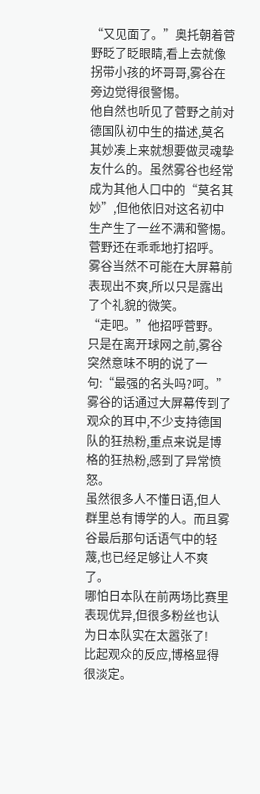“又见面了。”奥托朝着菅野眨了眨眼睛,看上去就像拐带小孩的坏哥哥,雾谷在旁边觉得很警惕。
他自然也听见了菅野之前对德国队初中生的描述,莫名其妙凑上来就想要做灵魂挚友什么的。虽然雾谷也经常成为其他人口中的“莫名其妙”,但他依旧对这名初中生产生了一丝不满和警惕。
菅野还在乖乖地打招呼。
雾谷当然不可能在大屏幕前表现出不爽,所以只是露出了个礼貌的微笑。
“走吧。”他招呼菅野。
只是在离开球网之前,雾谷突然意味不明的说了一句:“最强的名头吗?呵。”
雾谷的话通过大屏幕传到了观众的耳中,不少支持德国队的狂热粉,重点来说是博格的狂热粉,感到了异常愤怒。
虽然很多人不懂日语,但人群里总有博学的人。而且雾谷最后那句话语气中的轻蔑,也已经足够让人不爽了。
哪怕日本队在前两场比赛里表现优异,但很多粉丝也认为日本队实在太嚣张了!
比起观众的反应,博格显得很淡定。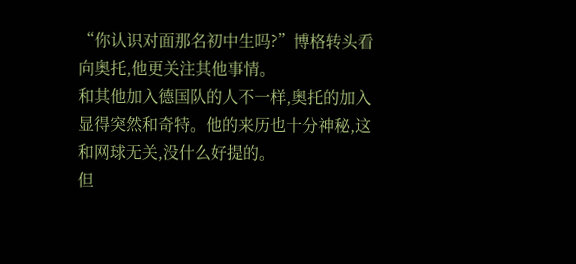“你认识对面那名初中生吗?”博格转头看向奥托,他更关注其他事情。
和其他加入德国队的人不一样,奥托的加入显得突然和奇特。他的来历也十分神秘,这和网球无关,没什么好提的。
但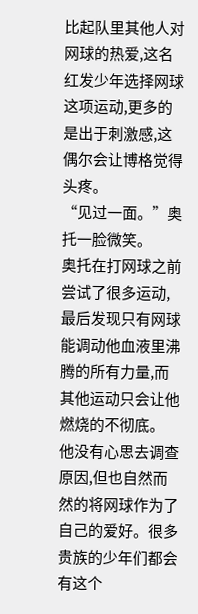比起队里其他人对网球的热爱,这名红发少年选择网球这项运动,更多的是出于刺激感,这偶尔会让博格觉得头疼。
“见过一面。”奥托一脸微笑。
奥托在打网球之前尝试了很多运动,最后发现只有网球能调动他血液里沸腾的所有力量,而其他运动只会让他燃烧的不彻底。
他没有心思去调查原因,但也自然而然的将网球作为了自己的爱好。很多贵族的少年们都会有这个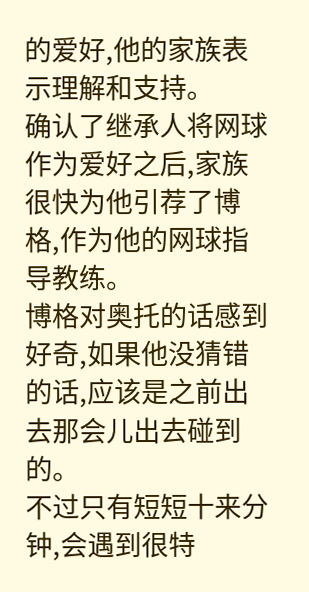的爱好,他的家族表示理解和支持。
确认了继承人将网球作为爱好之后,家族很快为他引荐了博格,作为他的网球指导教练。
博格对奥托的话感到好奇,如果他没猜错的话,应该是之前出去那会儿出去碰到的。
不过只有短短十来分钟,会遇到很特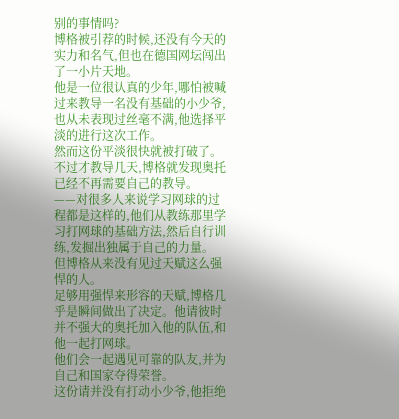别的事情吗?
博格被引荐的时候,还没有今天的实力和名气,但也在德国网坛闯出了一小片天地。
他是一位很认真的少年,哪怕被喊过来教导一名没有基础的小少爷,也从未表现过丝毫不满,他选择平淡的进行这次工作。
然而这份平淡很快就被打破了。
不过才教导几天,博格就发现奥托已经不再需要自己的教导。
——对很多人来说学习网球的过程都是这样的,他们从教练那里学习打网球的基础方法,然后自行训练,发掘出独属于自己的力量。
但博格从来没有见过天赋这么强悍的人。
足够用强悍来形容的天赋,博格几乎是瞬间做出了决定。他请彼时并不强大的奥托加入他的队伍,和他一起打网球。
他们会一起遇见可靠的队友,并为自己和国家夺得荣誉。
这份请并没有打动小少爷,他拒绝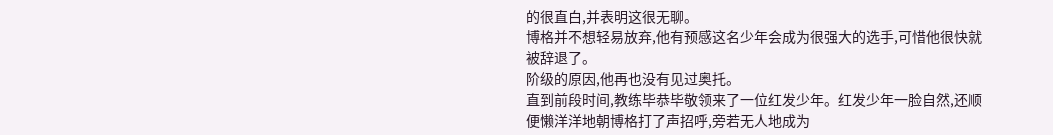的很直白,并表明这很无聊。
博格并不想轻易放弃,他有预感这名少年会成为很强大的选手,可惜他很快就被辞退了。
阶级的原因,他再也没有见过奥托。
直到前段时间,教练毕恭毕敬领来了一位红发少年。红发少年一脸自然,还顺便懒洋洋地朝博格打了声招呼,旁若无人地成为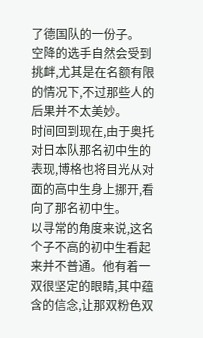了德国队的一份子。
空降的选手自然会受到挑衅,尤其是在名额有限的情况下,不过那些人的后果并不太美妙。
时间回到现在,由于奥托对日本队那名初中生的表现,博格也将目光从对面的高中生身上挪开,看向了那名初中生。
以寻常的角度来说,这名个子不高的初中生看起来并不普通。他有着一双很坚定的眼睛,其中蕴含的信念,让那双粉色双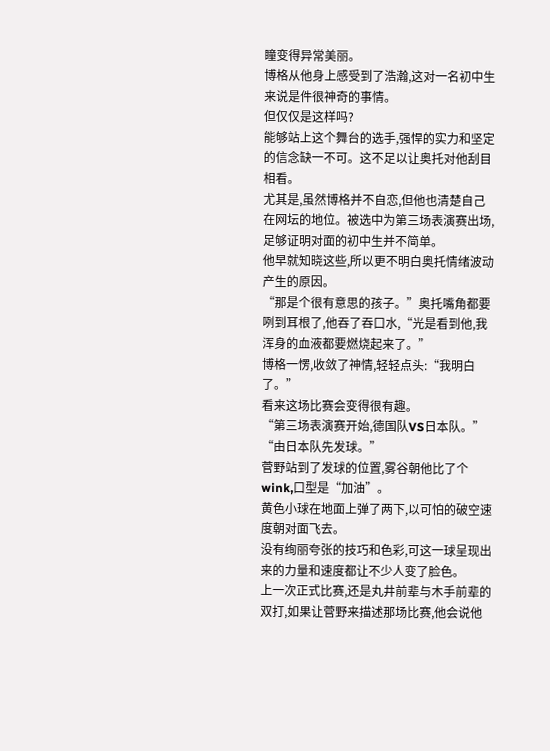瞳变得异常美丽。
博格从他身上感受到了浩瀚,这对一名初中生来说是件很神奇的事情。
但仅仅是这样吗?
能够站上这个舞台的选手,强悍的实力和坚定的信念缺一不可。这不足以让奥托对他刮目相看。
尤其是,虽然博格并不自恋,但他也清楚自己在网坛的地位。被选中为第三场表演赛出场,足够证明对面的初中生并不简单。
他早就知晓这些,所以更不明白奥托情绪波动产生的原因。
“那是个很有意思的孩子。”奥托嘴角都要咧到耳根了,他吞了吞口水,“光是看到他,我浑身的血液都要燃烧起来了。”
博格一愣,收敛了神情,轻轻点头:“我明白了。”
看来这场比赛会变得很有趣。
“第三场表演赛开始,德国队VS日本队。”
“由日本队先发球。”
菅野站到了发球的位置,雾谷朝他比了个wink,口型是“加油”。
黄色小球在地面上弹了两下,以可怕的破空速度朝对面飞去。
没有绚丽夸张的技巧和色彩,可这一球呈现出来的力量和速度都让不少人变了脸色。
上一次正式比赛,还是丸井前辈与木手前辈的双打,如果让菅野来描述那场比赛,他会说他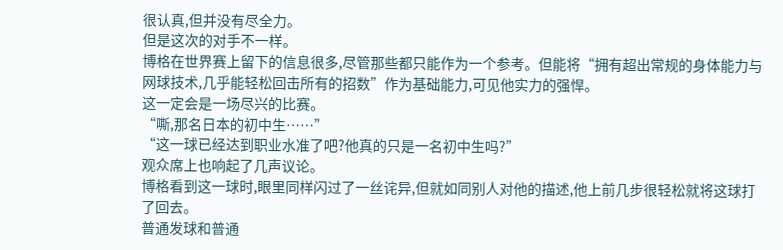很认真,但并没有尽全力。
但是这次的对手不一样。
博格在世界赛上留下的信息很多,尽管那些都只能作为一个参考。但能将“拥有超出常规的身体能力与网球技术,几乎能轻松回击所有的招数”作为基础能力,可见他实力的强悍。
这一定会是一场尽兴的比赛。
“嘶,那名日本的初中生……”
“这一球已经达到职业水准了吧?他真的只是一名初中生吗?”
观众席上也响起了几声议论。
博格看到这一球时,眼里同样闪过了一丝诧异,但就如同别人对他的描述,他上前几步很轻松就将这球打了回去。
普通发球和普通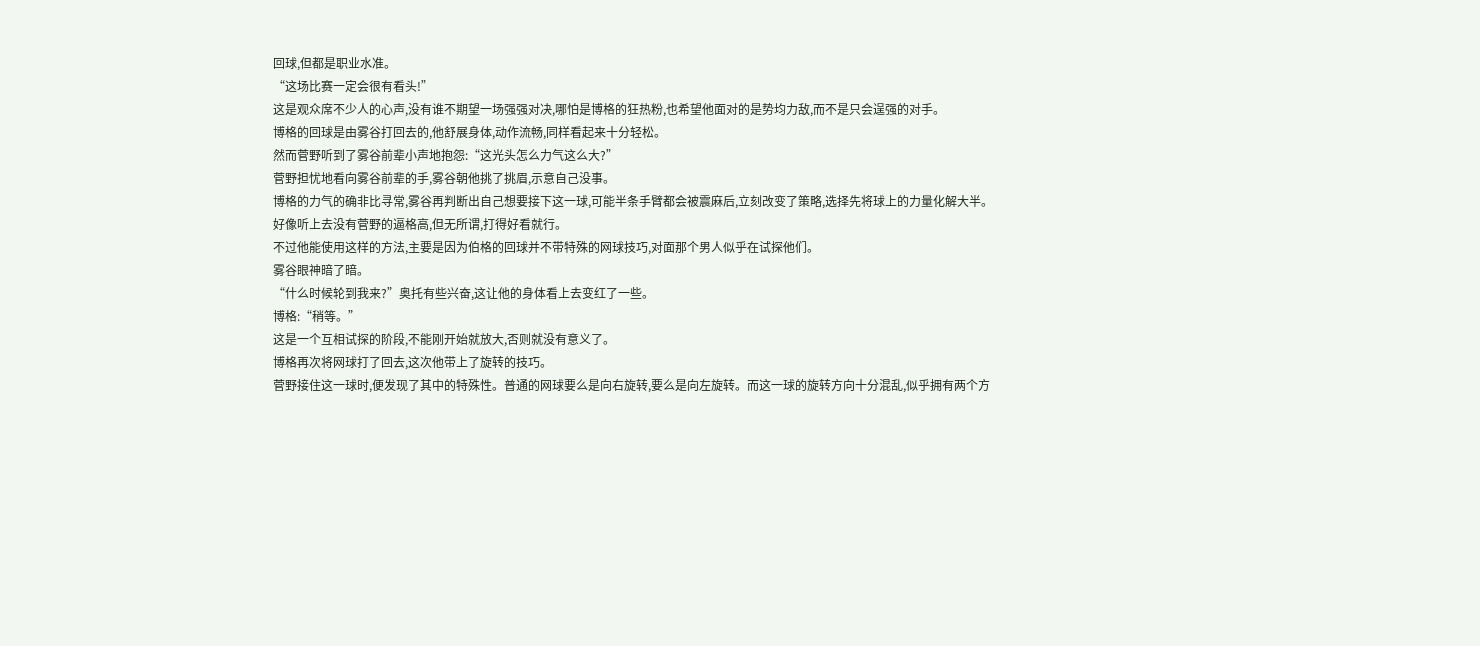回球,但都是职业水准。
“这场比赛一定会很有看头!”
这是观众席不少人的心声,没有谁不期望一场强强对决,哪怕是博格的狂热粉,也希望他面对的是势均力敌,而不是只会逞强的对手。
博格的回球是由雾谷打回去的,他舒展身体,动作流畅,同样看起来十分轻松。
然而菅野听到了雾谷前辈小声地抱怨:“这光头怎么力气这么大?”
菅野担忧地看向雾谷前辈的手,雾谷朝他挑了挑眉,示意自己没事。
博格的力气的确非比寻常,雾谷再判断出自己想要接下这一球,可能半条手臂都会被震麻后,立刻改变了策略,选择先将球上的力量化解大半。
好像听上去没有菅野的逼格高,但无所谓,打得好看就行。
不过他能使用这样的方法,主要是因为伯格的回球并不带特殊的网球技巧,对面那个男人似乎在试探他们。
雾谷眼神暗了暗。
“什么时候轮到我来?”奥托有些兴奋,这让他的身体看上去变红了一些。
博格:“稍等。”
这是一个互相试探的阶段,不能刚开始就放大,否则就没有意义了。
博格再次将网球打了回去,这次他带上了旋转的技巧。
菅野接住这一球时,便发现了其中的特殊性。普通的网球要么是向右旋转,要么是向左旋转。而这一球的旋转方向十分混乱,似乎拥有两个方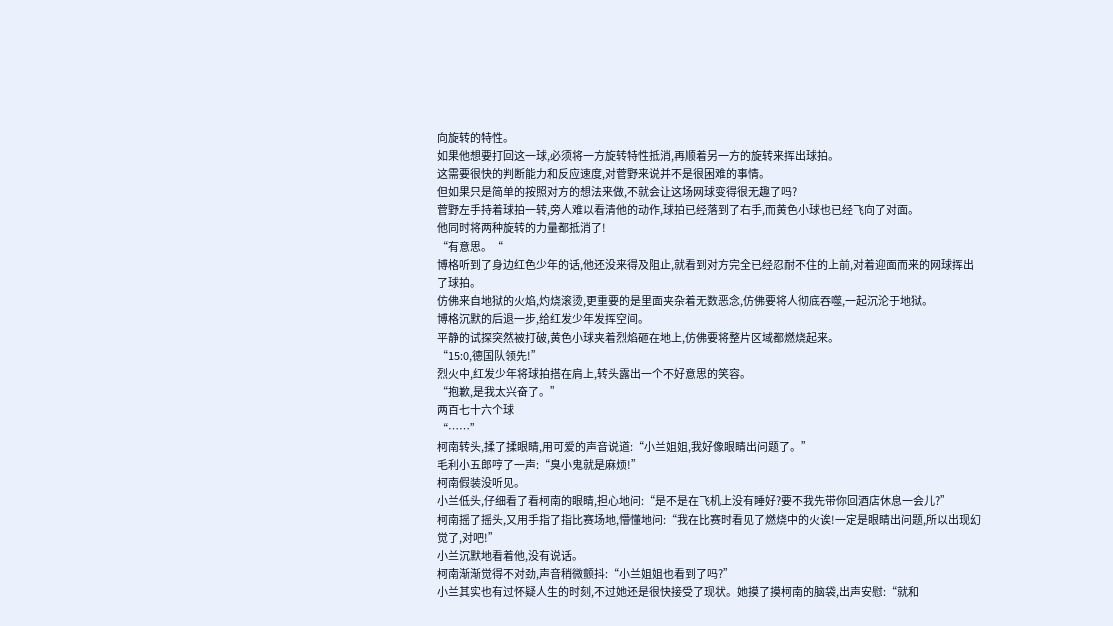向旋转的特性。
如果他想要打回这一球,必须将一方旋转特性抵消,再顺着另一方的旋转来挥出球拍。
这需要很快的判断能力和反应速度,对菅野来说并不是很困难的事情。
但如果只是简单的按照对方的想法来做,不就会让这场网球变得很无趣了吗?
菅野左手持着球拍一转,旁人难以看清他的动作,球拍已经落到了右手,而黄色小球也已经飞向了对面。
他同时将两种旋转的力量都抵消了!
“有意思。“
博格听到了身边红色少年的话,他还没来得及阻止,就看到对方完全已经忍耐不住的上前,对着迎面而来的网球挥出了球拍。
仿佛来自地狱的火焰,灼烧滚烫,更重要的是里面夹杂着无数恶念,仿佛要将人彻底吞噬,一起沉沦于地狱。
博格沉默的后退一步,给红发少年发挥空间。
平静的试探突然被打破,黄色小球夹着烈焰砸在地上,仿佛要将整片区域都燃烧起来。
“15:0,德国队领先!”
烈火中,红发少年将球拍搭在肩上,转头露出一个不好意思的笑容。
“抱歉,是我太兴奋了。”
两百七十六个球
“……”
柯南转头,揉了揉眼睛,用可爱的声音说道:“小兰姐姐,我好像眼睛出问题了。”
毛利小五郎哼了一声:“臭小鬼就是麻烦!”
柯南假装没听见。
小兰低头,仔细看了看柯南的眼睛,担心地问:“是不是在飞机上没有睡好?要不我先带你回酒店休息一会儿?”
柯南摇了摇头,又用手指了指比赛场地,懵懂地问:“我在比赛时看见了燃烧中的火诶!一定是眼睛出问题,所以出现幻觉了,对吧!”
小兰沉默地看着他,没有说话。
柯南渐渐觉得不对劲,声音稍微颤抖:“小兰姐姐也看到了吗?”
小兰其实也有过怀疑人生的时刻,不过她还是很快接受了现状。她摸了摸柯南的脑袋,出声安慰:“就和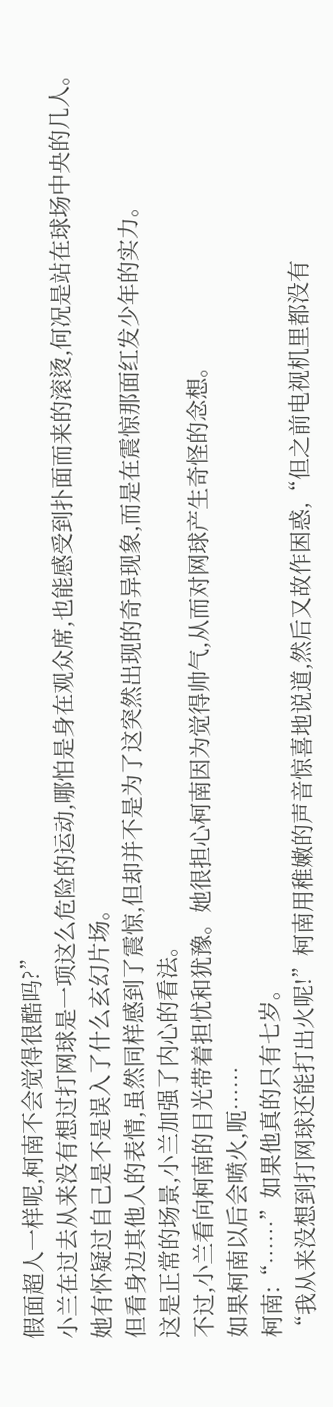假面超人一样呢,柯南不会觉得很酷吗?”
小兰在过去从来没有想过打网球是一项这么危险的运动,哪怕是身在观众席,也能感受到扑面而来的滚烫,何况是站在球场中央的几人。
她有怀疑过自己是不是误入了什么玄幻片场。
但看身边其他人的表情,虽然同样感到了震惊,但却并不是为了这突然出现的奇异现象,而是在震惊那面红发少年的实力。
这是正常的场景,小兰加强了内心的看法。
不过,小兰看向柯南的目光带着担忧和犹豫。她很担心柯南因为觉得帅气,从而对网球产生奇怪的念想。
如果柯南以后会喷火,呃……
柯南:“……”如果他真的只有七岁。
“我从来没想到打网球还能打出火呢!”柯南用稚嫩的声音惊喜地说道,然后又故作困惑,“但之前电视机里都没有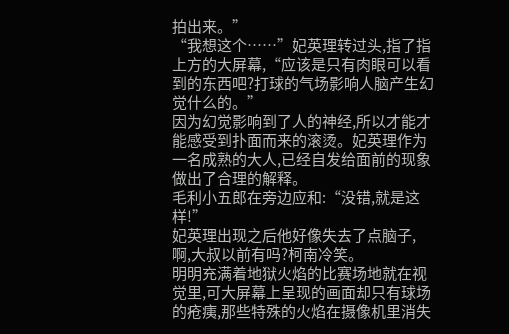拍出来。”
“我想这个……”妃英理转过头,指了指上方的大屏幕,“应该是只有肉眼可以看到的东西吧?打球的气场影响人脑产生幻觉什么的。”
因为幻觉影响到了人的神经,所以才能才能感受到扑面而来的滚烫。妃英理作为一名成熟的大人,已经自发给面前的现象做出了合理的解释。
毛利小五郎在旁边应和:“没错,就是这样!”
妃英理出现之后他好像失去了点脑子,啊,大叔以前有吗?柯南冷笑。
明明充满着地狱火焰的比赛场地就在视觉里,可大屏幕上呈现的画面却只有球场的疮痍,那些特殊的火焰在摄像机里消失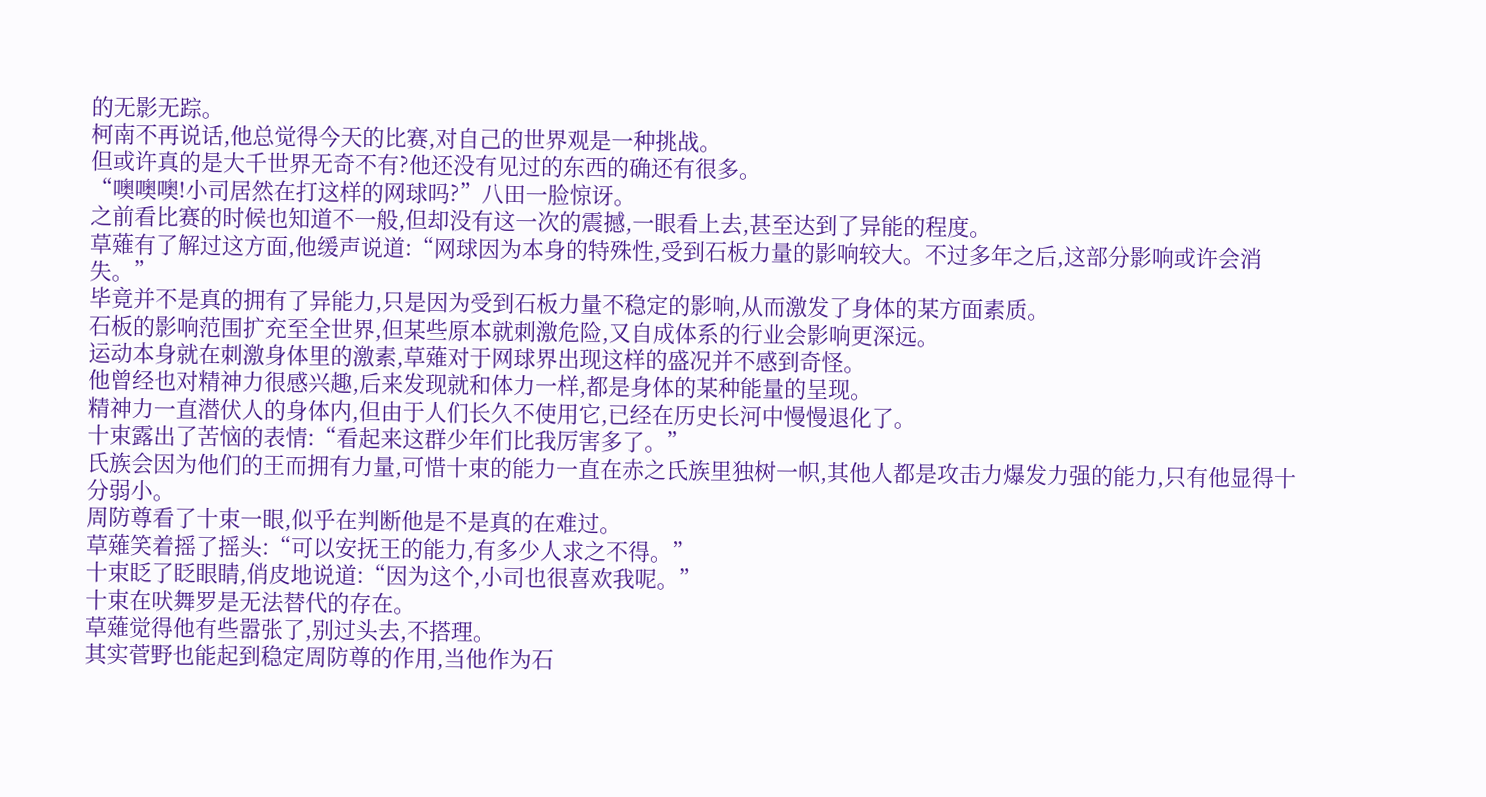的无影无踪。
柯南不再说话,他总觉得今天的比赛,对自己的世界观是一种挑战。
但或许真的是大千世界无奇不有?他还没有见过的东西的确还有很多。
“噢噢噢!小司居然在打这样的网球吗?”八田一脸惊讶。
之前看比赛的时候也知道不一般,但却没有这一次的震撼,一眼看上去,甚至达到了异能的程度。
草薙有了解过这方面,他缓声说道:“网球因为本身的特殊性,受到石板力量的影响较大。不过多年之后,这部分影响或许会消失。”
毕竟并不是真的拥有了异能力,只是因为受到石板力量不稳定的影响,从而激发了身体的某方面素质。
石板的影响范围扩充至全世界,但某些原本就刺激危险,又自成体系的行业会影响更深远。
运动本身就在刺激身体里的激素,草薙对于网球界出现这样的盛况并不感到奇怪。
他曾经也对精神力很感兴趣,后来发现就和体力一样,都是身体的某种能量的呈现。
精神力一直潜伏人的身体内,但由于人们长久不使用它,已经在历史长河中慢慢退化了。
十束露出了苦恼的表情:“看起来这群少年们比我厉害多了。”
氏族会因为他们的王而拥有力量,可惜十束的能力一直在赤之氏族里独树一帜,其他人都是攻击力爆发力强的能力,只有他显得十分弱小。
周防尊看了十束一眼,似乎在判断他是不是真的在难过。
草薙笑着摇了摇头:“可以安抚王的能力,有多少人求之不得。”
十束眨了眨眼睛,俏皮地说道:“因为这个,小司也很喜欢我呢。”
十束在吠舞罗是无法替代的存在。
草薙觉得他有些嚣张了,别过头去,不搭理。
其实菅野也能起到稳定周防尊的作用,当他作为石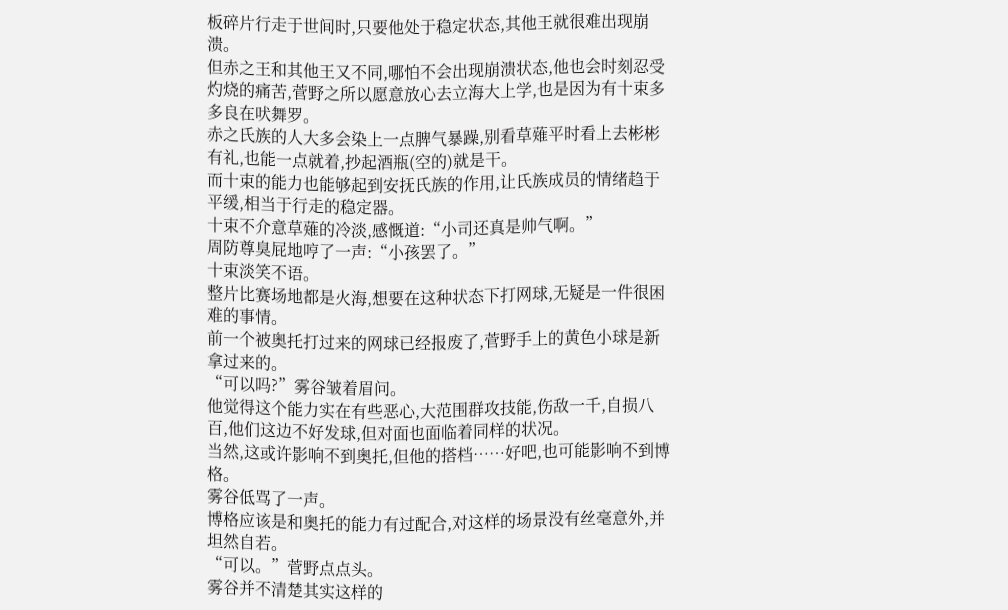板碎片行走于世间时,只要他处于稳定状态,其他王就很难出现崩溃。
但赤之王和其他王又不同,哪怕不会出现崩溃状态,他也会时刻忍受灼烧的痛苦,菅野之所以愿意放心去立海大上学,也是因为有十束多多良在吠舞罗。
赤之氏族的人大多会染上一点脾气暴躁,别看草薙平时看上去彬彬有礼,也能一点就着,抄起酒瓶(空的)就是干。
而十束的能力也能够起到安抚氏族的作用,让氏族成员的情绪趋于平缓,相当于行走的稳定器。
十束不介意草薙的冷淡,感慨道:“小司还真是帅气啊。”
周防尊臭屁地哼了一声:“小孩罢了。”
十束淡笑不语。
整片比赛场地都是火海,想要在这种状态下打网球,无疑是一件很困难的事情。
前一个被奥托打过来的网球已经报废了,菅野手上的黄色小球是新拿过来的。
“可以吗?”雾谷皱着眉问。
他觉得这个能力实在有些恶心,大范围群攻技能,伤敌一千,自损八百,他们这边不好发球,但对面也面临着同样的状况。
当然,这或许影响不到奥托,但他的搭档……好吧,也可能影响不到博格。
雾谷低骂了一声。
博格应该是和奥托的能力有过配合,对这样的场景没有丝毫意外,并坦然自若。
“可以。”菅野点点头。
雾谷并不清楚其实这样的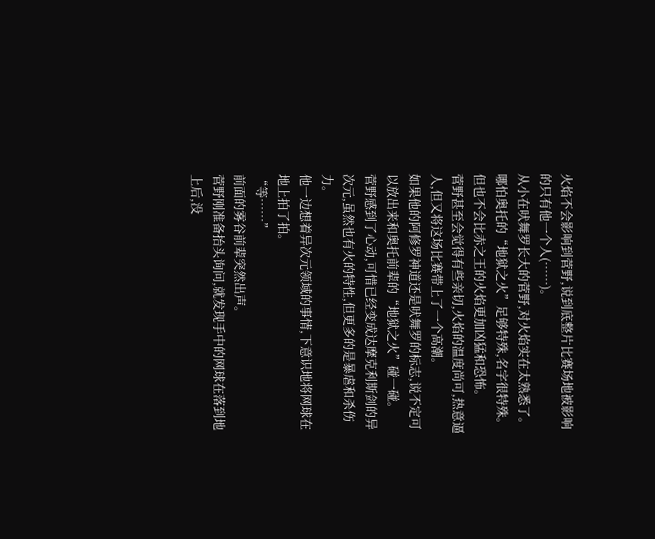火焰不会影响到菅野,说到底整片比赛场地被影响的只有他一个人(……)。
从小在吠舞罗长大的菅野,对火焰实在太熟悉了。哪怕奥托的“地狱之火”足够特殊,名字很特殊。但也不会比赤之王的火焰更加凶猛和恐怖。
菅野甚至会觉得有些亲切,火焰的温度尚可,热意逼人,但又将这场比赛带上了一个高潮。
如果他的阿修罗神道还是吠舞罗的标志,说不定可以放出来和奥托前辈的“地狱之火”碰一碰。
菅野感到了心动,可惜已经变成达摩克利斯剑的异次元,虽然也有火的特性,但更多的是暴虐和杀伤力。
他一边想着异次元领域的事情,下意识地将网球在地上拍了拍。
“等……”
前面的雾谷前辈突然出声。
菅野刚准备抬头询问,就发现手中的网球在落到地上后,没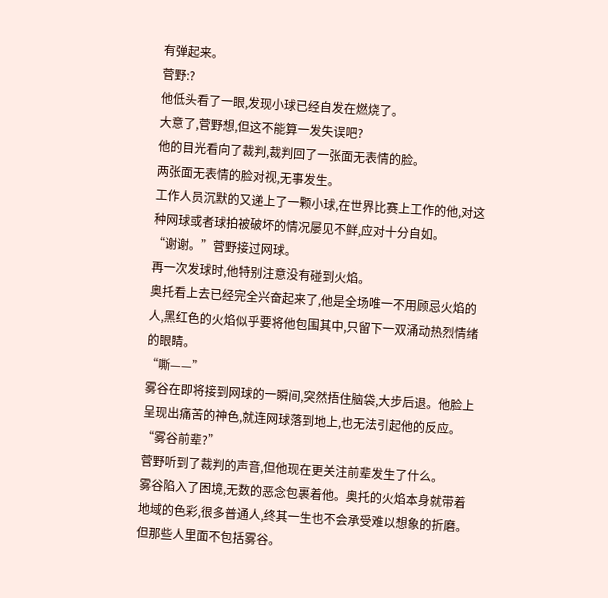有弹起来。
菅野:?
他低头看了一眼,发现小球已经自发在燃烧了。
大意了,菅野想,但这不能算一发失误吧?
他的目光看向了裁判,裁判回了一张面无表情的脸。
两张面无表情的脸对视,无事发生。
工作人员沉默的又递上了一颗小球,在世界比赛上工作的他,对这种网球或者球拍被破坏的情况屡见不鲜,应对十分自如。
“谢谢。”菅野接过网球。
再一次发球时,他特别注意没有碰到火焰。
奥托看上去已经完全兴奋起来了,他是全场唯一不用顾忌火焰的人,黑红色的火焰似乎要将他包围其中,只留下一双涌动热烈情绪的眼睛。
“嘶——”
雾谷在即将接到网球的一瞬间,突然捂住脑袋,大步后退。他脸上呈现出痛苦的神色,就连网球落到地上,也无法引起他的反应。
“雾谷前辈?”
菅野听到了裁判的声音,但他现在更关注前辈发生了什么。
雾谷陷入了困境,无数的恶念包裹着他。奥托的火焰本身就带着地域的色彩,很多普通人,终其一生也不会承受难以想象的折磨。
但那些人里面不包括雾谷。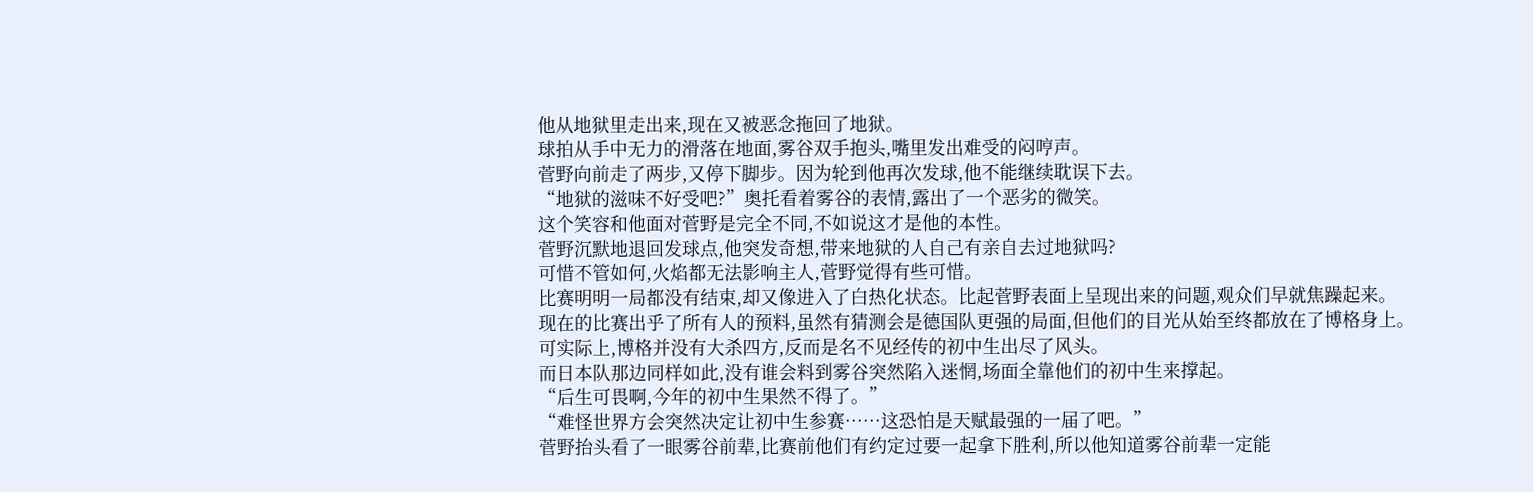他从地狱里走出来,现在又被恶念拖回了地狱。
球拍从手中无力的滑落在地面,雾谷双手抱头,嘴里发出难受的闷哼声。
菅野向前走了两步,又停下脚步。因为轮到他再次发球,他不能继续耽误下去。
“地狱的滋味不好受吧?”奥托看着雾谷的表情,露出了一个恶劣的微笑。
这个笑容和他面对菅野是完全不同,不如说这才是他的本性。
菅野沉默地退回发球点,他突发奇想,带来地狱的人自己有亲自去过地狱吗?
可惜不管如何,火焰都无法影响主人,菅野觉得有些可惜。
比赛明明一局都没有结束,却又像进入了白热化状态。比起菅野表面上呈现出来的问题,观众们早就焦躁起来。
现在的比赛出乎了所有人的预料,虽然有猜测会是德国队更强的局面,但他们的目光从始至终都放在了博格身上。
可实际上,博格并没有大杀四方,反而是名不见经传的初中生出尽了风头。
而日本队那边同样如此,没有谁会料到雾谷突然陷入迷惘,场面全靠他们的初中生来撑起。
“后生可畏啊,今年的初中生果然不得了。”
“难怪世界方会突然决定让初中生参赛……这恐怕是天赋最强的一届了吧。”
菅野抬头看了一眼雾谷前辈,比赛前他们有约定过要一起拿下胜利,所以他知道雾谷前辈一定能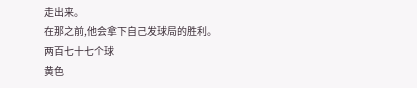走出来。
在那之前,他会拿下自己发球局的胜利。
两百七十七个球
黄色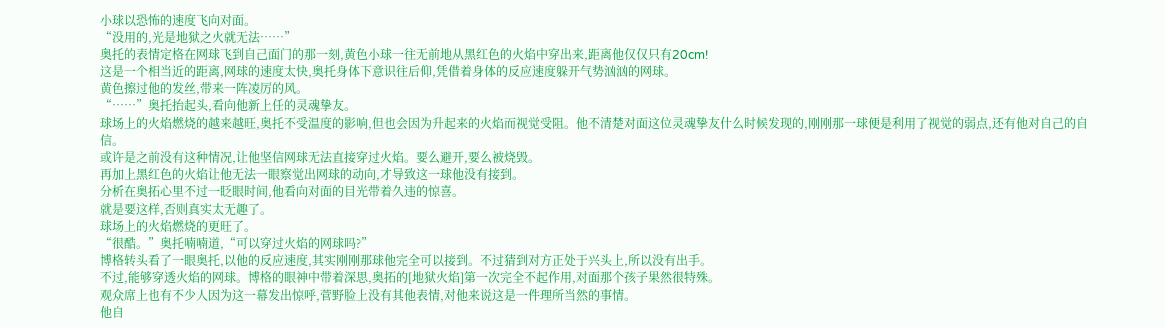小球以恐怖的速度飞向对面。
“没用的,光是地狱之火就无法……”
奥托的表情定格在网球飞到自己面门的那一刻,黄色小球一往无前地从黑红色的火焰中穿出来,距离他仅仅只有20cm!
这是一个相当近的距离,网球的速度太快,奥托身体下意识往后仰,凭借着身体的反应速度躲开气势汹汹的网球。
黄色擦过他的发丝,带来一阵凌厉的风。
“……”奥托抬起头,看向他新上任的灵魂挚友。
球场上的火焰燃烧的越来越旺,奥托不受温度的影响,但也会因为升起来的火焰而视觉受阻。他不清楚对面这位灵魂挚友什么时候发现的,刚刚那一球便是利用了视觉的弱点,还有他对自己的自信。
或许是之前没有这种情况,让他坚信网球无法直接穿过火焰。要么避开,要么被烧毁。
再加上黑红色的火焰让他无法一眼察觉出网球的动向,才导致这一球他没有接到。
分析在奥拓心里不过一眨眼时间,他看向对面的目光带着久违的惊喜。
就是要这样,否则真实太无趣了。
球场上的火焰燃烧的更旺了。
“很酷。”奥托喃喃道,“可以穿过火焰的网球吗?”
博格转头看了一眼奥托,以他的反应速度,其实刚刚那球他完全可以接到。不过猜到对方正处于兴头上,所以没有出手。
不过,能够穿透火焰的网球。博格的眼神中带着深思,奥拓的[地狱火焰]第一次完全不起作用,对面那个孩子果然很特殊。
观众席上也有不少人因为这一幕发出惊呼,菅野脸上没有其他表情,对他来说这是一件理所当然的事情。
他自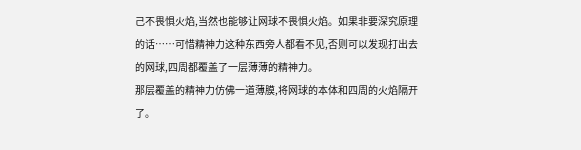己不畏惧火焰,当然也能够让网球不畏惧火焰。如果非要深究原理的话……可惜精神力这种东西旁人都看不见,否则可以发现打出去的网球,四周都覆盖了一层薄薄的精神力。
那层覆盖的精神力仿佛一道薄膜,将网球的本体和四周的火焰隔开了。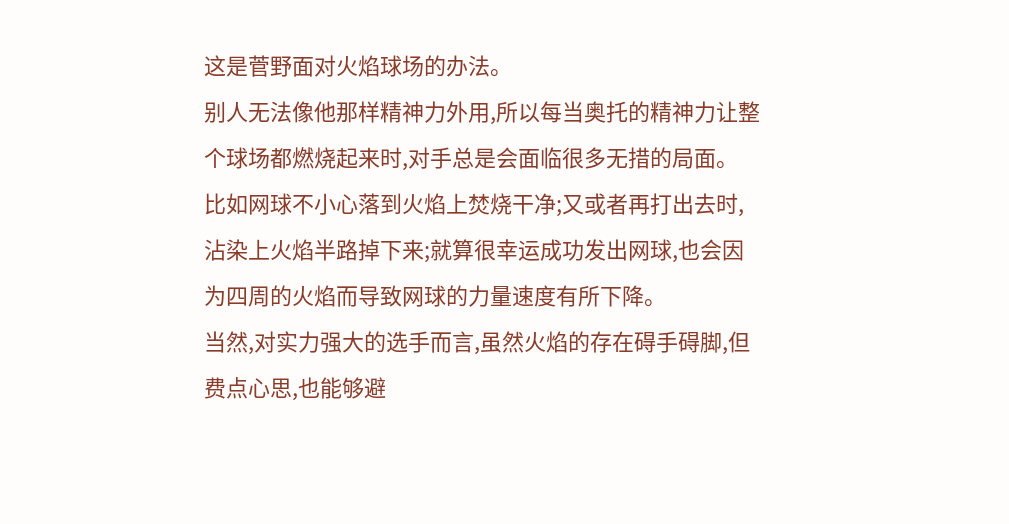这是菅野面对火焰球场的办法。
别人无法像他那样精神力外用,所以每当奥托的精神力让整个球场都燃烧起来时,对手总是会面临很多无措的局面。
比如网球不小心落到火焰上焚烧干净;又或者再打出去时,沾染上火焰半路掉下来;就算很幸运成功发出网球,也会因为四周的火焰而导致网球的力量速度有所下降。
当然,对实力强大的选手而言,虽然火焰的存在碍手碍脚,但费点心思,也能够避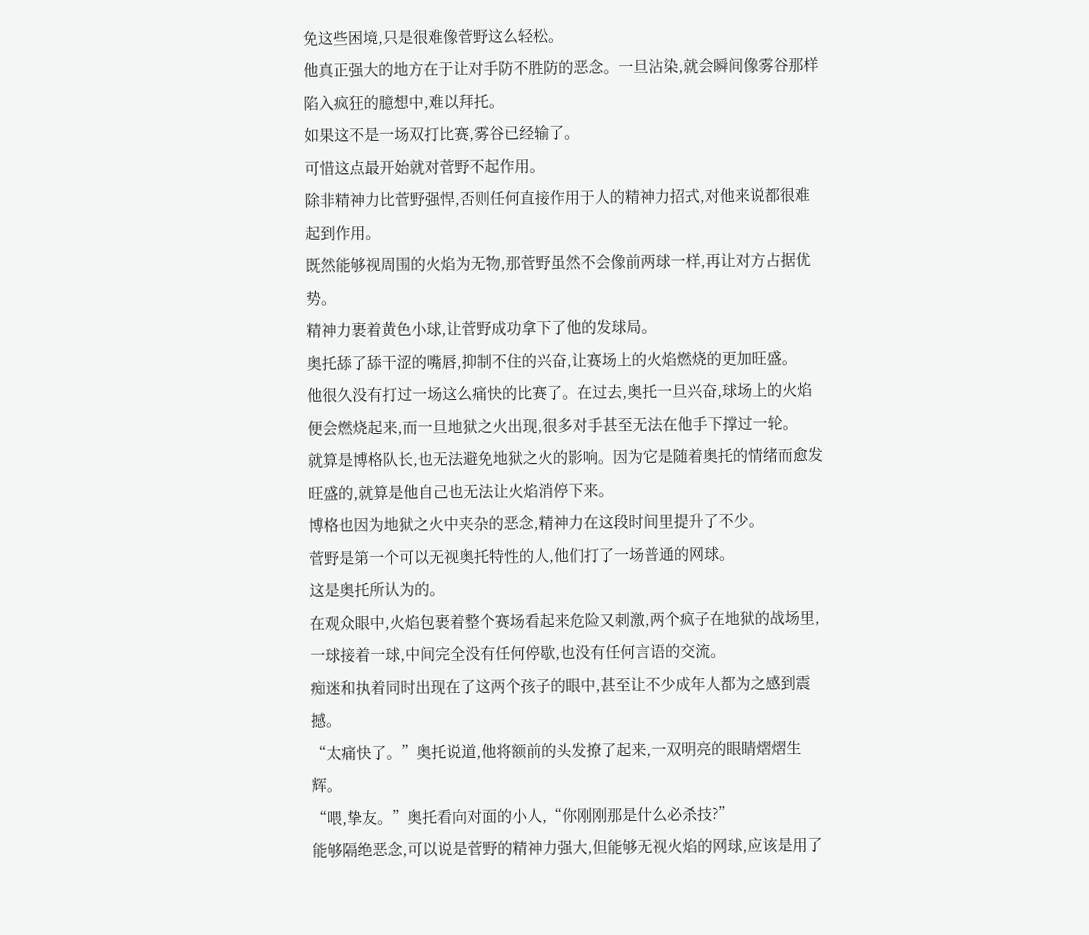免这些困境,只是很难像菅野这么轻松。
他真正强大的地方在于让对手防不胜防的恶念。一旦沾染,就会瞬间像雾谷那样陷入疯狂的臆想中,难以拜托。
如果这不是一场双打比赛,雾谷已经输了。
可惜这点最开始就对菅野不起作用。
除非精神力比菅野强悍,否则任何直接作用于人的精神力招式,对他来说都很难起到作用。
既然能够视周围的火焰为无物,那菅野虽然不会像前两球一样,再让对方占据优势。
精神力裹着黄色小球,让菅野成功拿下了他的发球局。
奥托舔了舔干涩的嘴唇,抑制不住的兴奋,让赛场上的火焰燃烧的更加旺盛。
他很久没有打过一场这么痛快的比赛了。在过去,奥托一旦兴奋,球场上的火焰便会燃烧起来,而一旦地狱之火出现,很多对手甚至无法在他手下撑过一轮。
就算是博格队长,也无法避免地狱之火的影响。因为它是随着奥托的情绪而愈发旺盛的,就算是他自己也无法让火焰消停下来。
博格也因为地狱之火中夹杂的恶念,精神力在这段时间里提升了不少。
菅野是第一个可以无视奥托特性的人,他们打了一场普通的网球。
这是奥托所认为的。
在观众眼中,火焰包裹着整个赛场看起来危险又刺激,两个疯子在地狱的战场里,一球接着一球,中间完全没有任何停歇,也没有任何言语的交流。
痴迷和执着同时出现在了这两个孩子的眼中,甚至让不少成年人都为之感到震撼。
“太痛快了。”奥托说道,他将额前的头发撩了起来,一双明亮的眼睛熠熠生辉。
“喂,挚友。”奥托看向对面的小人,“你刚刚那是什么必杀技?”
能够隔绝恶念,可以说是菅野的精神力强大,但能够无视火焰的网球,应该是用了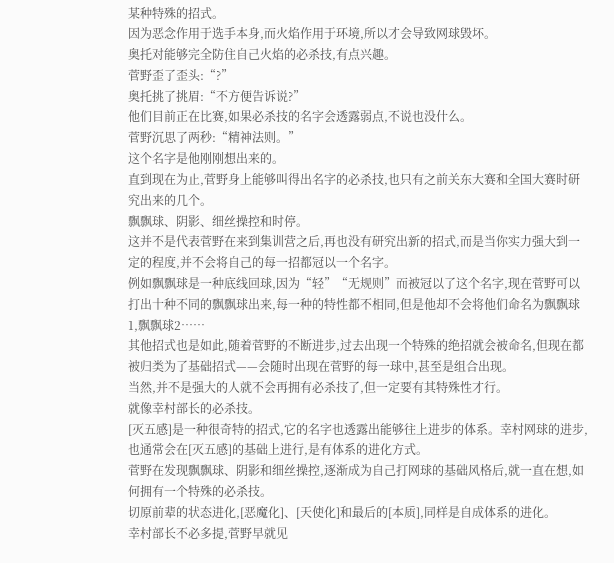某种特殊的招式。
因为恶念作用于选手本身,而火焰作用于环境,所以才会导致网球毁坏。
奥托对能够完全防住自己火焰的必杀技,有点兴趣。
菅野歪了歪头:“?”
奥托挑了挑眉:“不方便告诉说?”
他们目前正在比赛,如果必杀技的名字会透露弱点,不说也没什么。
菅野沉思了两秒:“精神法则。”
这个名字是他刚刚想出来的。
直到现在为止,菅野身上能够叫得出名字的必杀技,也只有之前关东大赛和全国大赛时研究出来的几个。
飘飘球、阴影、细丝操控和时停。
这并不是代表菅野在来到集训营之后,再也没有研究出新的招式,而是当你实力强大到一定的程度,并不会将自己的每一招都冠以一个名字。
例如飘飘球是一种底线回球,因为“轻”“无规则”而被冠以了这个名字,现在菅野可以打出十种不同的飘飘球出来,每一种的特性都不相同,但是他却不会将他们命名为飘飘球1,飘飘球2……
其他招式也是如此,随着菅野的不断进步,过去出现一个特殊的绝招就会被命名,但现在都被归类为了基础招式——会随时出现在菅野的每一球中,甚至是组合出现。
当然,并不是强大的人就不会再拥有必杀技了,但一定要有其特殊性才行。
就像幸村部长的必杀技。
[灭五感]是一种很奇特的招式,它的名字也透露出能够往上进步的体系。幸村网球的进步,也通常会在[灭五感]的基础上进行,是有体系的进化方式。
菅野在发现飘飘球、阴影和细丝操控,逐渐成为自己打网球的基础风格后,就一直在想,如何拥有一个特殊的必杀技。
切原前辈的状态进化,[恶魔化]、[天使化]和最后的[本质],同样是自成体系的进化。
幸村部长不必多提,菅野早就见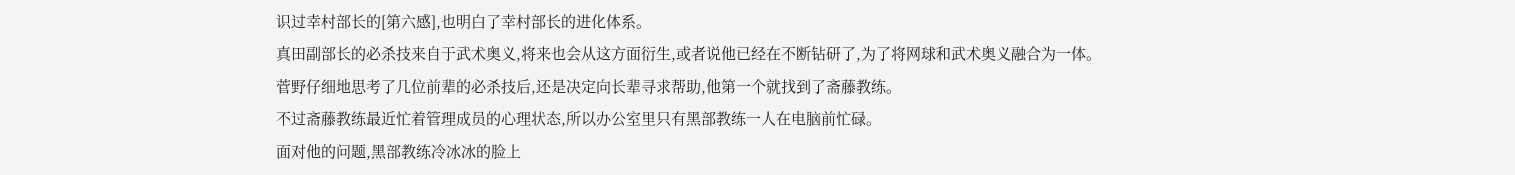识过幸村部长的[第六感],也明白了幸村部长的进化体系。
真田副部长的必杀技来自于武术奥义,将来也会从这方面衍生,或者说他已经在不断钻研了,为了将网球和武术奥义融合为一体。
菅野仔细地思考了几位前辈的必杀技后,还是决定向长辈寻求帮助,他第一个就找到了斋藤教练。
不过斋藤教练最近忙着管理成员的心理状态,所以办公室里只有黑部教练一人在电脑前忙碌。
面对他的问题,黑部教练冷冰冰的脸上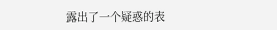露出了一个疑惑的表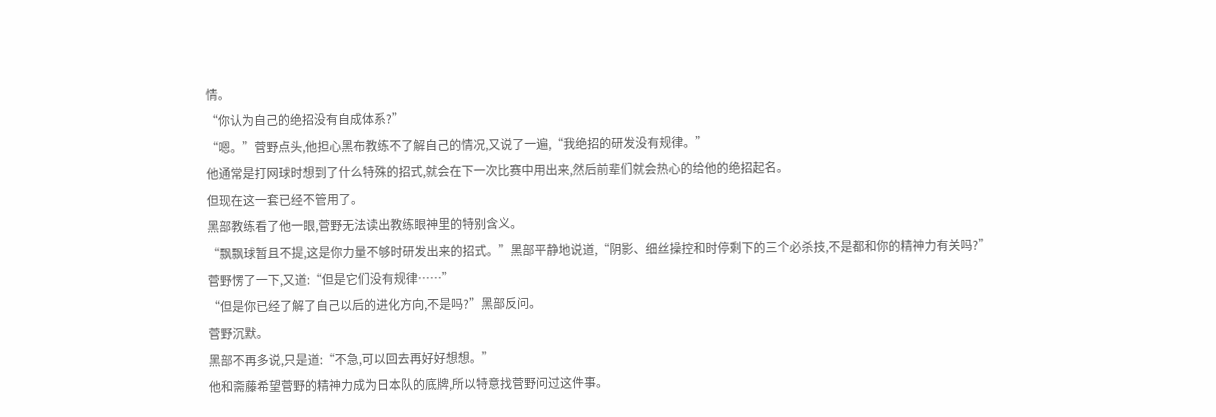情。
“你认为自己的绝招没有自成体系?”
“嗯。”菅野点头,他担心黑布教练不了解自己的情况,又说了一遍,“我绝招的研发没有规律。”
他通常是打网球时想到了什么特殊的招式,就会在下一次比赛中用出来,然后前辈们就会热心的给他的绝招起名。
但现在这一套已经不管用了。
黑部教练看了他一眼,菅野无法读出教练眼神里的特别含义。
“飘飘球暂且不提,这是你力量不够时研发出来的招式。”黑部平静地说道,“阴影、细丝操控和时停剩下的三个必杀技,不是都和你的精神力有关吗?”
菅野愣了一下,又道:“但是它们没有规律……”
“但是你已经了解了自己以后的进化方向,不是吗?”黑部反问。
菅野沉默。
黑部不再多说,只是道:“不急,可以回去再好好想想。”
他和斋藤希望菅野的精神力成为日本队的底牌,所以特意找菅野问过这件事。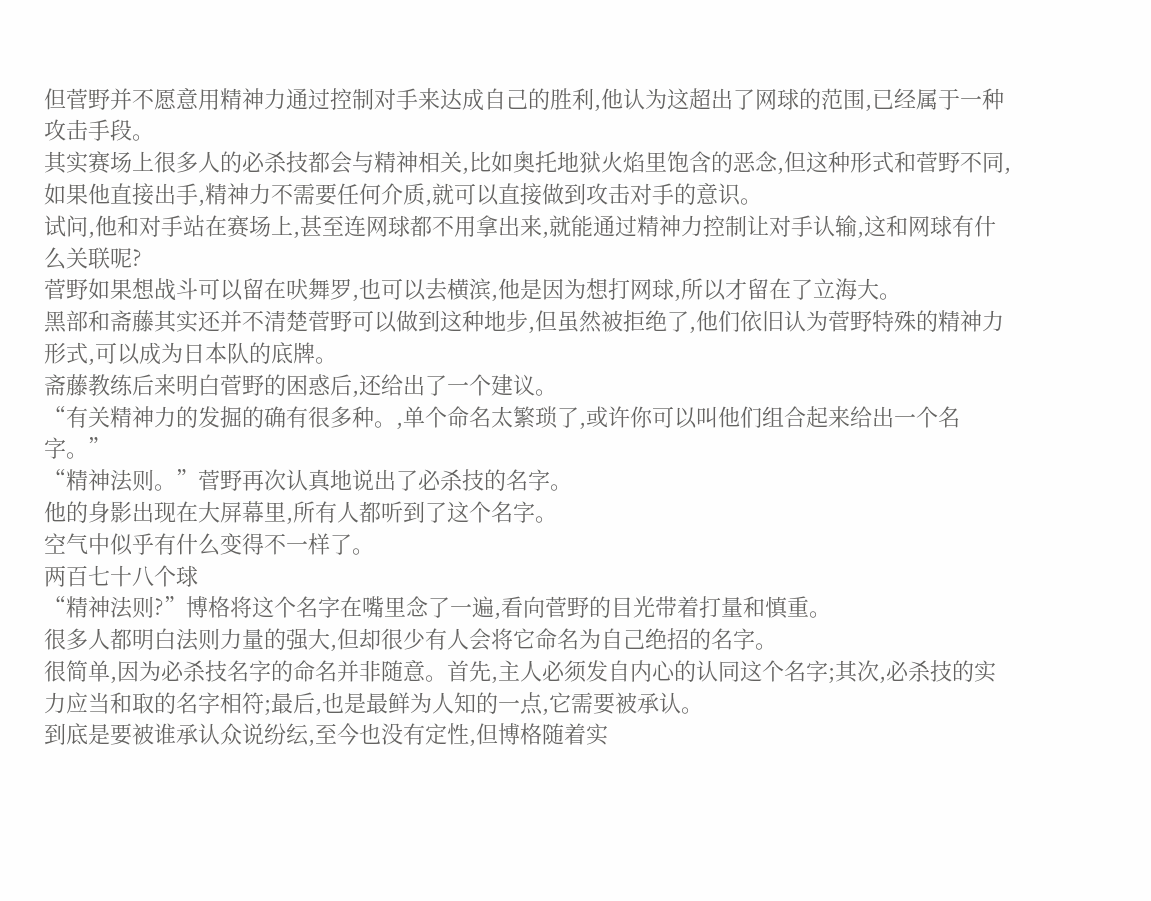但菅野并不愿意用精神力通过控制对手来达成自己的胜利,他认为这超出了网球的范围,已经属于一种攻击手段。
其实赛场上很多人的必杀技都会与精神相关,比如奥托地狱火焰里饱含的恶念,但这种形式和菅野不同,如果他直接出手,精神力不需要任何介质,就可以直接做到攻击对手的意识。
试问,他和对手站在赛场上,甚至连网球都不用拿出来,就能通过精神力控制让对手认输,这和网球有什么关联呢?
菅野如果想战斗可以留在吠舞罗,也可以去横滨,他是因为想打网球,所以才留在了立海大。
黑部和斋藤其实还并不清楚菅野可以做到这种地步,但虽然被拒绝了,他们依旧认为菅野特殊的精神力形式,可以成为日本队的底牌。
斋藤教练后来明白菅野的困惑后,还给出了一个建议。
“有关精神力的发掘的确有很多种。,单个命名太繁琐了,或许你可以叫他们组合起来给出一个名字。”
“精神法则。”菅野再次认真地说出了必杀技的名字。
他的身影出现在大屏幕里,所有人都听到了这个名字。
空气中似乎有什么变得不一样了。
两百七十八个球
“精神法则?”博格将这个名字在嘴里念了一遍,看向菅野的目光带着打量和慎重。
很多人都明白法则力量的强大,但却很少有人会将它命名为自己绝招的名字。
很简单,因为必杀技名字的命名并非随意。首先,主人必须发自内心的认同这个名字;其次,必杀技的实力应当和取的名字相符;最后,也是最鲜为人知的一点,它需要被承认。
到底是要被谁承认众说纷纭,至今也没有定性,但博格随着实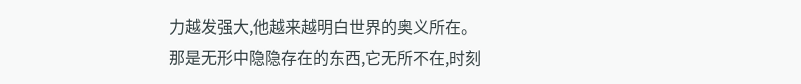力越发强大,他越来越明白世界的奥义所在。
那是无形中隐隐存在的东西,它无所不在,时刻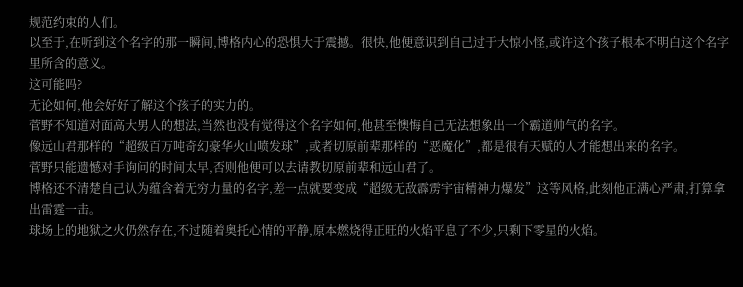规范约束的人们。
以至于,在听到这个名字的那一瞬间,博格内心的恐惧大于震撼。很快,他便意识到自己过于大惊小怪,或许这个孩子根本不明白这个名字里所含的意义。
这可能吗?
无论如何,他会好好了解这个孩子的实力的。
菅野不知道对面高大男人的想法,当然也没有觉得这个名字如何,他甚至懊悔自己无法想象出一个霸道帅气的名字。
像远山君那样的“超级百万吨奇幻豪华火山喷发球”,或者切原前辈那样的“恶魔化”,都是很有天赋的人才能想出来的名字。
菅野只能遗憾对手询问的时间太早,否则他便可以去请教切原前辈和远山君了。
博格还不清楚自己认为蕴含着无穷力量的名字,差一点就要变成“超级无敌霹雳宇宙精神力爆发”这等风格,此刻他正满心严肃,打算拿出雷霆一击。
球场上的地狱之火仍然存在,不过随着奥托心情的平静,原本燃烧得正旺的火焰平息了不少,只剩下零星的火焰。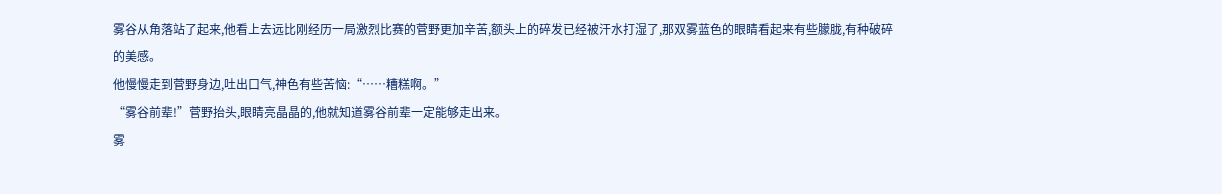雾谷从角落站了起来,他看上去远比刚经历一局激烈比赛的菅野更加辛苦,额头上的碎发已经被汗水打湿了,那双雾蓝色的眼睛看起来有些朦胧,有种破碎的美感。
他慢慢走到菅野身边,吐出口气,神色有些苦恼:“……糟糕啊。”
“雾谷前辈!”菅野抬头,眼睛亮晶晶的,他就知道雾谷前辈一定能够走出来。
雾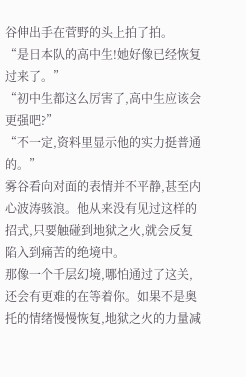谷伸出手在菅野的头上拍了拍。
“是日本队的高中生!她好像已经恢复过来了。”
“初中生都这么厉害了,高中生应该会更强吧?”
“不一定,资料里显示他的实力挺普通的。”
雾谷看向对面的表情并不平静,甚至内心波涛骇浪。他从来没有见过这样的招式,只要触碰到地狱之火,就会反复陷入到痛苦的绝境中。
那像一个千层幻境,哪怕通过了这关,还会有更难的在等着你。如果不是奥托的情绪慢慢恢复,地狱之火的力量减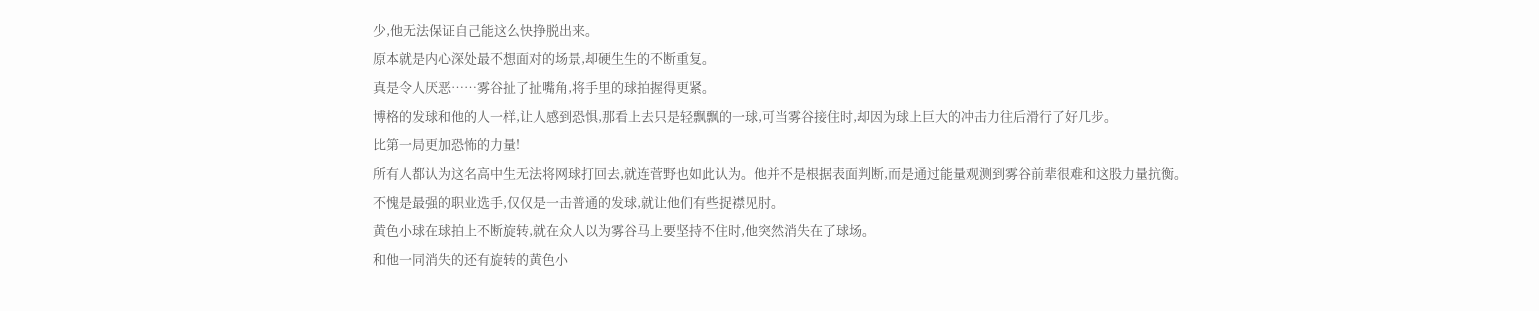少,他无法保证自己能这么快挣脱出来。
原本就是内心深处最不想面对的场景,却硬生生的不断重复。
真是令人厌恶……雾谷扯了扯嘴角,将手里的球拍握得更紧。
博格的发球和他的人一样,让人感到恐惧,那看上去只是轻飘飘的一球,可当雾谷接住时,却因为球上巨大的冲击力往后滑行了好几步。
比第一局更加恐怖的力量!
所有人都认为这名高中生无法将网球打回去,就连菅野也如此认为。他并不是根据表面判断,而是通过能量观测到雾谷前辈很难和这股力量抗衡。
不愧是最强的职业选手,仅仅是一击普通的发球,就让他们有些捉襟见肘。
黄色小球在球拍上不断旋转,就在众人以为雾谷马上要坚持不住时,他突然消失在了球场。
和他一同消失的还有旋转的黄色小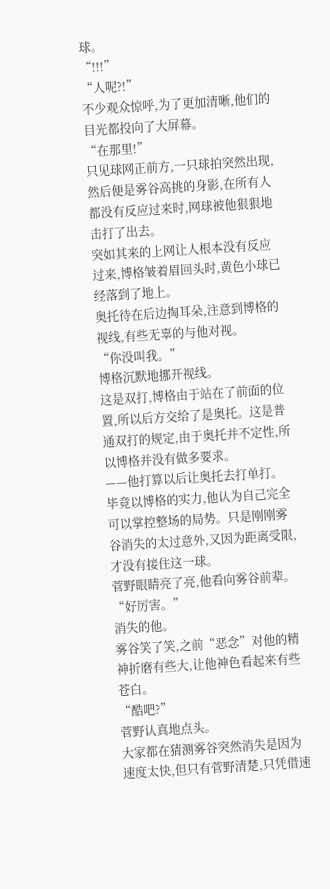球。
“!!!”
“人呢?!”
不少观众惊呼,为了更加清晰,他们的目光都投向了大屏幕。
“在那里!”
只见球网正前方,一只球拍突然出现,然后便是雾谷高挑的身影,在所有人都没有反应过来时,网球被他狠狠地击打了出去。
突如其来的上网让人根本没有反应过来,博格皱着眉回头时,黄色小球已经落到了地上。
奥托待在后边掏耳朵,注意到博格的视线,有些无辜的与他对视。
“你没叫我。”
博格沉默地挪开视线。
这是双打,博格由于站在了前面的位置,所以后方交给了是奥托。这是普通双打的规定,由于奥托并不定性,所以博格并没有做多要求。
——他打算以后让奥托去打单打。
毕竟以博格的实力,他认为自己完全可以掌控整场的局势。只是刚刚雾谷消失的太过意外,又因为距离受限,才没有接住这一球。
菅野眼睛亮了亮,他看向雾谷前辈。
“好厉害。”
消失的他。
雾谷笑了笑,之前“恶念”对他的精神折磨有些大,让他神色看起来有些苍白。
“酷吧?”
菅野认真地点头。
大家都在猜测雾谷突然消失是因为速度太快,但只有菅野清楚,只凭借速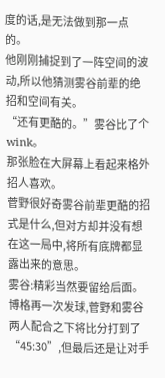度的话,是无法做到那一点的。
他刚刚捕捉到了一阵空间的波动,所以他猜测雾谷前辈的绝招和空间有关。
“还有更酷的。”雾谷比了个wink。
那张脸在大屏幕上看起来格外招人喜欢。
菅野很好奇雾谷前辈更酷的招式是什么,但对方却并没有想在这一局中,将所有底牌都显露出来的意思。
雾谷:精彩当然要留给后面。
博格再一次发球,菅野和雾谷两人配合之下将比分打到了“45:30”,但最后还是让对手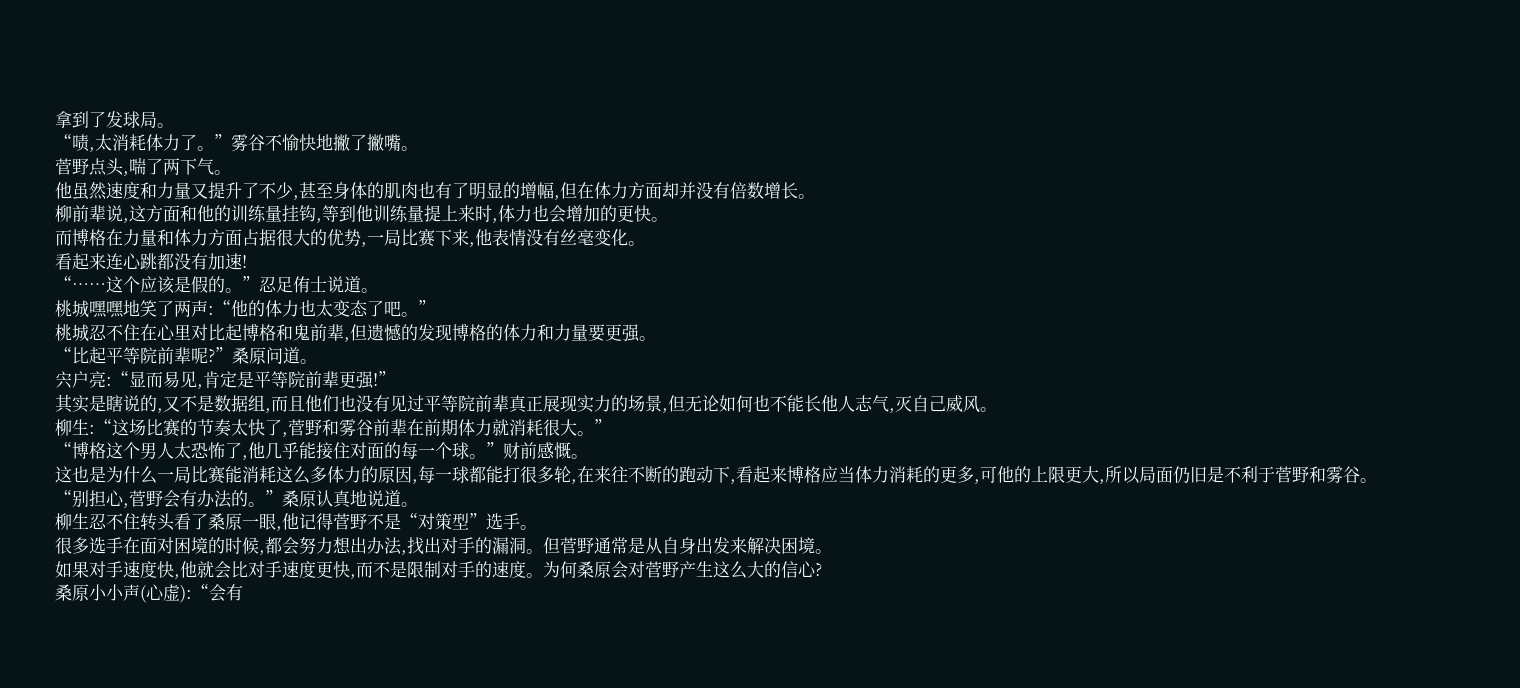拿到了发球局。
“啧,太消耗体力了。”雾谷不愉快地撇了撇嘴。
菅野点头,喘了两下气。
他虽然速度和力量又提升了不少,甚至身体的肌肉也有了明显的增幅,但在体力方面却并没有倍数增长。
柳前辈说,这方面和他的训练量挂钩,等到他训练量提上来时,体力也会增加的更快。
而博格在力量和体力方面占据很大的优势,一局比赛下来,他表情没有丝毫变化。
看起来连心跳都没有加速!
“……这个应该是假的。”忍足侑士说道。
桃城嘿嘿地笑了两声:“他的体力也太变态了吧。”
桃城忍不住在心里对比起博格和鬼前辈,但遗憾的发现博格的体力和力量要更强。
“比起平等院前辈呢?”桑原问道。
宍户亮:“显而易见,肯定是平等院前辈更强!”
其实是瞎说的,又不是数据组,而且他们也没有见过平等院前辈真正展现实力的场景,但无论如何也不能长他人志气,灭自己威风。
柳生:“这场比赛的节奏太快了,菅野和雾谷前辈在前期体力就消耗很大。”
“博格这个男人太恐怖了,他几乎能接住对面的每一个球。”财前感慨。
这也是为什么一局比赛能消耗这么多体力的原因,每一球都能打很多轮,在来往不断的跑动下,看起来博格应当体力消耗的更多,可他的上限更大,所以局面仍旧是不利于菅野和雾谷。
“别担心,菅野会有办法的。”桑原认真地说道。
柳生忍不住转头看了桑原一眼,他记得菅野不是“对策型”选手。
很多选手在面对困境的时候,都会努力想出办法,找出对手的漏洞。但菅野通常是从自身出发来解决困境。
如果对手速度快,他就会比对手速度更快,而不是限制对手的速度。为何桑原会对菅野产生这么大的信心?
桑原小小声(心虚):“会有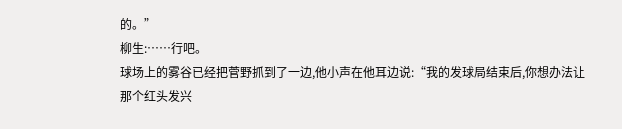的。”
柳生:……行吧。
球场上的雾谷已经把菅野抓到了一边,他小声在他耳边说:“我的发球局结束后,你想办法让那个红头发兴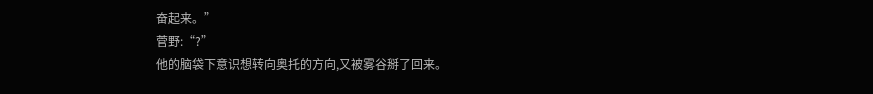奋起来。”
菅野:“?”
他的脑袋下意识想转向奥托的方向,又被雾谷掰了回来。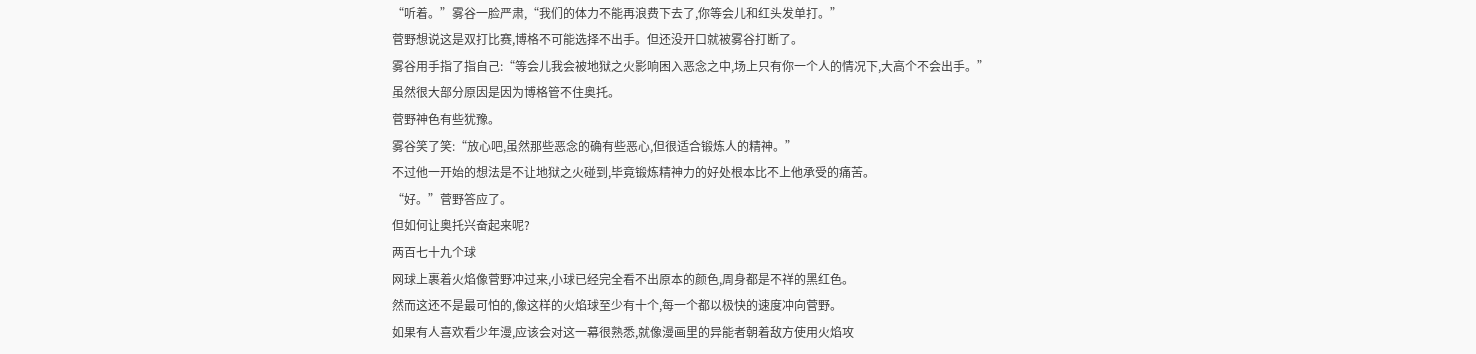“听着。”雾谷一脸严肃,“我们的体力不能再浪费下去了,你等会儿和红头发单打。”
菅野想说这是双打比赛,博格不可能选择不出手。但还没开口就被雾谷打断了。
雾谷用手指了指自己:“等会儿我会被地狱之火影响困入恶念之中,场上只有你一个人的情况下,大高个不会出手。”
虽然很大部分原因是因为博格管不住奥托。
菅野神色有些犹豫。
雾谷笑了笑:“放心吧,虽然那些恶念的确有些恶心,但很适合锻炼人的精神。”
不过他一开始的想法是不让地狱之火碰到,毕竟锻炼精神力的好处根本比不上他承受的痛苦。
“好。”菅野答应了。
但如何让奥托兴奋起来呢?
两百七十九个球
网球上裹着火焰像菅野冲过来,小球已经完全看不出原本的颜色,周身都是不祥的黑红色。
然而这还不是最可怕的,像这样的火焰球至少有十个,每一个都以极快的速度冲向菅野。
如果有人喜欢看少年漫,应该会对这一幕很熟悉,就像漫画里的异能者朝着敌方使用火焰攻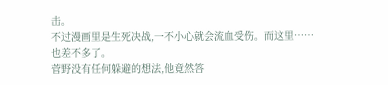击。
不过漫画里是生死决战,一不小心就会流血受伤。而这里……也差不多了。
菅野没有任何躲避的想法,他竟然答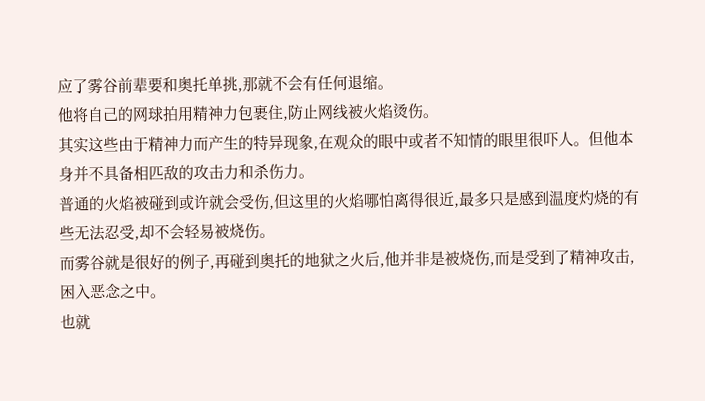应了雾谷前辈要和奥托单挑,那就不会有任何退缩。
他将自己的网球拍用精神力包裹住,防止网线被火焰烫伤。
其实这些由于精神力而产生的特异现象,在观众的眼中或者不知情的眼里很吓人。但他本身并不具备相匹敌的攻击力和杀伤力。
普通的火焰被碰到或许就会受伤,但这里的火焰哪怕离得很近,最多只是感到温度灼烧的有些无法忍受,却不会轻易被烧伤。
而雾谷就是很好的例子,再碰到奥托的地狱之火后,他并非是被烧伤,而是受到了精神攻击,困入恶念之中。
也就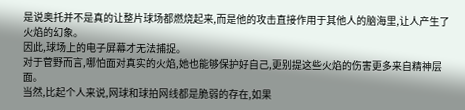是说奥托并不是真的让整片球场都燃烧起来,而是他的攻击直接作用于其他人的脑海里,让人产生了火焰的幻象。
因此,球场上的电子屏幕才无法捕捉。
对于菅野而言,哪怕面对真实的火焰,她也能够保护好自己,更别提这些火焰的伤害更多来自精神层面。
当然,比起个人来说,网球和球拍网线都是脆弱的存在,如果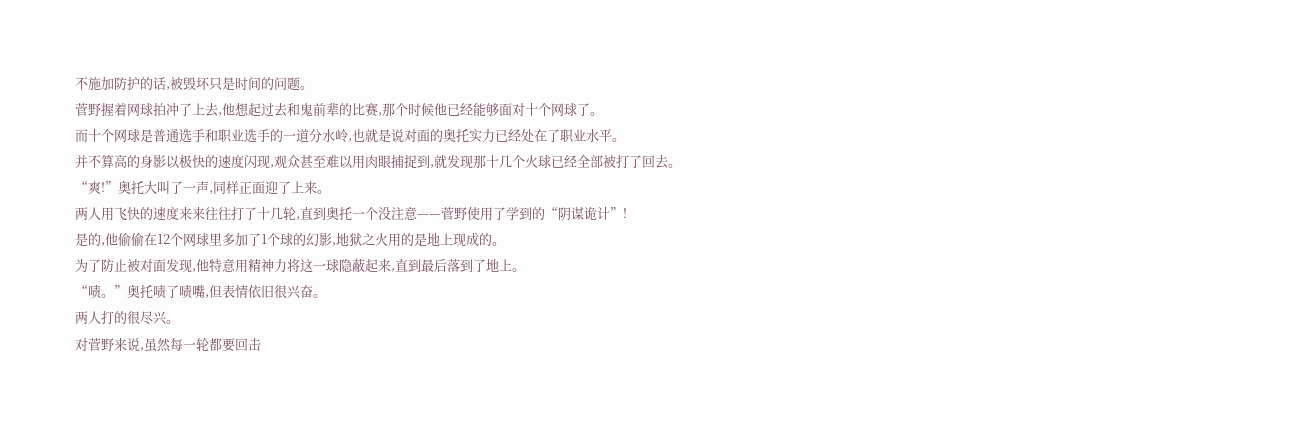不施加防护的话,被毁坏只是时间的问题。
菅野握着网球拍冲了上去,他想起过去和鬼前辈的比赛,那个时候他已经能够面对十个网球了。
而十个网球是普通选手和职业选手的一道分水岭,也就是说对面的奥托实力已经处在了职业水平。
并不算高的身影以极快的速度闪现,观众甚至难以用肉眼捕捉到,就发现那十几个火球已经全部被打了回去。
“爽!”奥托大叫了一声,同样正面迎了上来。
两人用飞快的速度来来往往打了十几轮,直到奥托一个没注意——菅野使用了学到的“阴谋诡计”!
是的,他偷偷在12个网球里多加了1个球的幻影,地狱之火用的是地上现成的。
为了防止被对面发现,他特意用精神力将这一球隐蔽起来,直到最后落到了地上。
“啧。”奥托啧了啧嘴,但表情依旧很兴奋。
两人打的很尽兴。
对菅野来说,虽然每一轮都要回击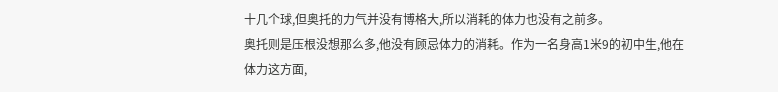十几个球,但奥托的力气并没有博格大,所以消耗的体力也没有之前多。
奥托则是压根没想那么多,他没有顾忌体力的消耗。作为一名身高1米9的初中生,他在体力这方面,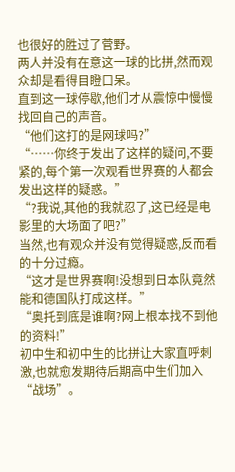也很好的胜过了菅野。
两人并没有在意这一球的比拼,然而观众却是看得目瞪口呆。
直到这一球停歇,他们才从震惊中慢慢找回自己的声音。
“他们这打的是网球吗?”
“……你终于发出了这样的疑问,不要紧的,每个第一次观看世界赛的人都会发出这样的疑惑。”
“?我说,其他的我就忍了,这已经是电影里的大场面了吧?”
当然,也有观众并没有觉得疑惑,反而看的十分过瘾。
“这才是世界赛啊!没想到日本队竟然能和德国队打成这样。”
“奥托到底是谁啊?网上根本找不到他的资料!”
初中生和初中生的比拼让大家直呼刺激,也就愈发期待后期高中生们加入“战场”。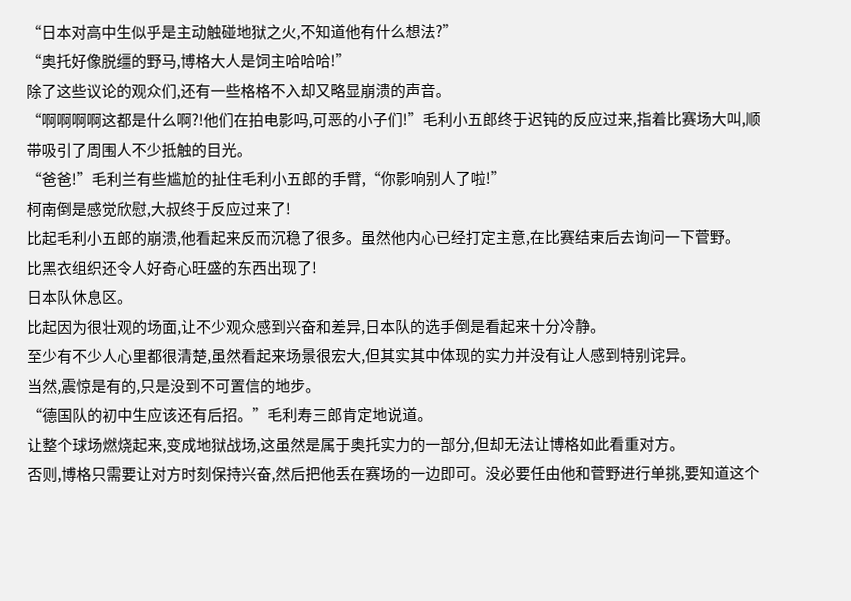“日本对高中生似乎是主动触碰地狱之火,不知道他有什么想法?”
“奥托好像脱缰的野马,博格大人是饲主哈哈哈!”
除了这些议论的观众们,还有一些格格不入却又略显崩溃的声音。
“啊啊啊啊这都是什么啊?!他们在拍电影吗,可恶的小子们!”毛利小五郎终于迟钝的反应过来,指着比赛场大叫,顺带吸引了周围人不少抵触的目光。
“爸爸!”毛利兰有些尴尬的扯住毛利小五郎的手臂,“你影响别人了啦!”
柯南倒是感觉欣慰,大叔终于反应过来了!
比起毛利小五郎的崩溃,他看起来反而沉稳了很多。虽然他内心已经打定主意,在比赛结束后去询问一下菅野。
比黑衣组织还令人好奇心旺盛的东西出现了!
日本队休息区。
比起因为很壮观的场面,让不少观众感到兴奋和差异,日本队的选手倒是看起来十分冷静。
至少有不少人心里都很清楚,虽然看起来场景很宏大,但其实其中体现的实力并没有让人感到特别诧异。
当然,震惊是有的,只是没到不可置信的地步。
“德国队的初中生应该还有后招。”毛利寿三郎肯定地说道。
让整个球场燃烧起来,变成地狱战场,这虽然是属于奥托实力的一部分,但却无法让博格如此看重对方。
否则,博格只需要让对方时刻保持兴奋,然后把他丢在赛场的一边即可。没必要任由他和菅野进行单挑,要知道这个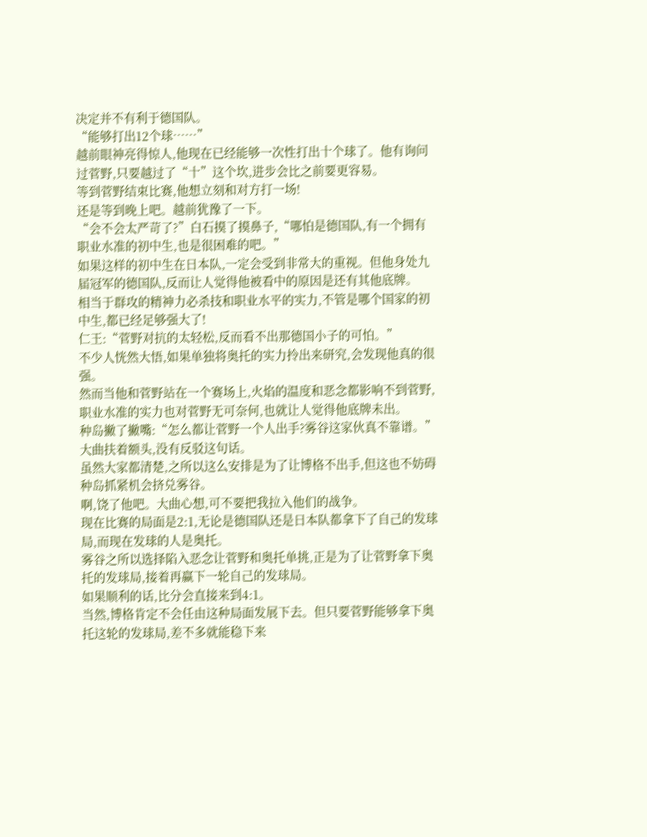决定并不有利于德国队。
“能够打出12个球……”
越前眼神亮得惊人,他现在已经能够一次性打出十个球了。他有询问过菅野,只要越过了“十”这个坎,进步会比之前要更容易。
等到菅野结束比赛,他想立刻和对方打一场!
还是等到晚上吧。越前犹豫了一下。
“会不会太严苛了?”白石摸了摸鼻子,“哪怕是德国队,有一个拥有职业水准的初中生,也是很困难的吧。”
如果这样的初中生在日本队,一定会受到非常大的重视。但他身处九届冠军的德国队,反而让人觉得他被看中的原因是还有其他底牌。
相当于群攻的精神力必杀技和职业水平的实力,不管是哪个国家的初中生,都已经足够强大了!
仁王:“菅野对抗的太轻松,反而看不出那德国小子的可怕。”
不少人恍然大悟,如果单独将奥托的实力拎出来研究,会发现他真的很强。
然而当他和菅野站在一个赛场上,火焰的温度和恶念都影响不到菅野,职业水准的实力也对菅野无可奈何,也就让人觉得他底牌未出。
种岛撇了撇嘴:“怎么都让菅野一个人出手?雾谷这家伙真不靠谱。”
大曲扶着额头,没有反驳这句话。
虽然大家都清楚,之所以这么安排是为了让博格不出手,但这也不妨碍种岛抓紧机会挤兑雾谷。
啊,饶了他吧。大曲心想,可不要把我拉入他们的战争。
现在比赛的局面是2:1,无论是德国队还是日本队都拿下了自己的发球局,而现在发球的人是奥托。
雾谷之所以选择陷入恶念让菅野和奥托单挑,正是为了让菅野拿下奥托的发球局,接着再赢下一轮自己的发球局。
如果顺利的话,比分会直接来到4:1。
当然,博格肯定不会任由这种局面发展下去。但只要菅野能够拿下奥托这轮的发球局,差不多就能稳下来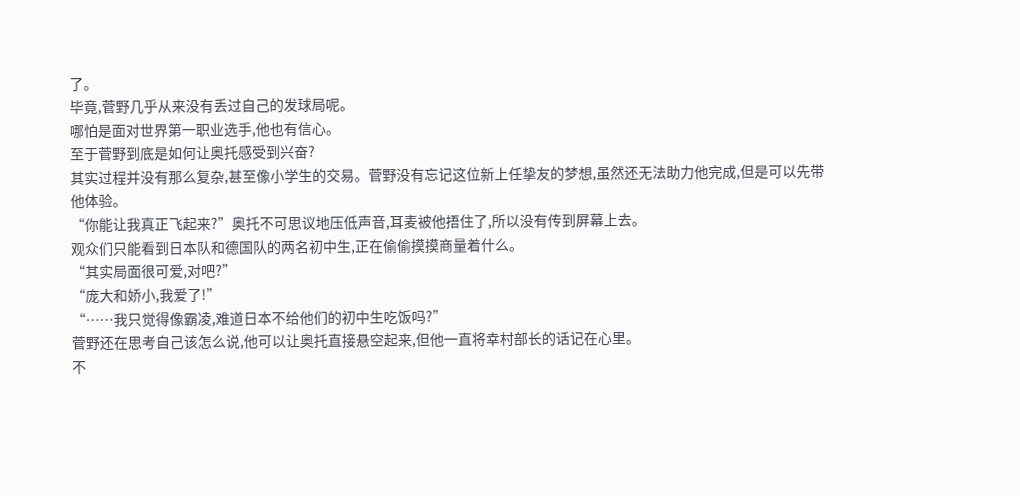了。
毕竟,菅野几乎从来没有丢过自己的发球局呢。
哪怕是面对世界第一职业选手,他也有信心。
至于菅野到底是如何让奥托感受到兴奋?
其实过程并没有那么复杂,甚至像小学生的交易。菅野没有忘记这位新上任挚友的梦想,虽然还无法助力他完成,但是可以先带他体验。
“你能让我真正飞起来?”奥托不可思议地压低声音,耳麦被他捂住了,所以没有传到屏幕上去。
观众们只能看到日本队和德国队的两名初中生,正在偷偷摸摸商量着什么。
“其实局面很可爱,对吧?”
“庞大和娇小,我爱了!”
“……我只觉得像霸凌,难道日本不给他们的初中生吃饭吗?”
菅野还在思考自己该怎么说,他可以让奥托直接悬空起来,但他一直将幸村部长的话记在心里。
不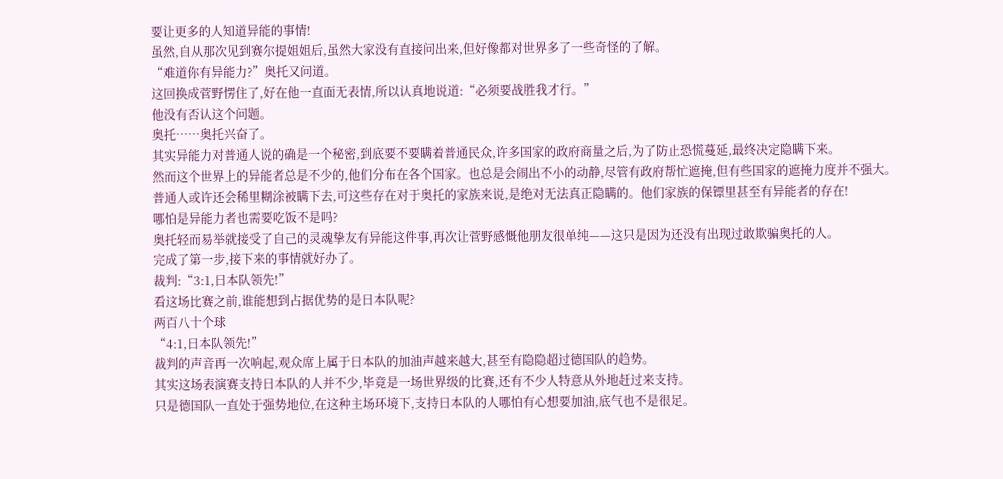要让更多的人知道异能的事情!
虽然,自从那次见到赛尔提姐姐后,虽然大家没有直接问出来,但好像都对世界多了一些奇怪的了解。
“难道你有异能力?”奥托又问道。
这回换成菅野愣住了,好在他一直面无表情,所以认真地说道:“必须要战胜我才行。”
他没有否认这个问题。
奥托……奥托兴奋了。
其实异能力对普通人说的确是一个秘密,到底要不要瞒着普通民众,许多国家的政府商量之后,为了防止恐慌蔓延,最终决定隐瞒下来。
然而这个世界上的异能者总是不少的,他们分布在各个国家。也总是会闹出不小的动静,尽管有政府帮忙遮掩,但有些国家的遮掩力度并不强大。
普通人或许还会稀里糊涂被瞒下去,可这些存在对于奥托的家族来说,是绝对无法真正隐瞒的。他们家族的保镖里甚至有异能者的存在!
哪怕是异能力者也需要吃饭不是吗?
奥托轻而易举就接受了自己的灵魂挚友有异能这件事,再次让菅野感慨他朋友很单纯——这只是因为还没有出现过敢欺骗奥托的人。
完成了第一步,接下来的事情就好办了。
裁判:“3:1,日本队领先!”
看这场比赛之前,谁能想到占据优势的是日本队呢?
两百八十个球
“4:1,日本队领先!”
裁判的声音再一次响起,观众席上属于日本队的加油声越来越大,甚至有隐隐超过德国队的趋势。
其实这场表演赛支持日本队的人并不少,毕竟是一场世界级的比赛,还有不少人特意从外地赶过来支持。
只是德国队一直处于强势地位,在这种主场环境下,支持日本队的人哪怕有心想要加油,底气也不是很足。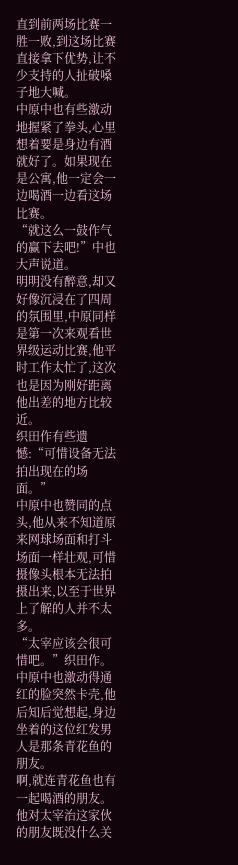直到前两场比赛一胜一败,到这场比赛直接拿下优势,让不少支持的人扯破嗓子地大喊。
中原中也有些激动地握紧了拳头,心里想着要是身边有酒就好了。如果现在是公寓,他一定会一边喝酒一边看这场比赛。
“就这么一鼓作气的赢下去吧!”中也大声说道。
明明没有醉意,却又好像沉浸在了四周的氛围里,中原同样是第一次来观看世界级运动比赛,他平时工作太忙了,这次也是因为刚好距离他出差的地方比较近。
织田作有些遗憾:“可惜设备无法拍出现在的场面。”
中原中也赞同的点头,他从来不知道原来网球场面和打斗场面一样壮观,可惜摄像头根本无法拍摄出来,以至于世界上了解的人并不太多。
“太宰应该会很可惜吧。”织田作。
中原中也激动得通红的脸突然卡壳,他后知后觉想起,身边坐着的这位红发男人是那条青花鱼的朋友。
啊,就连青花鱼也有一起喝酒的朋友。
他对太宰治这家伙的朋友既没什么关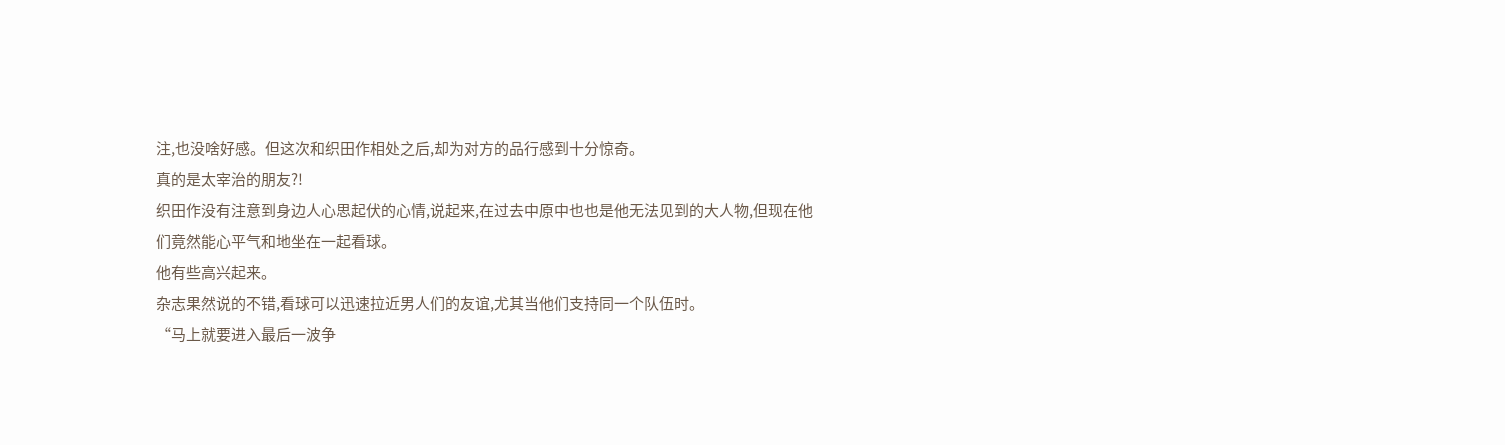注,也没啥好感。但这次和织田作相处之后,却为对方的品行感到十分惊奇。
真的是太宰治的朋友?!
织田作没有注意到身边人心思起伏的心情,说起来,在过去中原中也也是他无法见到的大人物,但现在他们竟然能心平气和地坐在一起看球。
他有些高兴起来。
杂志果然说的不错,看球可以迅速拉近男人们的友谊,尤其当他们支持同一个队伍时。
“马上就要进入最后一波争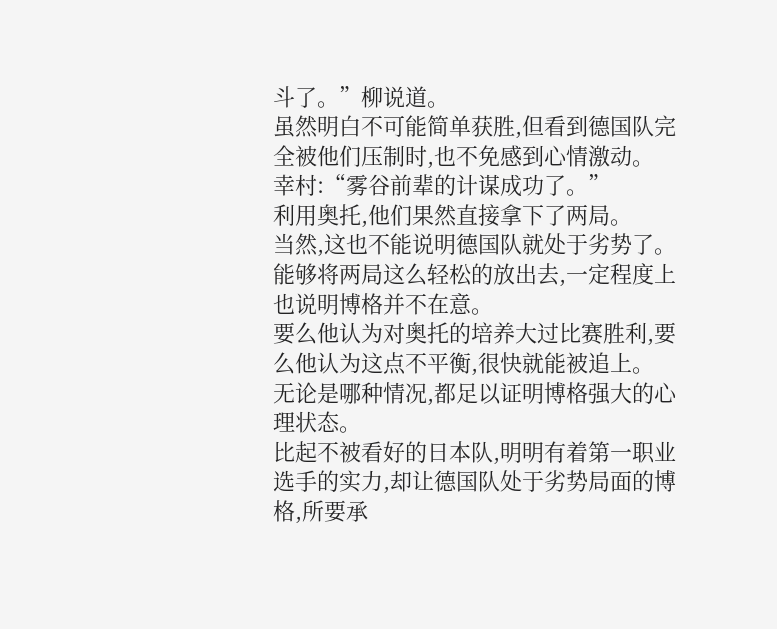斗了。”柳说道。
虽然明白不可能简单获胜,但看到德国队完全被他们压制时,也不免感到心情激动。
幸村:“雾谷前辈的计谋成功了。”
利用奥托,他们果然直接拿下了两局。
当然,这也不能说明德国队就处于劣势了。能够将两局这么轻松的放出去,一定程度上也说明博格并不在意。
要么他认为对奥托的培养大过比赛胜利,要么他认为这点不平衡,很快就能被追上。
无论是哪种情况,都足以证明博格强大的心理状态。
比起不被看好的日本队,明明有着第一职业选手的实力,却让德国队处于劣势局面的博格,所要承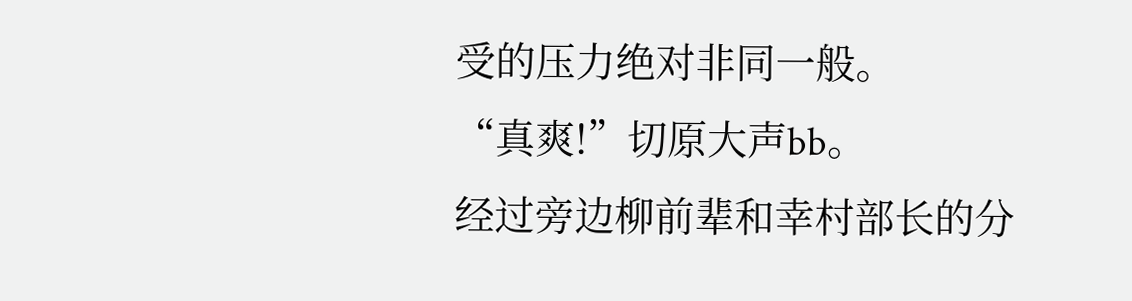受的压力绝对非同一般。
“真爽!”切原大声bb。
经过旁边柳前辈和幸村部长的分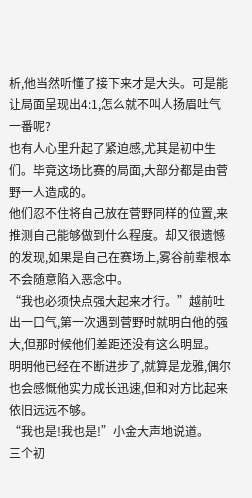析,他当然听懂了接下来才是大头。可是能让局面呈现出4:1,怎么就不叫人扬眉吐气一番呢?
也有人心里升起了紧迫感,尤其是初中生们。毕竟这场比赛的局面,大部分都是由菅野一人造成的。
他们忍不住将自己放在菅野同样的位置,来推测自己能够做到什么程度。却又很遗憾的发现,如果是自己在赛场上,雾谷前辈根本不会随意陷入恶念中。
“我也必须快点强大起来才行。”越前吐出一口气,第一次遇到菅野时就明白他的强大,但那时候他们差距还没有这么明显。
明明他已经在不断进步了,就算是龙雅,偶尔也会感慨他实力成长迅速,但和对方比起来依旧远远不够。
“我也是!我也是!”小金大声地说道。
三个初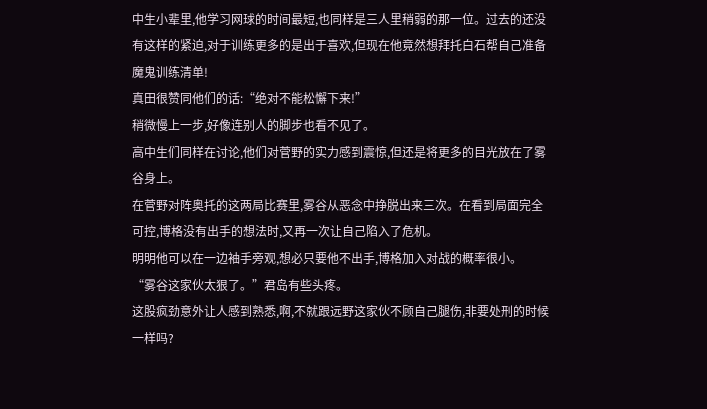中生小辈里,他学习网球的时间最短,也同样是三人里稍弱的那一位。过去的还没有这样的紧迫,对于训练更多的是出于喜欢,但现在他竟然想拜托白石帮自己准备魔鬼训练清单!
真田很赞同他们的话:“绝对不能松懈下来!”
稍微慢上一步,好像连别人的脚步也看不见了。
高中生们同样在讨论,他们对菅野的实力感到震惊,但还是将更多的目光放在了雾谷身上。
在菅野对阵奥托的这两局比赛里,雾谷从恶念中挣脱出来三次。在看到局面完全可控,博格没有出手的想法时,又再一次让自己陷入了危机。
明明他可以在一边袖手旁观,想必只要他不出手,博格加入对战的概率很小。
“雾谷这家伙太狠了。”君岛有些头疼。
这股疯劲意外让人感到熟悉,啊,不就跟远野这家伙不顾自己腿伤,非要处刑的时候一样吗?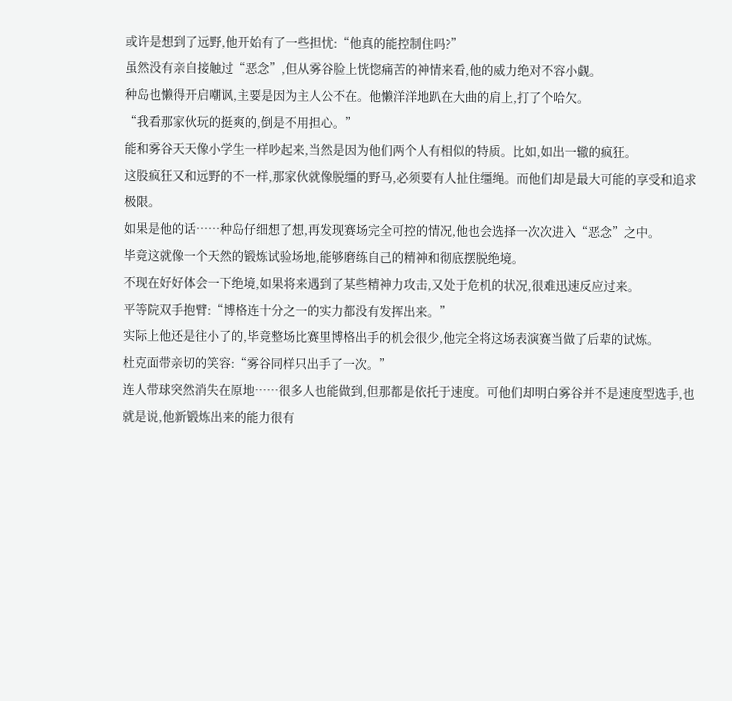或许是想到了远野,他开始有了一些担忧:“他真的能控制住吗?”
虽然没有亲自接触过“恶念”,但从雾谷脸上恍惚痛苦的神情来看,他的威力绝对不容小觑。
种岛也懒得开启嘲讽,主要是因为主人公不在。他懒洋洋地趴在大曲的肩上,打了个哈欠。
“我看那家伙玩的挺爽的,倒是不用担心。”
能和雾谷天天像小学生一样吵起来,当然是因为他们两个人有相似的特质。比如,如出一辙的疯狂。
这股疯狂又和远野的不一样,那家伙就像脱缰的野马,必须要有人扯住缰绳。而他们却是最大可能的享受和追求极限。
如果是他的话……种岛仔细想了想,再发现赛场完全可控的情况,他也会选择一次次进入“恶念”之中。
毕竟这就像一个天然的锻炼试验场地,能够磨练自己的精神和彻底摆脱绝境。
不现在好好体会一下绝境,如果将来遇到了某些精神力攻击,又处于危机的状况,很难迅速反应过来。
平等院双手抱臂:“博格连十分之一的实力都没有发挥出来。”
实际上他还是往小了的,毕竟整场比赛里博格出手的机会很少,他完全将这场表演赛当做了后辈的试炼。
杜克面带亲切的笑容:“雾谷同样只出手了一次。”
连人带球突然消失在原地……很多人也能做到,但那都是依托于速度。可他们却明白雾谷并不是速度型选手,也就是说,他新锻炼出来的能力很有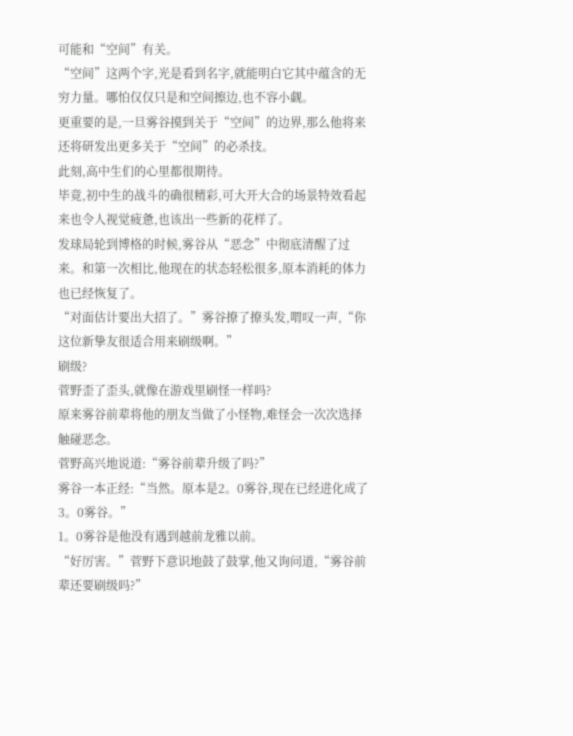可能和“空间”有关。
“空间”这两个字,光是看到名字,就能明白它其中蕴含的无穷力量。哪怕仅仅只是和空间擦边,也不容小觑。
更重要的是,一旦雾谷摸到关于“空间”的边界,那么他将来还将研发出更多关于“空间”的必杀技。
此刻,高中生们的心里都很期待。
毕竟,初中生的战斗的确很精彩,可大开大合的场景特效看起来也令人视觉疲惫,也该出一些新的花样了。
发球局轮到博格的时候,雾谷从“恶念”中彻底清醒了过来。和第一次相比,他现在的状态轻松很多,原本消耗的体力也已经恢复了。
“对面估计要出大招了。”雾谷撩了撩头发,喟叹一声,“你这位新挚友很适合用来刷级啊。”
刷级?
菅野歪了歪头,就像在游戏里刷怪一样吗?
原来雾谷前辈将他的朋友当做了小怪物,难怪会一次次选择触碰恶念。
菅野高兴地说道:“雾谷前辈升级了吗?”
雾谷一本正经:“当然。原本是2。0雾谷,现在已经进化成了3。0雾谷。”
1。0雾谷是他没有遇到越前龙雅以前。
“好厉害。”菅野下意识地鼓了鼓掌,他又询问道,“雾谷前辈还要刷级吗?”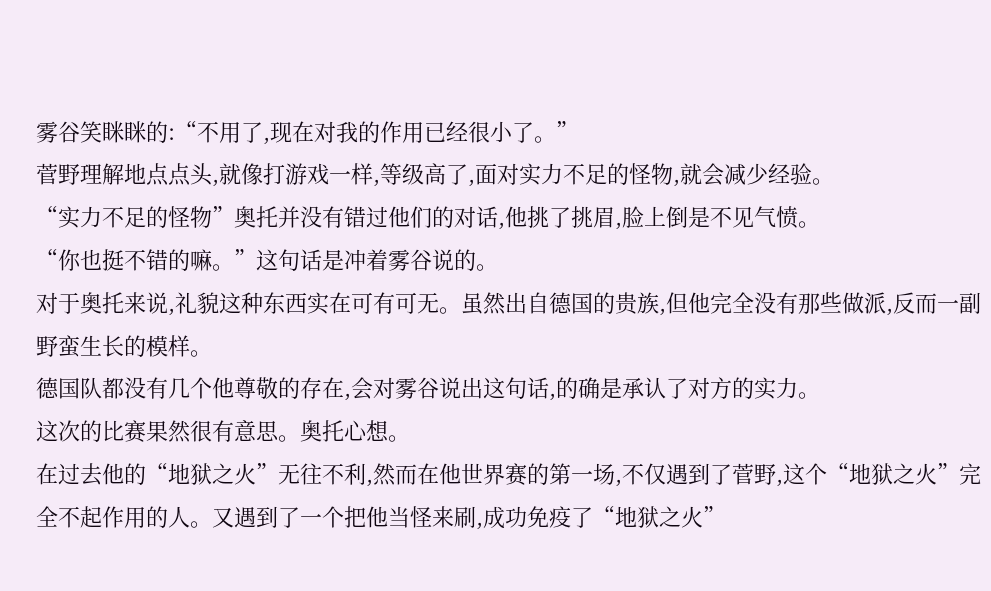雾谷笑眯眯的:“不用了,现在对我的作用已经很小了。”
菅野理解地点点头,就像打游戏一样,等级高了,面对实力不足的怪物,就会减少经验。
“实力不足的怪物”奥托并没有错过他们的对话,他挑了挑眉,脸上倒是不见气愤。
“你也挺不错的嘛。”这句话是冲着雾谷说的。
对于奥托来说,礼貌这种东西实在可有可无。虽然出自德国的贵族,但他完全没有那些做派,反而一副野蛮生长的模样。
德国队都没有几个他尊敬的存在,会对雾谷说出这句话,的确是承认了对方的实力。
这次的比赛果然很有意思。奥托心想。
在过去他的“地狱之火”无往不利,然而在他世界赛的第一场,不仅遇到了菅野,这个“地狱之火”完全不起作用的人。又遇到了一个把他当怪来刷,成功免疫了“地狱之火”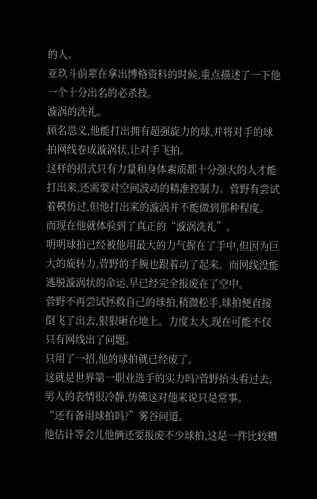的人。
亚玖斗前辈在拿出博格资料的时候,重点描述了一下他一个十分出名的必杀技。
漩涡的洗礼。
顾名思义,他能打出拥有超强旋力的球,并将对手的球拍网线卷成漩涡状,让对手飞拍。
这样的招式只有力量和身体素质都十分强大的人才能打出来,还需要对空间波动的精准控制力。菅野有尝试着模仿过,但他打出来的漩涡并不能做到那种程度。
而现在他就体验到了真正的“漩涡洗礼”。
明明球拍已经被他用最大的力气握在了手中,但因为巨大的旋转力,菅野的手腕也跟着动了起来。而网线没能逃脱漩涡状的命运,早已经完全报废在了空中。
菅野不再尝试拯救自己的球拍,稍微松手,球拍便直接倒飞了出去,狠狠砸在地上。力度太大,现在可能不仅只有网线出了问题。
只用了一招,他的球拍就已经废了。
这就是世界第一职业选手的实力吗?菅野抬头看过去,男人的表情很冷静,仿佛这对他来说只是常事。
“还有备用球拍吗?”雾谷问道。
他估计等会儿他俩还要报废不少球拍,这是一件比较糟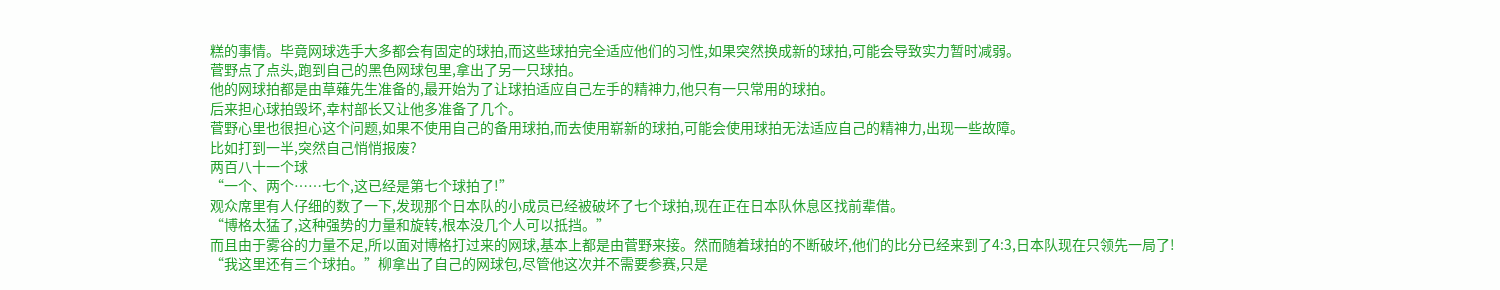糕的事情。毕竟网球选手大多都会有固定的球拍,而这些球拍完全适应他们的习性,如果突然换成新的球拍,可能会导致实力暂时减弱。
菅野点了点头,跑到自己的黑色网球包里,拿出了另一只球拍。
他的网球拍都是由草薙先生准备的,最开始为了让球拍适应自己左手的精神力,他只有一只常用的球拍。
后来担心球拍毁坏,幸村部长又让他多准备了几个。
菅野心里也很担心这个问题,如果不使用自己的备用球拍,而去使用崭新的球拍,可能会使用球拍无法适应自己的精神力,出现一些故障。
比如打到一半,突然自己悄悄报废?
两百八十一个球
“一个、两个……七个,这已经是第七个球拍了!”
观众席里有人仔细的数了一下,发现那个日本队的小成员已经被破坏了七个球拍,现在正在日本队休息区找前辈借。
“博格太猛了,这种强势的力量和旋转,根本没几个人可以抵挡。”
而且由于雾谷的力量不足,所以面对博格打过来的网球,基本上都是由菅野来接。然而随着球拍的不断破坏,他们的比分已经来到了4:3,日本队现在只领先一局了!
“我这里还有三个球拍。”柳拿出了自己的网球包,尽管他这次并不需要参赛,只是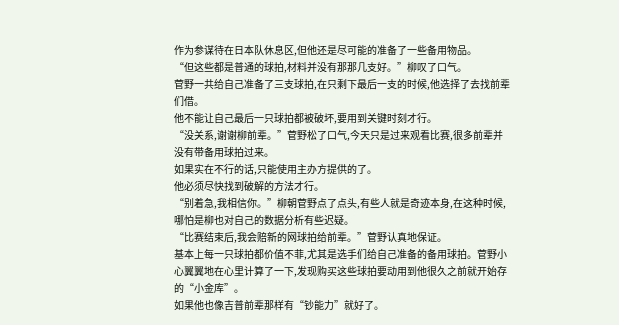作为参谋待在日本队休息区,但他还是尽可能的准备了一些备用物品。
“但这些都是普通的球拍,材料并没有那那几支好。”柳叹了口气。
菅野一共给自己准备了三支球拍,在只剩下最后一支的时候,他选择了去找前辈们借。
他不能让自己最后一只球拍都被破坏,要用到关键时刻才行。
“没关系,谢谢柳前辈。”菅野松了口气,今天只是过来观看比赛,很多前辈并没有带备用球拍过来。
如果实在不行的话,只能使用主办方提供的了。
他必须尽快找到破解的方法才行。
“别着急,我相信你。”柳朝菅野点了点头,有些人就是奇迹本身,在这种时候,哪怕是柳也对自己的数据分析有些迟疑。
“比赛结束后,我会赔新的网球拍给前辈。”菅野认真地保证。
基本上每一只球拍都价值不菲,尤其是选手们给自己准备的备用球拍。菅野小心翼翼地在心里计算了一下,发现购买这些球拍要动用到他很久之前就开始存的“小金库”。
如果他也像吉普前辈那样有“钞能力”就好了。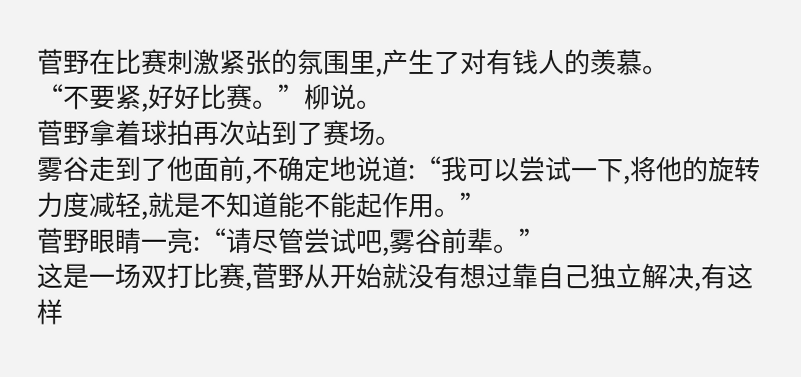菅野在比赛刺激紧张的氛围里,产生了对有钱人的羡慕。
“不要紧,好好比赛。”柳说。
菅野拿着球拍再次站到了赛场。
雾谷走到了他面前,不确定地说道:“我可以尝试一下,将他的旋转力度减轻,就是不知道能不能起作用。”
菅野眼睛一亮:“请尽管尝试吧,雾谷前辈。”
这是一场双打比赛,菅野从开始就没有想过靠自己独立解决,有这样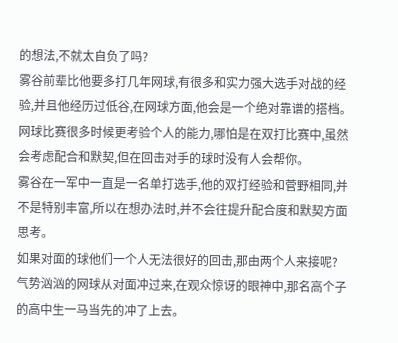的想法,不就太自负了吗?
雾谷前辈比他要多打几年网球,有很多和实力强大选手对战的经验,并且他经历过低谷,在网球方面,他会是一个绝对靠谱的搭档。
网球比赛很多时候更考验个人的能力,哪怕是在双打比赛中,虽然会考虑配合和默契,但在回击对手的球时没有人会帮你。
雾谷在一军中一直是一名单打选手,他的双打经验和菅野相同,并不是特别丰富,所以在想办法时,并不会往提升配合度和默契方面思考。
如果对面的球他们一个人无法很好的回击,那由两个人来接呢?
气势汹汹的网球从对面冲过来,在观众惊讶的眼神中,那名高个子的高中生一马当先的冲了上去。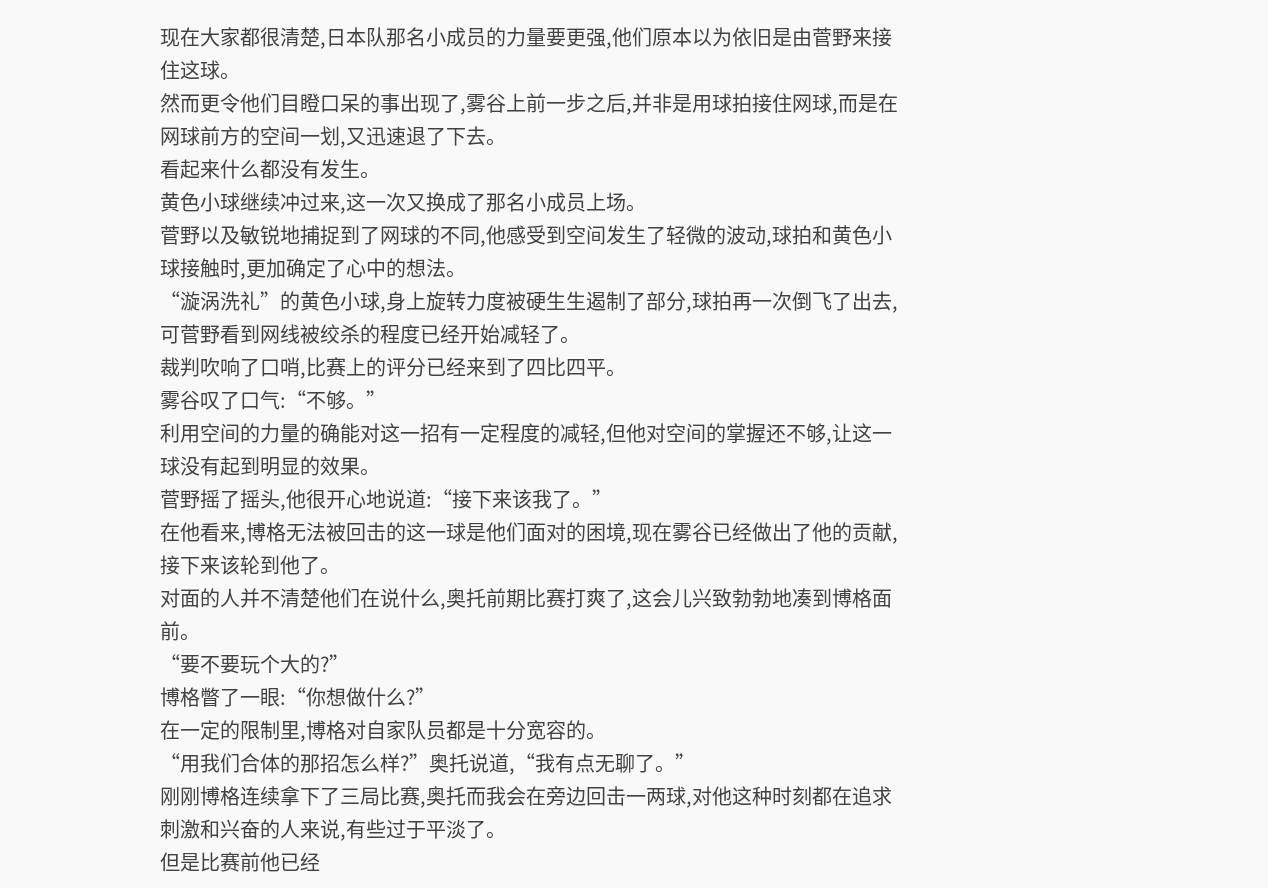现在大家都很清楚,日本队那名小成员的力量要更强,他们原本以为依旧是由菅野来接住这球。
然而更令他们目瞪口呆的事出现了,雾谷上前一步之后,并非是用球拍接住网球,而是在网球前方的空间一划,又迅速退了下去。
看起来什么都没有发生。
黄色小球继续冲过来,这一次又换成了那名小成员上场。
菅野以及敏锐地捕捉到了网球的不同,他感受到空间发生了轻微的波动,球拍和黄色小球接触时,更加确定了心中的想法。
“漩涡洗礼”的黄色小球,身上旋转力度被硬生生遏制了部分,球拍再一次倒飞了出去,可菅野看到网线被绞杀的程度已经开始减轻了。
裁判吹响了口哨,比赛上的评分已经来到了四比四平。
雾谷叹了口气:“不够。”
利用空间的力量的确能对这一招有一定程度的减轻,但他对空间的掌握还不够,让这一球没有起到明显的效果。
菅野摇了摇头,他很开心地说道:“接下来该我了。”
在他看来,博格无法被回击的这一球是他们面对的困境,现在雾谷已经做出了他的贡献,接下来该轮到他了。
对面的人并不清楚他们在说什么,奥托前期比赛打爽了,这会儿兴致勃勃地凑到博格面前。
“要不要玩个大的?”
博格瞥了一眼:“你想做什么?”
在一定的限制里,博格对自家队员都是十分宽容的。
“用我们合体的那招怎么样?”奥托说道,“我有点无聊了。”
刚刚博格连续拿下了三局比赛,奥托而我会在旁边回击一两球,对他这种时刻都在追求刺激和兴奋的人来说,有些过于平淡了。
但是比赛前他已经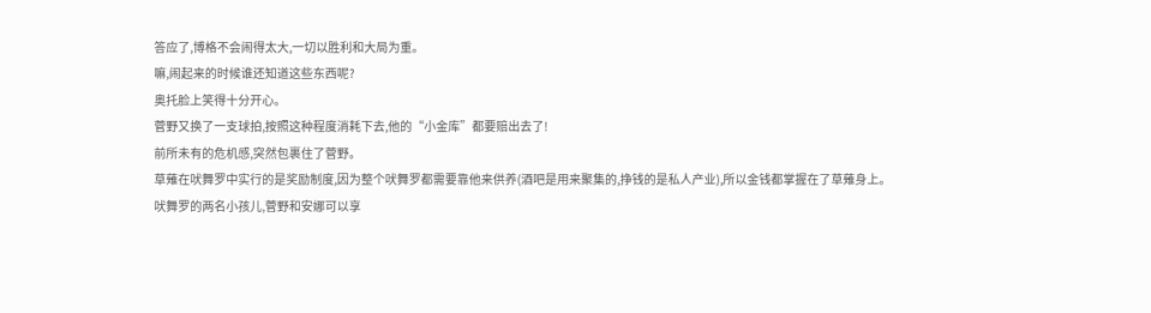答应了,博格不会闹得太大,一切以胜利和大局为重。
嘛,闹起来的时候谁还知道这些东西呢?
奥托脸上笑得十分开心。
菅野又换了一支球拍,按照这种程度消耗下去,他的“小金库”都要赔出去了!
前所未有的危机感,突然包裹住了菅野。
草薙在吠舞罗中实行的是奖励制度,因为整个吠舞罗都需要靠他来供养(酒吧是用来聚集的,挣钱的是私人产业),所以金钱都掌握在了草薙身上。
吠舞罗的两名小孩儿,菅野和安娜可以享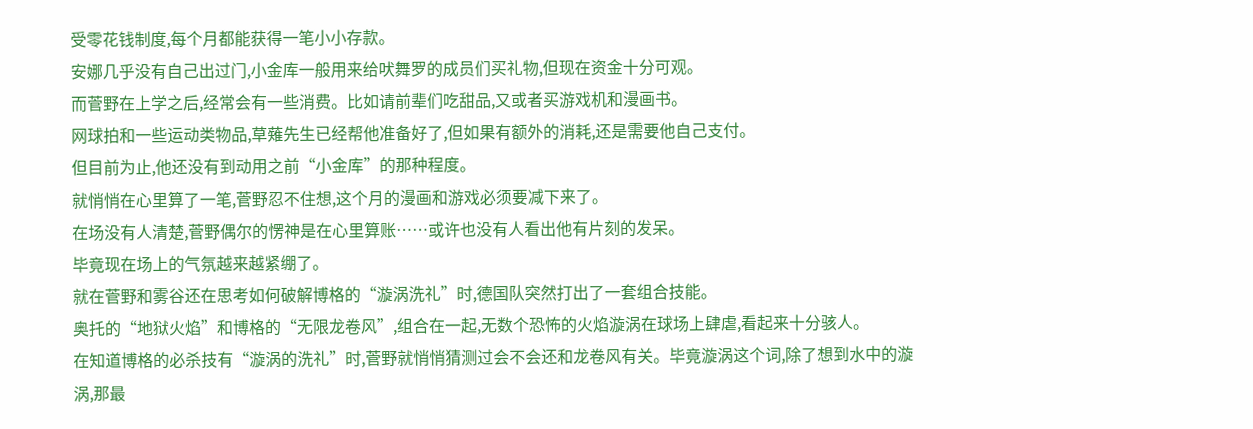受零花钱制度,每个月都能获得一笔小小存款。
安娜几乎没有自己出过门,小金库一般用来给吠舞罗的成员们买礼物,但现在资金十分可观。
而菅野在上学之后,经常会有一些消费。比如请前辈们吃甜品,又或者买游戏机和漫画书。
网球拍和一些运动类物品,草薙先生已经帮他准备好了,但如果有额外的消耗,还是需要他自己支付。
但目前为止,他还没有到动用之前“小金库”的那种程度。
就悄悄在心里算了一笔,菅野忍不住想,这个月的漫画和游戏必须要减下来了。
在场没有人清楚,菅野偶尔的愣神是在心里算账……或许也没有人看出他有片刻的发呆。
毕竟现在场上的气氛越来越紧绷了。
就在菅野和雾谷还在思考如何破解博格的“漩涡洗礼”时,德国队突然打出了一套组合技能。
奥托的“地狱火焰”和博格的“无限龙卷风”,组合在一起,无数个恐怖的火焰漩涡在球场上肆虐,看起来十分骇人。
在知道博格的必杀技有“漩涡的洗礼”时,菅野就悄悄猜测过会不会还和龙卷风有关。毕竟漩涡这个词,除了想到水中的漩涡,那最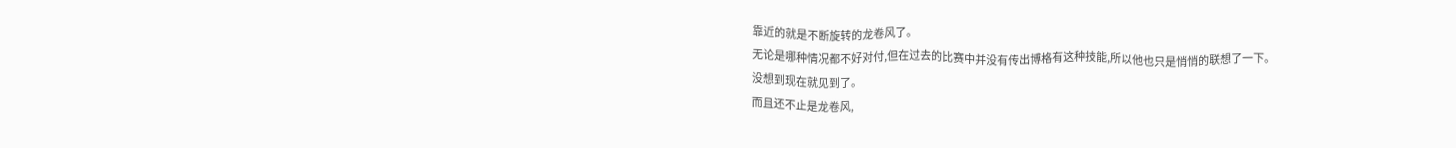靠近的就是不断旋转的龙卷风了。
无论是哪种情况都不好对付,但在过去的比赛中并没有传出博格有这种技能,所以他也只是悄悄的联想了一下。
没想到现在就见到了。
而且还不止是龙卷风,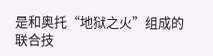是和奥托“地狱之火”组成的联合技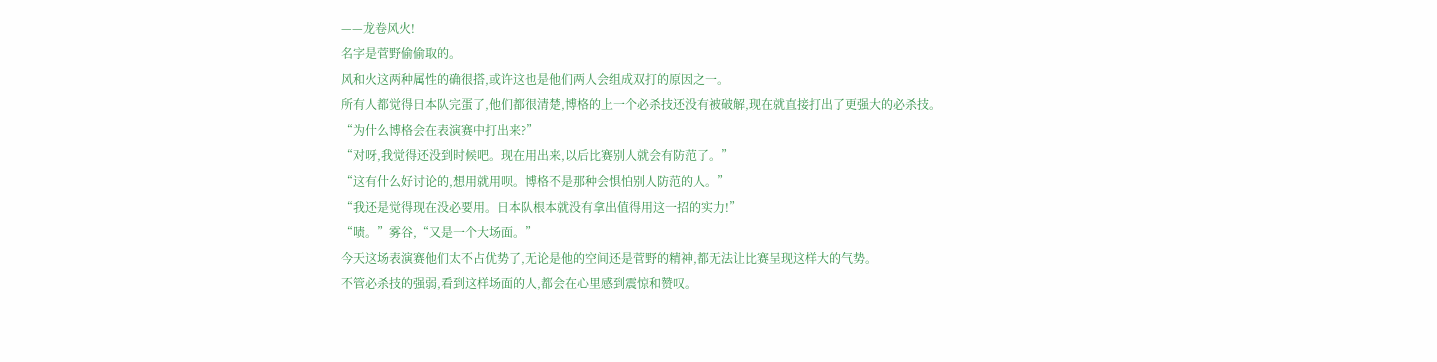——龙卷风火!
名字是菅野偷偷取的。
风和火这两种属性的确很搭,或许这也是他们两人会组成双打的原因之一。
所有人都觉得日本队完蛋了,他们都很清楚,博格的上一个必杀技还没有被破解,现在就直接打出了更强大的必杀技。
“为什么博格会在表演赛中打出来?”
“对呀,我觉得还没到时候吧。现在用出来,以后比赛别人就会有防范了。”
“这有什么好讨论的,想用就用呗。博格不是那种会惧怕别人防范的人。”
“我还是觉得现在没必要用。日本队根本就没有拿出值得用这一招的实力!”
“啧。”雾谷,“又是一个大场面。”
今天这场表演赛他们太不占优势了,无论是他的空间还是菅野的精神,都无法让比赛呈现这样大的气势。
不管必杀技的强弱,看到这样场面的人,都会在心里感到震惊和赞叹。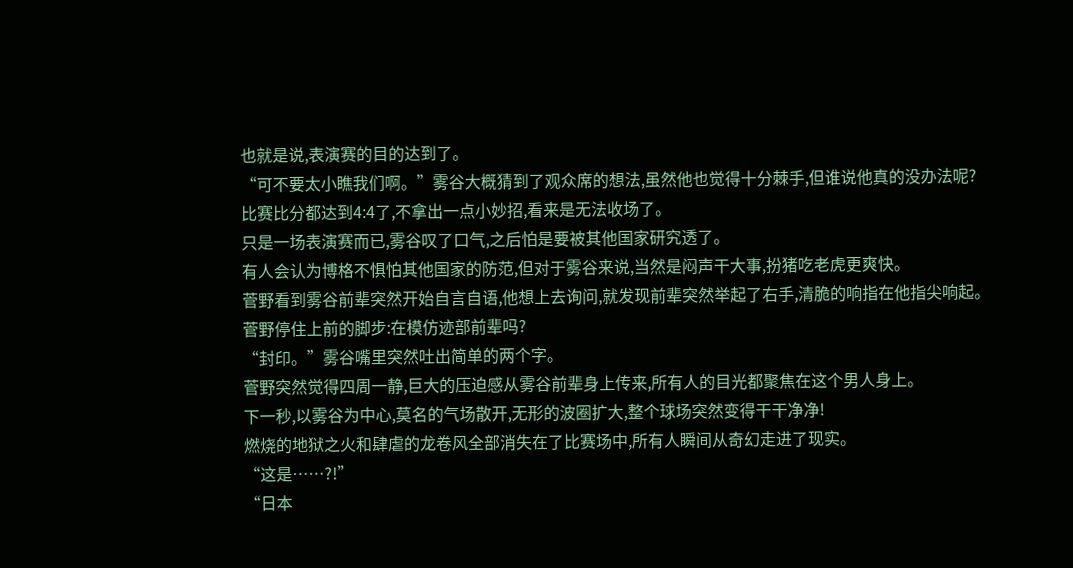也就是说,表演赛的目的达到了。
“可不要太小瞧我们啊。”雾谷大概猜到了观众席的想法,虽然他也觉得十分棘手,但谁说他真的没办法呢?
比赛比分都达到4:4了,不拿出一点小妙招,看来是无法收场了。
只是一场表演赛而已,雾谷叹了口气,之后怕是要被其他国家研究透了。
有人会认为博格不惧怕其他国家的防范,但对于雾谷来说,当然是闷声干大事,扮猪吃老虎更爽快。
菅野看到雾谷前辈突然开始自言自语,他想上去询问,就发现前辈突然举起了右手,清脆的响指在他指尖响起。
菅野停住上前的脚步:在模仿迹部前辈吗?
“封印。”雾谷嘴里突然吐出简单的两个字。
菅野突然觉得四周一静,巨大的压迫感从雾谷前辈身上传来,所有人的目光都聚焦在这个男人身上。
下一秒,以雾谷为中心,莫名的气场散开,无形的波圈扩大,整个球场突然变得干干净净!
燃烧的地狱之火和肆虐的龙卷风全部消失在了比赛场中,所有人瞬间从奇幻走进了现实。
“这是……?!”
“日本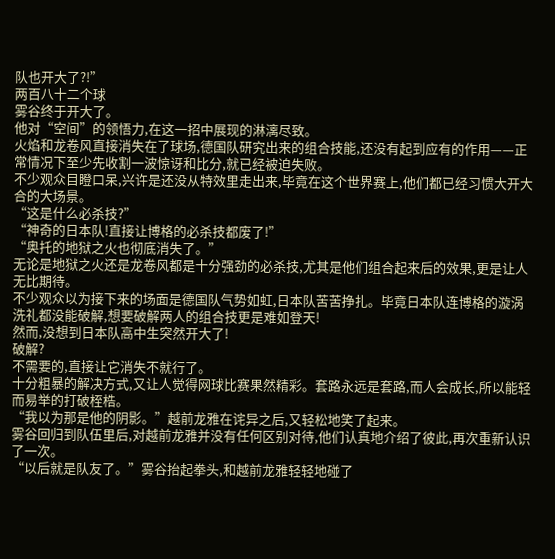队也开大了?!”
两百八十二个球
雾谷终于开大了。
他对“空间”的领悟力,在这一招中展现的淋漓尽致。
火焰和龙卷风直接消失在了球场,德国队研究出来的组合技能,还没有起到应有的作用——正常情况下至少先收割一波惊讶和比分,就已经被迫失败。
不少观众目瞪口呆,兴许是还没从特效里走出来,毕竟在这个世界赛上,他们都已经习惯大开大合的大场景。
“这是什么必杀技?”
“神奇的日本队!直接让博格的必杀技都废了!”
“奥托的地狱之火也彻底消失了。”
无论是地狱之火还是龙卷风都是十分强劲的必杀技,尤其是他们组合起来后的效果,更是让人无比期待。
不少观众以为接下来的场面是德国队气势如虹,日本队苦苦挣扎。毕竟日本队连博格的漩涡洗礼都没能破解,想要破解两人的组合技更是难如登天!
然而,没想到日本队高中生突然开大了!
破解?
不需要的,直接让它消失不就行了。
十分粗暴的解决方式,又让人觉得网球比赛果然精彩。套路永远是套路,而人会成长,所以能轻而易举的打破桎梏。
“我以为那是他的阴影。”越前龙雅在诧异之后,又轻松地笑了起来。
雾谷回归到队伍里后,对越前龙雅并没有任何区别对待,他们认真地介绍了彼此,再次重新认识了一次。
“以后就是队友了。”雾谷抬起拳头,和越前龙雅轻轻地碰了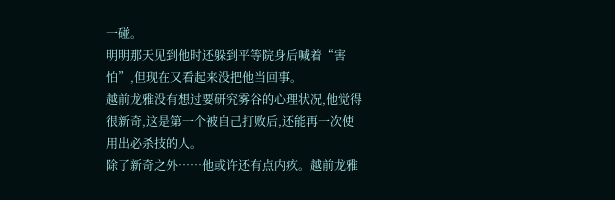一碰。
明明那天见到他时还躲到平等院身后喊着“害怕”,但现在又看起来没把他当回事。
越前龙雅没有想过要研究雾谷的心理状况,他觉得很新奇,这是第一个被自己打败后,还能再一次使用出必杀技的人。
除了新奇之外……他或许还有点内疚。越前龙雅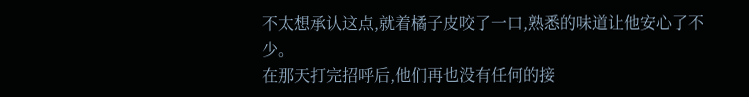不太想承认这点,就着橘子皮咬了一口,熟悉的味道让他安心了不少。
在那天打完招呼后,他们再也没有任何的接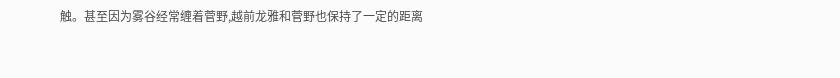触。甚至因为雾谷经常缠着菅野,越前龙雅和菅野也保持了一定的距离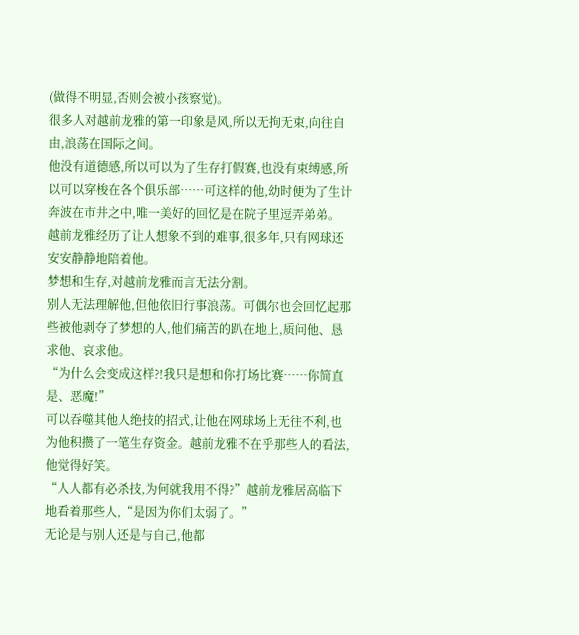(做得不明显,否则会被小孩察觉)。
很多人对越前龙雅的第一印象是风,所以无拘无束,向往自由,浪荡在国际之间。
他没有道德感,所以可以为了生存打假赛,也没有束缚感,所以可以穿梭在各个俱乐部……可这样的他,幼时便为了生计奔波在市井之中,唯一美好的回忆是在院子里逗弄弟弟。
越前龙雅经历了让人想象不到的难事,很多年,只有网球还安安静静地陪着他。
梦想和生存,对越前龙雅而言无法分割。
别人无法理解他,但他依旧行事浪荡。可偶尔也会回忆起那些被他剥夺了梦想的人,他们痛苦的趴在地上,质问他、恳求他、哀求他。
“为什么会变成这样?!我只是想和你打场比赛……你简直是、恶魔!”
可以吞噬其他人绝技的招式,让他在网球场上无往不利,也为他积攒了一笔生存资金。越前龙雅不在乎那些人的看法,他觉得好笑。
“人人都有必杀技,为何就我用不得?”越前龙雅居高临下地看着那些人,“是因为你们太弱了。”
无论是与别人还是与自己,他都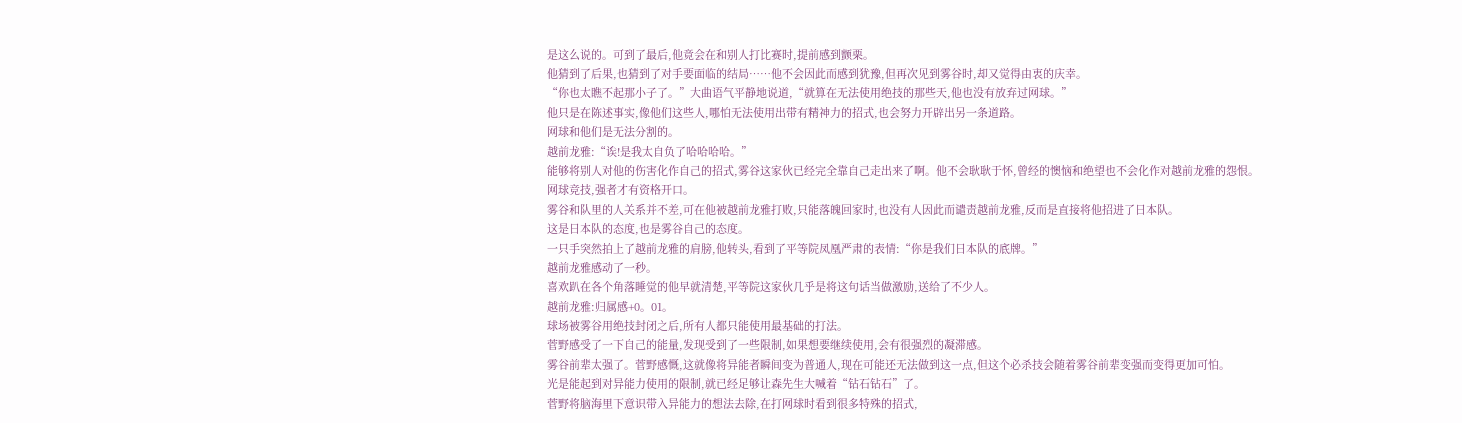是这么说的。可到了最后,他竟会在和别人打比赛时,提前感到颤栗。
他猜到了后果,也猜到了对手要面临的结局……他不会因此而感到犹豫,但再次见到雾谷时,却又觉得由衷的庆幸。
“你也太瞧不起那小子了。”大曲语气平静地说道,“就算在无法使用绝技的那些天,他也没有放弃过网球。”
他只是在陈述事实,像他们这些人,哪怕无法使用出带有精神力的招式,也会努力开辟出另一条道路。
网球和他们是无法分割的。
越前龙雅:“诶!是我太自负了哈哈哈哈。”
能够将别人对他的伤害化作自己的招式,雾谷这家伙已经完全靠自己走出来了啊。他不会耿耿于怀,曾经的懊恼和绝望也不会化作对越前龙雅的怨恨。
网球竞技,强者才有资格开口。
雾谷和队里的人关系并不差,可在他被越前龙雅打败,只能落魄回家时,也没有人因此而谴责越前龙雅,反而是直接将他招进了日本队。
这是日本队的态度,也是雾谷自己的态度。
一只手突然拍上了越前龙雅的肩膀,他转头,看到了平等院凤凰严肃的表情:“你是我们日本队的底牌。”
越前龙雅感动了一秒。
喜欢趴在各个角落睡觉的他早就清楚,平等院这家伙几乎是将这句话当做激励,送给了不少人。
越前龙雅:归属感+0。01。
球场被雾谷用绝技封闭之后,所有人都只能使用最基础的打法。
菅野感受了一下自己的能量,发现受到了一些限制,如果想要继续使用,会有很强烈的凝滞感。
雾谷前辈太强了。菅野感慨,这就像将异能者瞬间变为普通人,现在可能还无法做到这一点,但这个必杀技会随着雾谷前辈变强而变得更加可怕。
光是能起到对异能力使用的限制,就已经足够让森先生大喊着“钻石钻石”了。
菅野将脑海里下意识带入异能力的想法去除,在打网球时看到很多特殊的招式,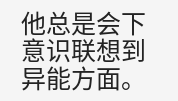他总是会下意识联想到异能方面。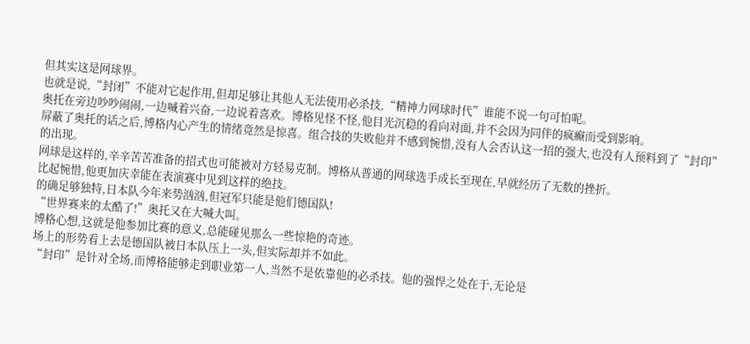但其实这是网球界。
也就是说,“封闭”不能对它起作用,但却足够让其他人无法使用必杀技,“精神力网球时代”谁能不说一句可怕呢。
奥托在旁边吵吵闹闹,一边喊着兴奋,一边说着喜欢。博格见怪不怪,他目光沉稳的看向对面,并不会因为同伴的疯癫而受到影响。
屏蔽了奥托的话之后,博格内心产生的情绪竟然是惊喜。组合技的失败他并不感到惋惜,没有人会否认这一招的强大,也没有人预料到了“封印”的出现。
网球是这样的,辛辛苦苦准备的招式也可能被对方轻易克制。博格从普通的网球选手成长至现在,早就经历了无数的挫折。
比起惋惜,他更加庆幸能在表演赛中见到这样的绝技。
的确足够独特,日本队今年来势汹汹,但冠军只能是他们德国队!
“世界赛来的太酷了!”奥托又在大喊大叫。
博格心想,这就是他参加比赛的意义,总能碰见那么一些惊艳的奇迹。
场上的形势看上去是德国队被日本队压上一头,但实际却并不如此。
“封印”是针对全场,而博格能够走到职业第一人,当然不是依靠他的必杀技。他的强悍之处在于,无论是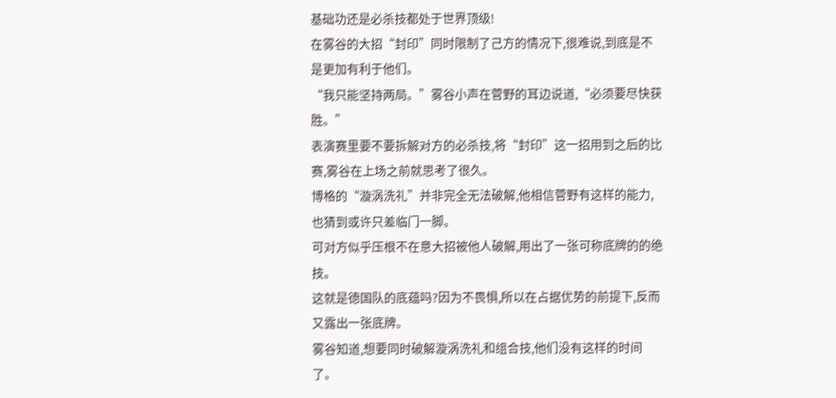基础功还是必杀技都处于世界顶级!
在雾谷的大招“封印”同时限制了己方的情况下,很难说,到底是不是更加有利于他们。
“我只能坚持两局。”雾谷小声在菅野的耳边说道,“必须要尽快获胜。”
表演赛里要不要拆解对方的必杀技,将“封印”这一招用到之后的比赛,雾谷在上场之前就思考了很久。
博格的“漩涡洗礼”并非完全无法破解,他相信菅野有这样的能力,也猜到或许只差临门一脚。
可对方似乎压根不在意大招被他人破解,用出了一张可称底牌的的绝技。
这就是德国队的底蕴吗?因为不畏惧,所以在占据优势的前提下,反而又露出一张底牌。
雾谷知道,想要同时破解漩涡洗礼和组合技,他们没有这样的时间了。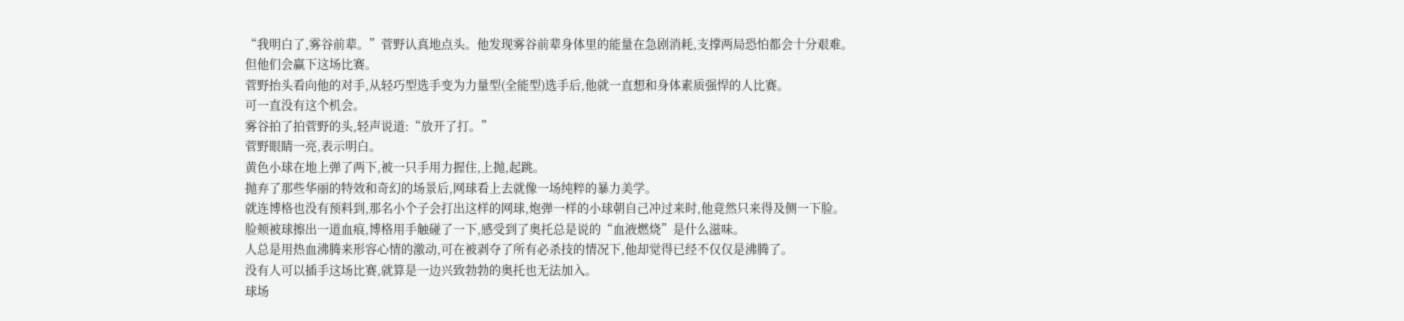“我明白了,雾谷前辈。”菅野认真地点头。他发现雾谷前辈身体里的能量在急剧消耗,支撑两局恐怕都会十分艰难。
但他们会赢下这场比赛。
菅野抬头看向他的对手,从轻巧型选手变为力量型(全能型)选手后,他就一直想和身体素质强悍的人比赛。
可一直没有这个机会。
雾谷拍了拍菅野的头,轻声说道:“放开了打。”
菅野眼睛一亮,表示明白。
黄色小球在地上弹了两下,被一只手用力握住,上抛,起跳。
抛弃了那些华丽的特效和奇幻的场景后,网球看上去就像一场纯粹的暴力美学。
就连博格也没有预料到,那名小个子会打出这样的网球,炮弹一样的小球朝自己冲过来时,他竟然只来得及侧一下脸。
脸颊被球擦出一道血痕,博格用手触碰了一下,感受到了奥托总是说的“血液燃烧”是什么滋味。
人总是用热血沸腾来形容心情的激动,可在被剥夺了所有必杀技的情况下,他却觉得已经不仅仅是沸腾了。
没有人可以插手这场比赛,就算是一边兴致勃勃的奥托也无法加入。
球场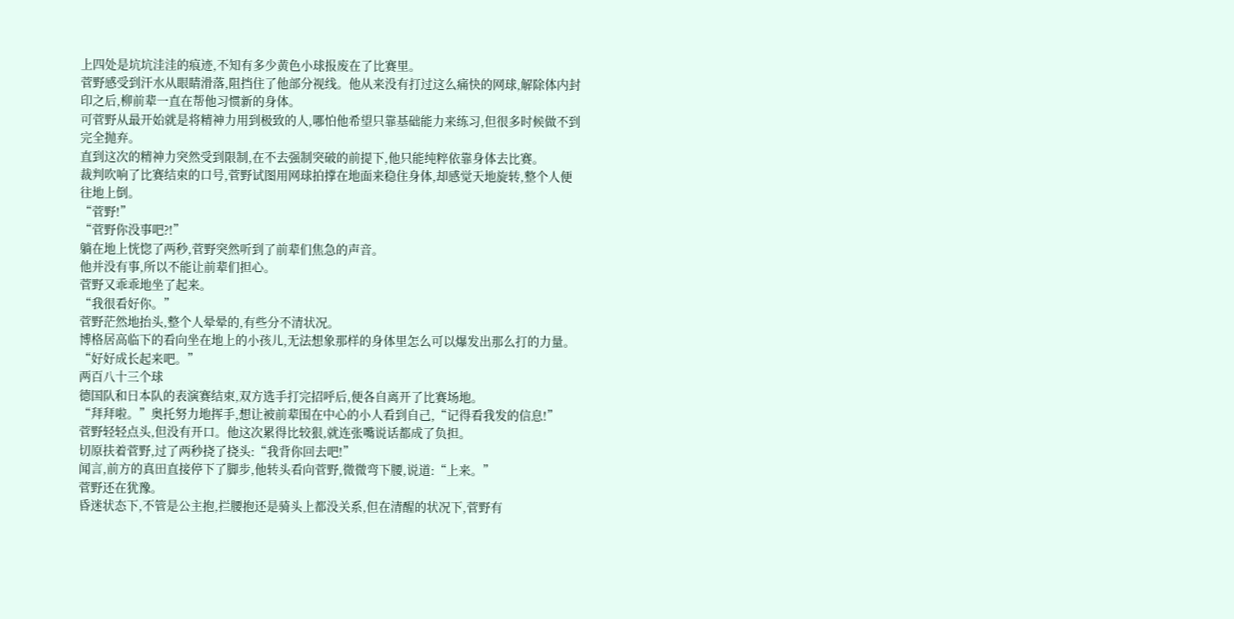上四处是坑坑洼洼的痕迹,不知有多少黄色小球报废在了比赛里。
菅野感受到汗水从眼睛滑落,阻挡住了他部分视线。他从来没有打过这么痛快的网球,解除体内封印之后,柳前辈一直在帮他习惯新的身体。
可菅野从最开始就是将精神力用到极致的人,哪怕他希望只靠基础能力来练习,但很多时候做不到完全抛弃。
直到这次的精神力突然受到限制,在不去强制突破的前提下,他只能纯粹依靠身体去比赛。
裁判吹响了比赛结束的口号,菅野试图用网球拍撑在地面来稳住身体,却感觉天地旋转,整个人便往地上倒。
“菅野!”
“菅野你没事吧?!”
躺在地上恍惚了两秒,菅野突然听到了前辈们焦急的声音。
他并没有事,所以不能让前辈们担心。
菅野又乖乖地坐了起来。
“我很看好你。”
菅野茫然地抬头,整个人晕晕的,有些分不清状况。
博格居高临下的看向坐在地上的小孩儿,无法想象那样的身体里怎么可以爆发出那么打的力量。
“好好成长起来吧。”
两百八十三个球
德国队和日本队的表演赛结束,双方选手打完招呼后,便各自离开了比赛场地。
“拜拜啦。”奥托努力地挥手,想让被前辈围在中心的小人看到自己,“记得看我发的信息!”
菅野轻轻点头,但没有开口。他这次累得比较狠,就连张嘴说话都成了负担。
切原扶着菅野,过了两秒挠了挠头:“我背你回去吧!”
闻言,前方的真田直接停下了脚步,他转头看向菅野,微微弯下腰,说道:“上来。”
菅野还在犹豫。
昏迷状态下,不管是公主抱,拦腰抱还是骑头上都没关系,但在清醒的状况下,菅野有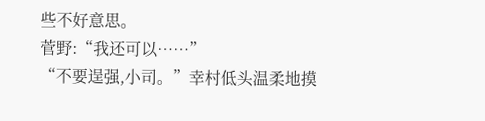些不好意思。
菅野:“我还可以……”
“不要逞强,小司。”幸村低头温柔地摸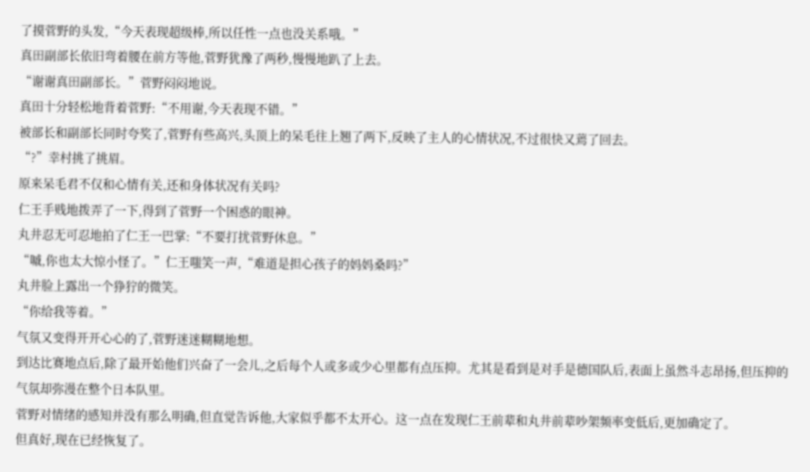了摸菅野的头发,“今天表现超级棒,所以任性一点也没关系哦。”
真田副部长依旧弯着腰在前方等他,菅野犹豫了两秒,慢慢地趴了上去。
“谢谢真田副部长。”菅野闷闷地说。
真田十分轻松地背着菅野:“不用谢,今天表现不错。”
被部长和副部长同时夸奖了,菅野有些高兴,头顶上的呆毛往上翘了两下,反映了主人的心情状况,不过很快又蔫了回去。
“?”幸村挑了挑眉。
原来呆毛君不仅和心情有关,还和身体状况有关吗?
仁王手贱地拨弄了一下,得到了菅野一个困惑的眼神。
丸井忍无可忍地拍了仁王一巴掌:“不要打扰菅野休息。”
“嘁,你也太大惊小怪了。”仁王嗤笑一声,“难道是担心孩子的妈妈桑吗?”
丸井脸上露出一个狰狞的微笑。
“你给我等着。”
气氛又变得开开心心的了,菅野迷迷糊糊地想。
到达比赛地点后,除了最开始他们兴奋了一会儿,之后每个人或多或少心里都有点压抑。尤其是看到是对手是德国队后,表面上虽然斗志昂扬,但压抑的气氛却弥漫在整个日本队里。
菅野对情绪的感知并没有那么明确,但直觉告诉他,大家似乎都不太开心。这一点在发现仁王前辈和丸井前辈吵架频率变低后,更加确定了。
但真好,现在已经恢复了。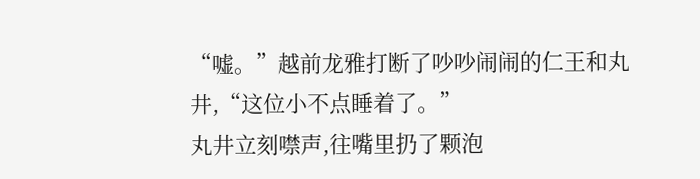“嘘。”越前龙雅打断了吵吵闹闹的仁王和丸井,“这位小不点睡着了。”
丸井立刻噤声,往嘴里扔了颗泡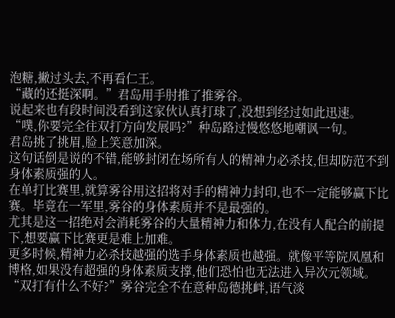泡糖,撇过头去,不再看仁王。
“藏的还挺深啊。”君岛用手肘推了推雾谷。
说起来也有段时间没看到这家伙认真打球了,没想到经过如此迅速。
“噗,你要完全往双打方向发展吗?”种岛路过慢悠悠地嘲讽一句。
君岛挑了挑眉,脸上笑意加深。
这句话倒是说的不错,能够封闭在场所有人的精神力必杀技,但却防范不到身体素质强的人。
在单打比赛里,就算雾谷用这招将对手的精神力封印,也不一定能够赢下比赛。毕竟在一军里,雾谷的身体素质并不是最强的。
尤其是这一招绝对会消耗雾谷的大量精神力和体力,在没有人配合的前提下,想要赢下比赛更是难上加难。
更多时候,精神力必杀技越强的选手身体素质也越强。就像平等院凤凰和博格,如果没有超强的身体素质支撑,他们恐怕也无法进入异次元领域。
“双打有什么不好?”雾谷完全不在意种岛德挑衅,语气淡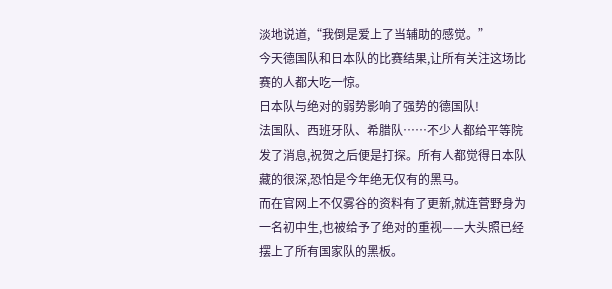淡地说道,“我倒是爱上了当辅助的感觉。”
今天德国队和日本队的比赛结果,让所有关注这场比赛的人都大吃一惊。
日本队与绝对的弱势影响了强势的德国队!
法国队、西班牙队、希腊队……不少人都给平等院发了消息,祝贺之后便是打探。所有人都觉得日本队藏的很深,恐怕是今年绝无仅有的黑马。
而在官网上不仅雾谷的资料有了更新,就连菅野身为一名初中生,也被给予了绝对的重视——大头照已经摆上了所有国家队的黑板。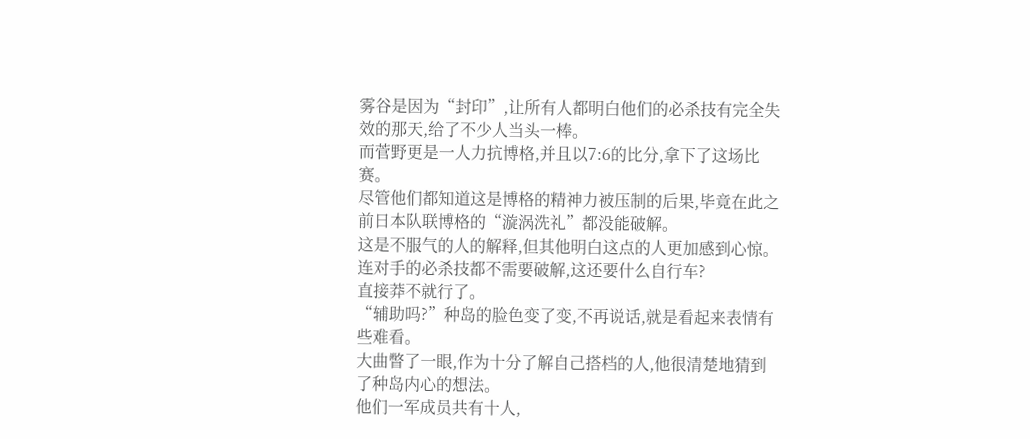雾谷是因为“封印”,让所有人都明白他们的必杀技有完全失效的那天,给了不少人当头一棒。
而菅野更是一人力抗博格,并且以7:6的比分,拿下了这场比赛。
尽管他们都知道这是博格的精神力被压制的后果,毕竟在此之前日本队联博格的“漩涡洗礼”都没能破解。
这是不服气的人的解释,但其他明白这点的人更加感到心惊。连对手的必杀技都不需要破解,这还要什么自行车?
直接莽不就行了。
“辅助吗?”种岛的脸色变了变,不再说话,就是看起来表情有些难看。
大曲瞥了一眼,作为十分了解自己搭档的人,他很清楚地猜到了种岛内心的想法。
他们一军成员共有十人,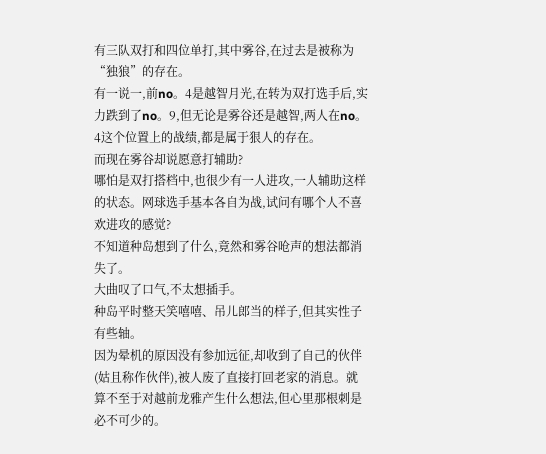有三队双打和四位单打,其中雾谷,在过去是被称为“独狼”的存在。
有一说一,前no。4是越智月光,在转为双打选手后,实力跌到了no。9,但无论是雾谷还是越智,两人在no。4这个位置上的战绩,都是属于狠人的存在。
而现在雾谷却说愿意打辅助?
哪怕是双打搭档中,也很少有一人进攻,一人辅助这样的状态。网球选手基本各自为战,试问有哪个人不喜欢进攻的感觉?
不知道种岛想到了什么,竟然和雾谷呛声的想法都消失了。
大曲叹了口气,不太想插手。
种岛平时整天笑嘻嘻、吊儿郎当的样子,但其实性子有些轴。
因为晕机的原因没有参加远征,却收到了自己的伙伴(姑且称作伙伴),被人废了直接打回老家的消息。就算不至于对越前龙雅产生什么想法,但心里那根刺是必不可少的。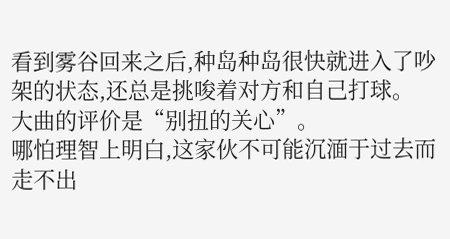看到雾谷回来之后,种岛种岛很快就进入了吵架的状态,还总是挑唆着对方和自己打球。
大曲的评价是“别扭的关心”。
哪怕理智上明白,这家伙不可能沉湎于过去而走不出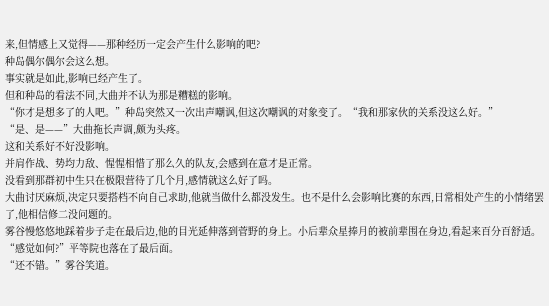来,但情感上又觉得——那种经历一定会产生什么影响的吧?
种岛偶尔偶尔会这么想。
事实就是如此,影响已经产生了。
但和种岛的看法不同,大曲并不认为那是糟糕的影响。
“你才是想多了的人吧。”种岛突然又一次出声嘲讽,但这次嘲讽的对象变了。“我和那家伙的关系没这么好。”
“是、是——”大曲拖长声调,颇为头疼。
这和关系好不好没影响。
并肩作战、势均力敌、惺惺相惜了那么久的队友,会感到在意才是正常。
没看到那群初中生只在极限营待了几个月,感情就这么好了吗。
大曲讨厌麻烦,决定只要搭档不向自己求助,他就当做什么都没发生。也不是什么会影响比赛的东西,日常相处产生的小情绪罢了,他相信修二没问题的。
雾谷慢悠悠地踩着步子走在最后边,他的目光延伸落到菅野的身上。小后辈众星捧月的被前辈围在身边,看起来百分百舒适。
“感觉如何?”平等院也落在了最后面。
“还不错。”雾谷笑道。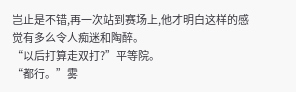岂止是不错,再一次站到赛场上,他才明白这样的感觉有多么令人痴迷和陶醉。
“以后打算走双打?”平等院。
“都行。”雾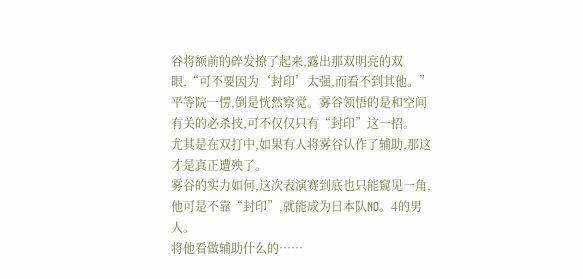谷将额前的碎发撩了起来,露出那双明亮的双眼,“可不要因为‘封印’太强,而看不到其他。”
平等院一愣,倒是恍然察觉。雾谷领悟的是和空间有关的必杀技,可不仅仅只有“封印”这一招。
尤其是在双打中,如果有人将雾谷认作了辅助,那这才是真正遭殃了。
雾谷的实力如何,这次表演赛到底也只能窥见一角,他可是不靠“封印”,就能成为日本队NO。4的男人。
将他看做辅助什么的……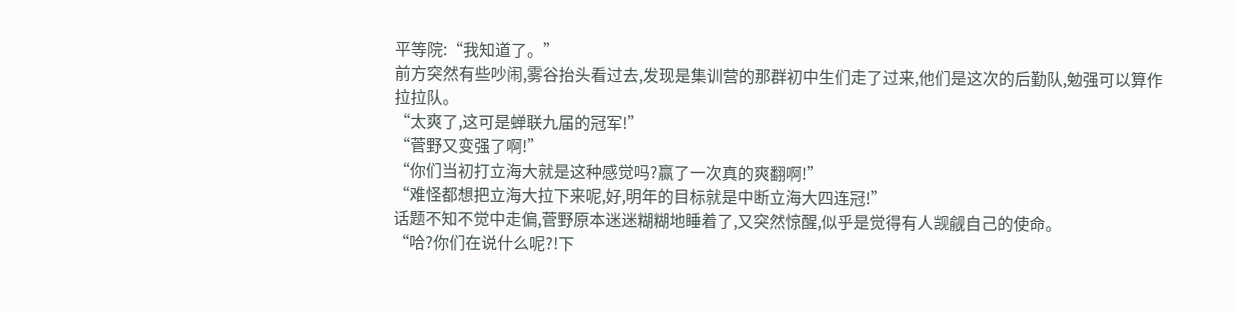平等院:“我知道了。”
前方突然有些吵闹,雾谷抬头看过去,发现是集训营的那群初中生们走了过来,他们是这次的后勤队,勉强可以算作拉拉队。
“太爽了,这可是蝉联九届的冠军!”
“菅野又变强了啊!”
“你们当初打立海大就是这种感觉吗?赢了一次真的爽翻啊!”
“难怪都想把立海大拉下来呢,好,明年的目标就是中断立海大四连冠!”
话题不知不觉中走偏,菅野原本迷迷糊糊地睡着了,又突然惊醒,似乎是觉得有人觊觎自己的使命。
“哈?你们在说什么呢?!下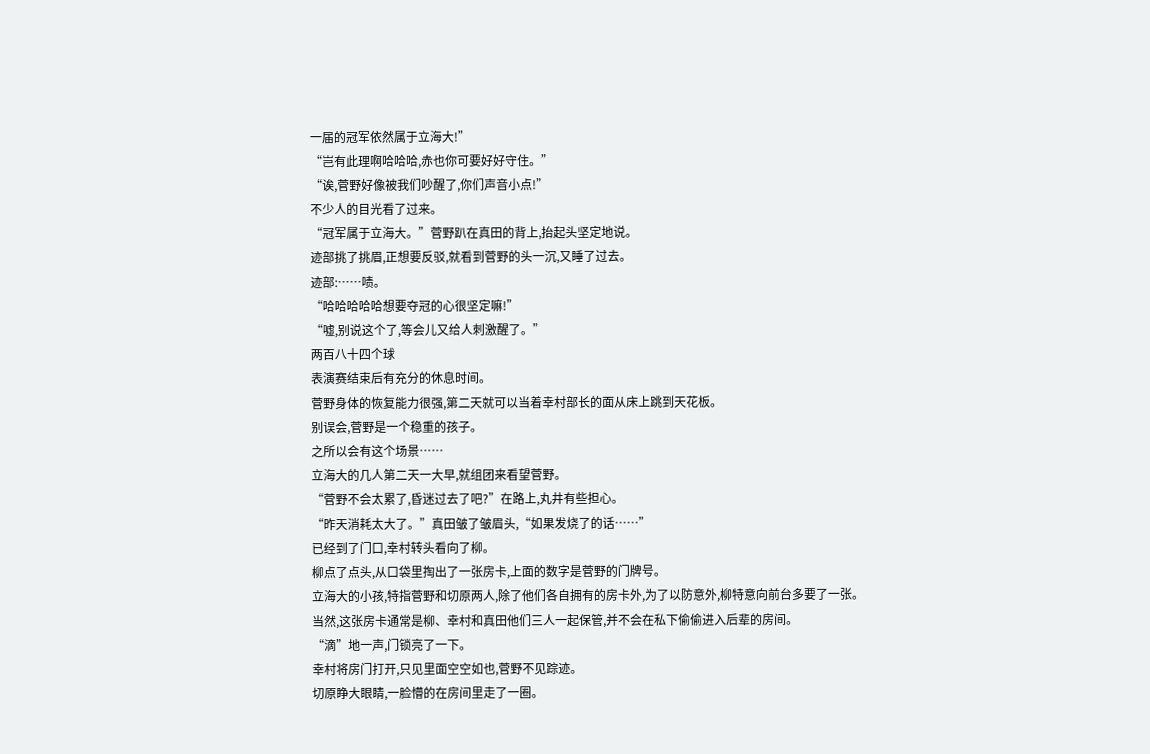一届的冠军依然属于立海大!”
“岂有此理啊哈哈哈,赤也你可要好好守住。”
“诶,菅野好像被我们吵醒了,你们声音小点!”
不少人的目光看了过来。
“冠军属于立海大。”菅野趴在真田的背上,抬起头坚定地说。
迹部挑了挑眉,正想要反驳,就看到菅野的头一沉,又睡了过去。
迹部:……啧。
“哈哈哈哈哈想要夺冠的心很坚定嘛!”
“嘘,别说这个了,等会儿又给人刺激醒了。”
两百八十四个球
表演赛结束后有充分的休息时间。
菅野身体的恢复能力很强,第二天就可以当着幸村部长的面从床上跳到天花板。
别误会,菅野是一个稳重的孩子。
之所以会有这个场景……
立海大的几人第二天一大早,就组团来看望菅野。
“菅野不会太累了,昏迷过去了吧?”在路上,丸井有些担心。
“昨天消耗太大了。”真田皱了皱眉头,“如果发烧了的话……”
已经到了门口,幸村转头看向了柳。
柳点了点头,从口袋里掏出了一张房卡,上面的数字是菅野的门牌号。
立海大的小孩,特指菅野和切原两人,除了他们各自拥有的房卡外,为了以防意外,柳特意向前台多要了一张。
当然,这张房卡通常是柳、幸村和真田他们三人一起保管,并不会在私下偷偷进入后辈的房间。
“滴”地一声,门锁亮了一下。
幸村将房门打开,只见里面空空如也,菅野不见踪迹。
切原睁大眼睛,一脸懵的在房间里走了一圈。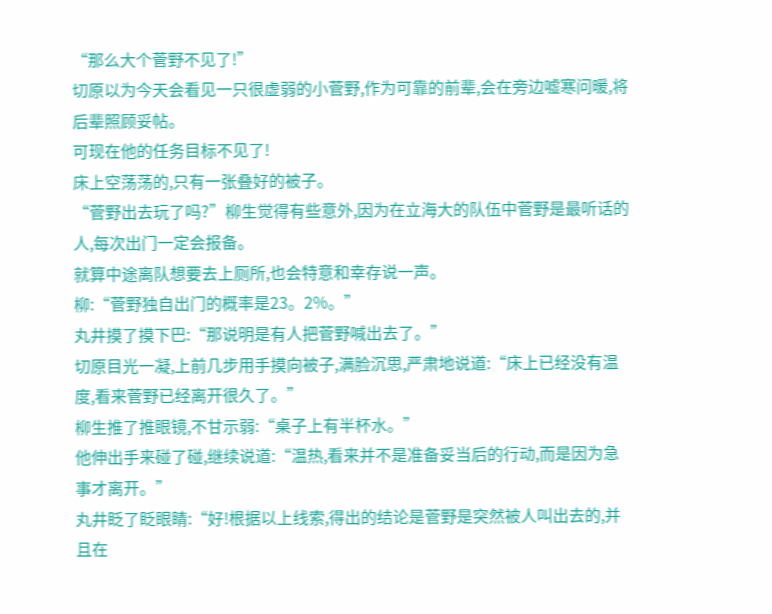“那么大个菅野不见了!”
切原以为今天会看见一只很虚弱的小菅野,作为可靠的前辈,会在旁边嘘寒问暖,将后辈照顾妥帖。
可现在他的任务目标不见了!
床上空荡荡的,只有一张叠好的被子。
“菅野出去玩了吗?”柳生觉得有些意外,因为在立海大的队伍中菅野是最听话的人,每次出门一定会报备。
就算中途离队想要去上厕所,也会特意和幸存说一声。
柳:“菅野独自出门的概率是23。2%。”
丸井摸了摸下巴:“那说明是有人把菅野喊出去了。”
切原目光一凝,上前几步用手摸向被子,满脸沉思,严肃地说道:“床上已经没有温度,看来菅野已经离开很久了。”
柳生推了推眼镜,不甘示弱:“桌子上有半杯水。”
他伸出手来碰了碰,继续说道:“温热,看来并不是准备妥当后的行动,而是因为急事才离开。”
丸井眨了眨眼睛:“好!根据以上线索,得出的结论是菅野是突然被人叫出去的,并且在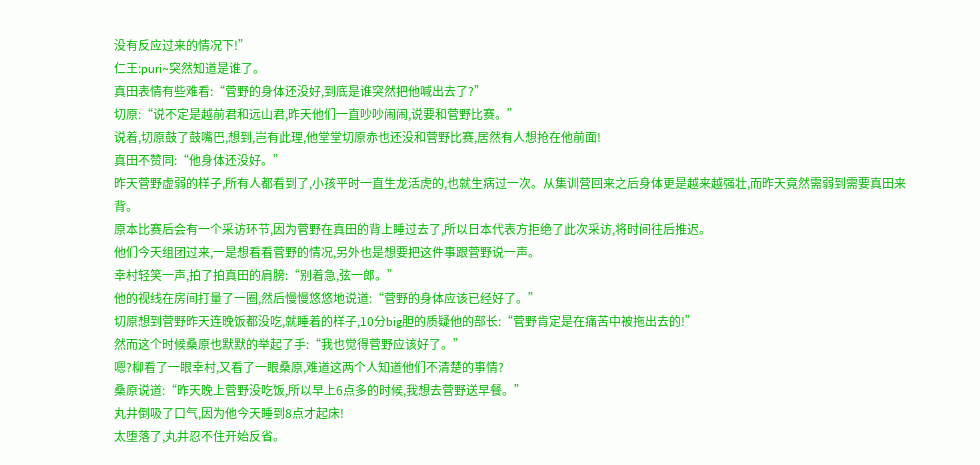没有反应过来的情况下!”
仁王:puri~突然知道是谁了。
真田表情有些难看:“菅野的身体还没好,到底是谁突然把他喊出去了?”
切原:“说不定是越前君和远山君,昨天他们一直吵吵闹闹,说要和菅野比赛。”
说着,切原鼓了鼓嘴巴,想到,岂有此理,他堂堂切原赤也还没和菅野比赛,居然有人想抢在他前面!
真田不赞同:“他身体还没好。”
昨天菅野虚弱的样子,所有人都看到了,小孩平时一直生龙活虎的,也就生病过一次。从集训营回来之后身体更是越来越强壮,而昨天竟然需弱到需要真田来背。
原本比赛后会有一个采访环节,因为菅野在真田的背上睡过去了,所以日本代表方拒绝了此次采访,将时间往后推迟。
他们今天组团过来,一是想看看菅野的情况,另外也是想要把这件事跟菅野说一声。
幸村轻笑一声,拍了拍真田的肩膀:“别着急,弦一郎。”
他的视线在房间打量了一圈,然后慢慢悠悠地说道:“菅野的身体应该已经好了。”
切原想到菅野昨天连晚饭都没吃,就睡着的样子,10分big胆的质疑他的部长:“菅野肯定是在痛苦中被拖出去的!”
然而这个时候桑原也默默的举起了手:“我也觉得菅野应该好了。”
嗯?柳看了一眼幸村,又看了一眼桑原,难道这两个人知道他们不清楚的事情?
桑原说道:“昨天晚上菅野没吃饭,所以早上6点多的时候,我想去菅野送早餐。”
丸井倒吸了口气,因为他今天睡到8点才起床!
太堕落了,丸井忍不住开始反省。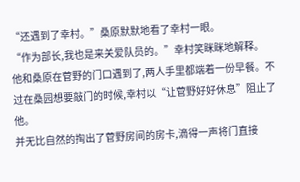“还遇到了幸村。”桑原默默地看了幸村一眼。
“作为部长,我也是来关爱队员的。”幸村笑眯眯地解释。
他和桑原在菅野的门口遇到了,两人手里都端着一份早餐。不过在桑园想要敲门的时候,幸村以“让菅野好好休息”阻止了他。
并无比自然的掏出了菅野房间的房卡,滴得一声将门直接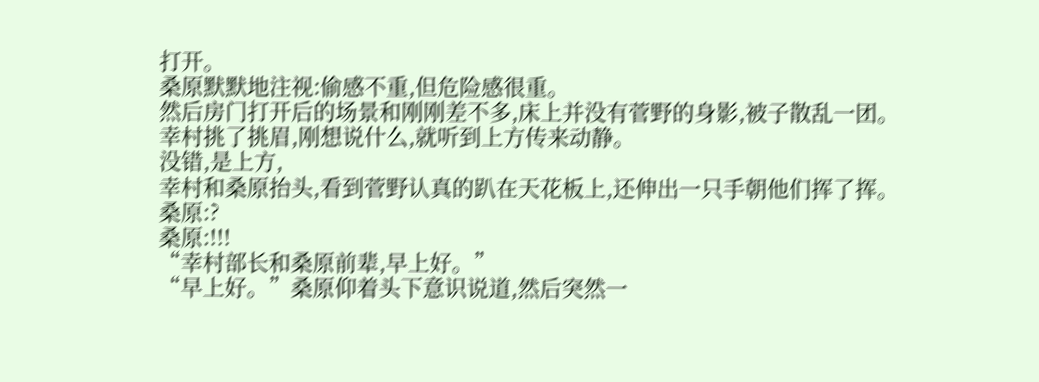打开。
桑原默默地注视:偷感不重,但危险感很重。
然后房门打开后的场景和刚刚差不多,床上并没有菅野的身影,被子散乱一团。
幸村挑了挑眉,刚想说什么,就听到上方传来动静。
没错,是上方,
幸村和桑原抬头,看到菅野认真的趴在天花板上,还伸出一只手朝他们挥了挥。
桑原:?
桑原:!!!
“幸村部长和桑原前辈,早上好。”
“早上好。”桑原仰着头下意识说道,然后突然一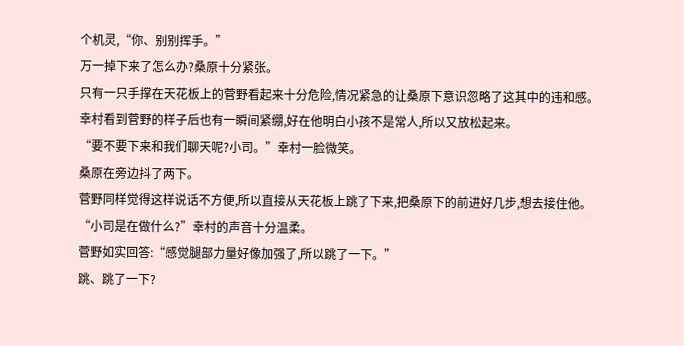个机灵,“你、别别挥手。”
万一掉下来了怎么办?桑原十分紧张。
只有一只手撑在天花板上的菅野看起来十分危险,情况紧急的让桑原下意识忽略了这其中的违和感。
幸村看到菅野的样子后也有一瞬间紧绷,好在他明白小孩不是常人,所以又放松起来。
“要不要下来和我们聊天呢?小司。”幸村一脸微笑。
桑原在旁边抖了两下。
菅野同样觉得这样说话不方便,所以直接从天花板上跳了下来,把桑原下的前进好几步,想去接住他。
“小司是在做什么?”幸村的声音十分温柔。
菅野如实回答:“感觉腿部力量好像加强了,所以跳了一下。”
跳、跳了一下?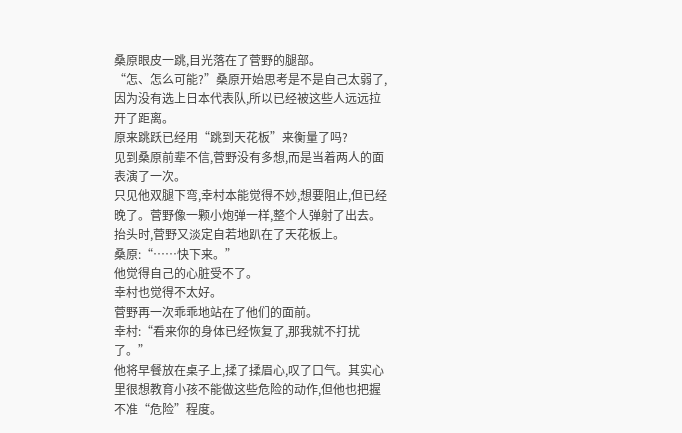桑原眼皮一跳,目光落在了菅野的腿部。
“怎、怎么可能?”桑原开始思考是不是自己太弱了,因为没有选上日本代表队,所以已经被这些人远远拉开了距离。
原来跳跃已经用“跳到天花板”来衡量了吗?
见到桑原前辈不信,菅野没有多想,而是当着两人的面表演了一次。
只见他双腿下弯,幸村本能觉得不妙,想要阻止,但已经晚了。菅野像一颗小炮弹一样,整个人弹射了出去。
抬头时,菅野又淡定自若地趴在了天花板上。
桑原:“……快下来。”
他觉得自己的心脏受不了。
幸村也觉得不太好。
菅野再一次乖乖地站在了他们的面前。
幸村:“看来你的身体已经恢复了,那我就不打扰了。”
他将早餐放在桌子上,揉了揉眉心,叹了口气。其实心里很想教育小孩不能做这些危险的动作,但他也把握不准“危险”程度。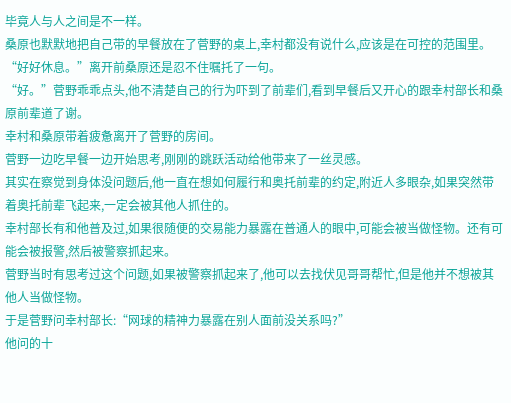毕竟人与人之间是不一样。
桑原也默默地把自己带的早餐放在了菅野的桌上,幸村都没有说什么,应该是在可控的范围里。
“好好休息。”离开前桑原还是忍不住嘱托了一句。
“好。”菅野乖乖点头,他不清楚自己的行为吓到了前辈们,看到早餐后又开心的跟幸村部长和桑原前辈道了谢。
幸村和桑原带着疲惫离开了菅野的房间。
菅野一边吃早餐一边开始思考,刚刚的跳跃活动给他带来了一丝灵感。
其实在察觉到身体没问题后,他一直在想如何履行和奥托前辈的约定,附近人多眼杂,如果突然带着奥托前辈飞起来,一定会被其他人抓住的。
幸村部长有和他普及过,如果很随便的交易能力暴露在普通人的眼中,可能会被当做怪物。还有可能会被报警,然后被警察抓起来。
菅野当时有思考过这个问题,如果被警察抓起来了,他可以去找伏见哥哥帮忙,但是他并不想被其他人当做怪物。
于是菅野问幸村部长:“网球的精神力暴露在别人面前没关系吗?”
他问的十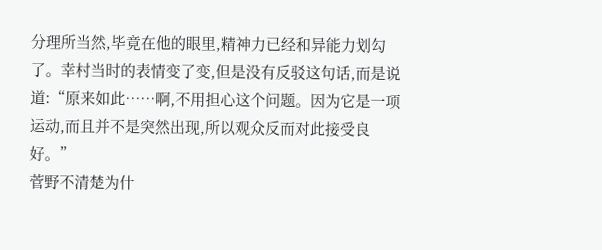分理所当然,毕竟在他的眼里,精神力已经和异能力划勾了。幸村当时的表情变了变,但是没有反驳这句话,而是说道:“原来如此……啊,不用担心这个问题。因为它是一项运动,而且并不是突然出现,所以观众反而对此接受良好。”
菅野不清楚为什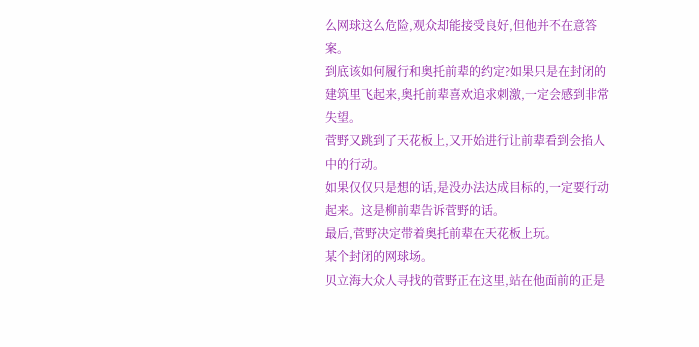么网球这么危险,观众却能接受良好,但他并不在意答案。
到底该如何履行和奥托前辈的约定?如果只是在封闭的建筑里飞起来,奥托前辈喜欢追求刺激,一定会感到非常失望。
菅野又跳到了天花板上,又开始进行让前辈看到会掐人中的行动。
如果仅仅只是想的话,是没办法达成目标的,一定要行动起来。这是柳前辈告诉菅野的话。
最后,菅野决定带着奥托前辈在天花板上玩。
某个封闭的网球场。
贝立海大众人寻找的菅野正在这里,站在他面前的正是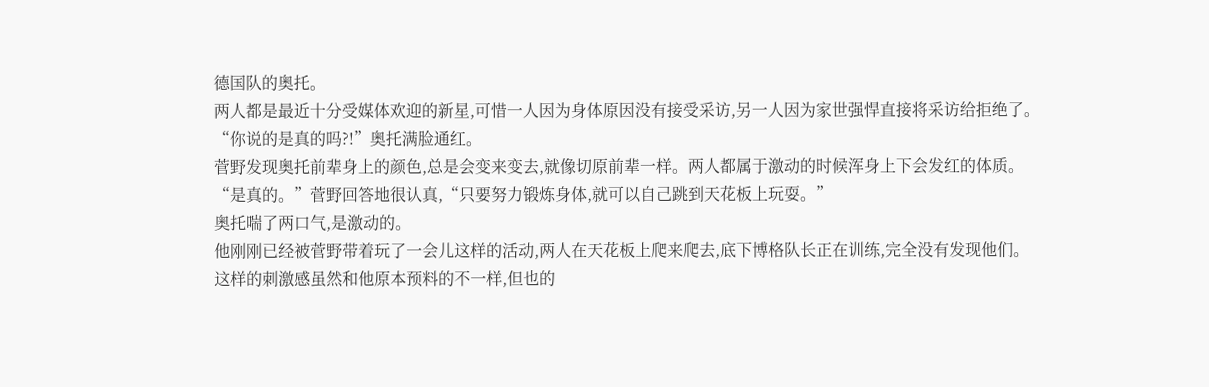德国队的奥托。
两人都是最近十分受媒体欢迎的新星,可惜一人因为身体原因没有接受采访,另一人因为家世强悍直接将采访给拒绝了。
“你说的是真的吗?!”奥托满脸通红。
菅野发现奥托前辈身上的颜色,总是会变来变去,就像切原前辈一样。两人都属于激动的时候浑身上下会发红的体质。
“是真的。”菅野回答地很认真,“只要努力锻炼身体,就可以自己跳到天花板上玩耍。”
奥托喘了两口气,是激动的。
他刚刚已经被菅野带着玩了一会儿这样的活动,两人在天花板上爬来爬去,底下博格队长正在训练,完全没有发现他们。
这样的刺激感虽然和他原本预料的不一样,但也的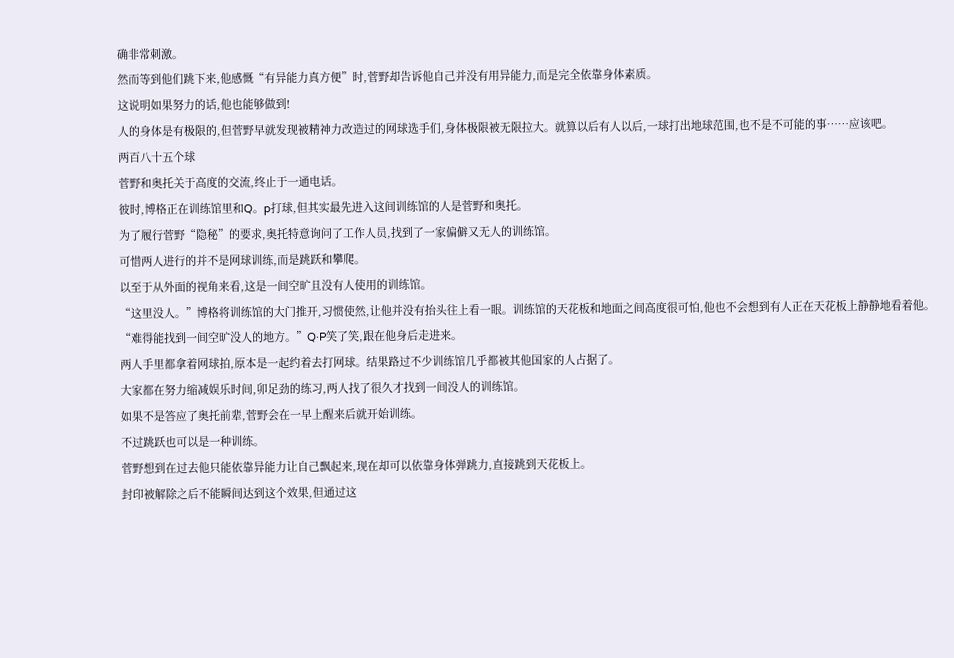确非常刺激。
然而等到他们跳下来,他感慨“有异能力真方便”时,菅野却告诉他自己并没有用异能力,而是完全依靠身体素质。
这说明如果努力的话,他也能够做到!
人的身体是有极限的,但菅野早就发现被精神力改造过的网球选手们,身体极限被无限拉大。就算以后有人以后,一球打出地球范围,也不是不可能的事……应该吧。
两百八十五个球
菅野和奥托关于高度的交流,终止于一通电话。
彼时,博格正在训练馆里和Q。p打球,但其实最先进入这间训练馆的人是菅野和奥托。
为了履行菅野“隐秘”的要求,奥托特意询问了工作人员,找到了一家偏僻又无人的训练馆。
可惜两人进行的并不是网球训练,而是跳跃和攀爬。
以至于从外面的视角来看,这是一间空旷且没有人使用的训练馆。
“这里没人。”博格将训练馆的大门推开,习惯使然,让他并没有抬头往上看一眼。训练馆的天花板和地面之间高度很可怕,他也不会想到有人正在天花板上静静地看着他。
“难得能找到一间空旷没人的地方。”Q·P笑了笑,跟在他身后走进来。
两人手里都拿着网球拍,原本是一起约着去打网球。结果路过不少训练馆几乎都被其他国家的人占据了。
大家都在努力缩减娱乐时间,卯足劲的练习,两人找了很久才找到一间没人的训练馆。
如果不是答应了奥托前辈,菅野会在一早上醒来后就开始训练。
不过跳跃也可以是一种训练。
菅野想到在过去他只能依靠异能力让自己飘起来,现在却可以依靠身体弹跳力,直接跳到天花板上。
封印被解除之后不能瞬间达到这个效果,但通过这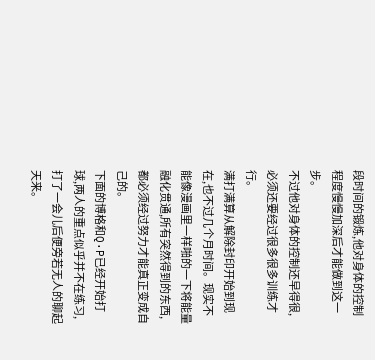段时间的锻炼,他对身体的控制程度慢慢加深后才能做到这一步。
不过他对身体的控制还早得很,必须还要经过很多很多训练才行。
满打满算从解除封印开始到现在,也不过几个月时间。现实不能像漫画里一样啪的一下将能量融化贯通,所有突然得到的东西,都必须经过努力才能真正变成自己的。
下面的博格和Q·P已经开始打球,两人的重点似乎并不在练习,打了一会儿后便旁若无人的聊起天来。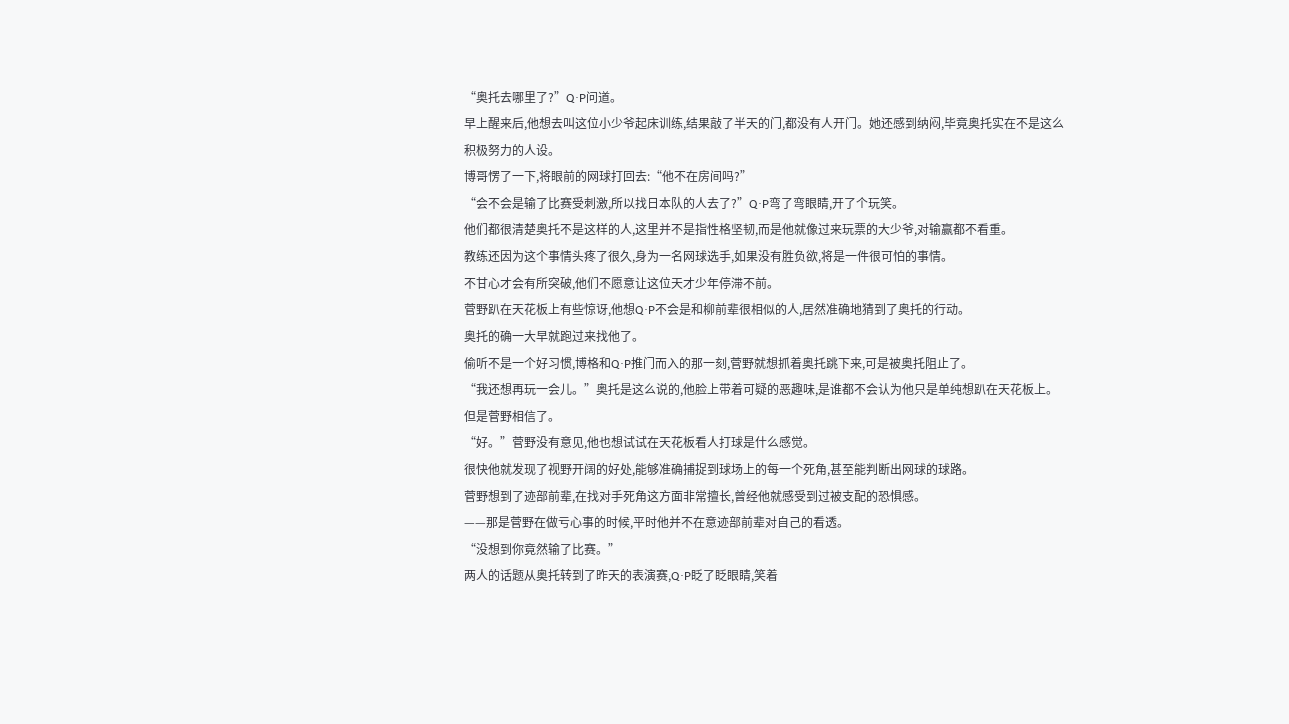“奥托去哪里了?”Q·P问道。
早上醒来后,他想去叫这位小少爷起床训练,结果敲了半天的门,都没有人开门。她还感到纳闷,毕竟奥托实在不是这么积极努力的人设。
博哥愣了一下,将眼前的网球打回去:“他不在房间吗?”
“会不会是输了比赛受刺激,所以找日本队的人去了?”Q·P弯了弯眼睛,开了个玩笑。
他们都很清楚奥托不是这样的人,这里并不是指性格坚韧,而是他就像过来玩票的大少爷,对输赢都不看重。
教练还因为这个事情头疼了很久,身为一名网球选手,如果没有胜负欲,将是一件很可怕的事情。
不甘心才会有所突破,他们不愿意让这位天才少年停滞不前。
菅野趴在天花板上有些惊讶,他想Q·P不会是和柳前辈很相似的人,居然准确地猜到了奥托的行动。
奥托的确一大早就跑过来找他了。
偷听不是一个好习惯,博格和Q·P推门而入的那一刻,菅野就想抓着奥托跳下来,可是被奥托阻止了。
“我还想再玩一会儿。”奥托是这么说的,他脸上带着可疑的恶趣味,是谁都不会认为他只是单纯想趴在天花板上。
但是菅野相信了。
“好。”菅野没有意见,他也想试试在天花板看人打球是什么感觉。
很快他就发现了视野开阔的好处,能够准确捕捉到球场上的每一个死角,甚至能判断出网球的球路。
菅野想到了迹部前辈,在找对手死角这方面非常擅长,曾经他就感受到过被支配的恐惧感。
——那是菅野在做亏心事的时候,平时他并不在意迹部前辈对自己的看透。
“没想到你竟然输了比赛。”
两人的话题从奥托转到了昨天的表演赛,Q·P眨了眨眼睛,笑着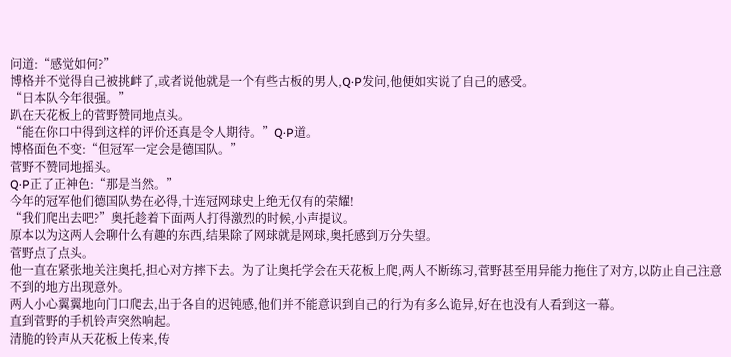问道:“感觉如何?”
博格并不觉得自己被挑衅了,或者说他就是一个有些古板的男人,Q·P发问,他便如实说了自己的感受。
“日本队今年很强。”
趴在天花板上的菅野赞同地点头。
“能在你口中得到这样的评价还真是令人期待。”Q·P道。
博格面色不变:“但冠军一定会是德国队。”
菅野不赞同地摇头。
Q·P正了正神色:“那是当然。”
今年的冠军他们德国队势在必得,十连冠网球史上绝无仅有的荣耀!
“我们爬出去吧?”奥托趁着下面两人打得激烈的时候,小声提议。
原本以为这两人会聊什么有趣的东西,结果除了网球就是网球,奥托感到万分失望。
菅野点了点头。
他一直在紧张地关注奥托,担心对方摔下去。为了让奥托学会在天花板上爬,两人不断练习,菅野甚至用异能力拖住了对方,以防止自己注意不到的地方出现意外。
两人小心翼翼地向门口爬去,出于各自的迟钝感,他们并不能意识到自己的行为有多么诡异,好在也没有人看到这一幕。
直到菅野的手机铃声突然响起。
清脆的铃声从天花板上传来,传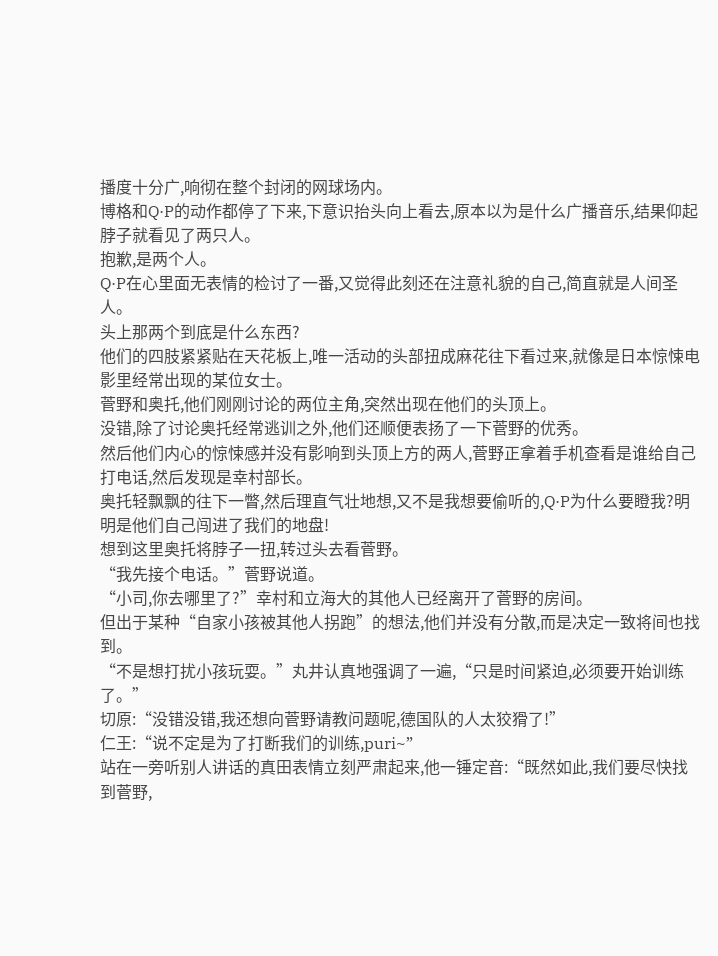播度十分广,响彻在整个封闭的网球场内。
博格和Q·P的动作都停了下来,下意识抬头向上看去,原本以为是什么广播音乐,结果仰起脖子就看见了两只人。
抱歉,是两个人。
Q·P在心里面无表情的检讨了一番,又觉得此刻还在注意礼貌的自己,简直就是人间圣人。
头上那两个到底是什么东西?
他们的四肢紧紧贴在天花板上,唯一活动的头部扭成麻花往下看过来,就像是日本惊悚电影里经常出现的某位女士。
菅野和奥托,他们刚刚讨论的两位主角,突然出现在他们的头顶上。
没错,除了讨论奥托经常逃训之外,他们还顺便表扬了一下菅野的优秀。
然后他们内心的惊悚感并没有影响到头顶上方的两人,菅野正拿着手机查看是谁给自己打电话,然后发现是幸村部长。
奥托轻飘飘的往下一瞥,然后理直气壮地想,又不是我想要偷听的,Q·P为什么要瞪我?明明是他们自己闯进了我们的地盘!
想到这里奥托将脖子一扭,转过头去看菅野。
“我先接个电话。”菅野说道。
“小司,你去哪里了?”幸村和立海大的其他人已经离开了菅野的房间。
但出于某种“自家小孩被其他人拐跑”的想法,他们并没有分散,而是决定一致将间也找到。
“不是想打扰小孩玩耍。”丸井认真地强调了一遍,“只是时间紧迫,必须要开始训练了。”
切原:“没错没错,我还想向菅野请教问题呢,德国队的人太狡猾了!”
仁王:“说不定是为了打断我们的训练,puri~”
站在一旁听别人讲话的真田表情立刻严肃起来,他一锤定音:“既然如此,我们要尽快找到菅野,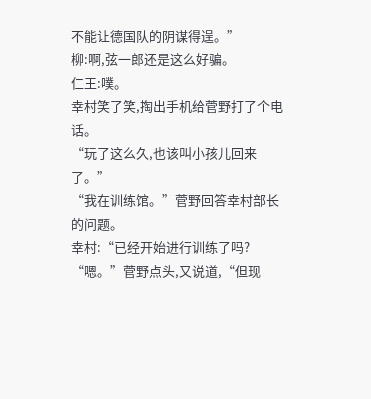不能让德国队的阴谋得逞。”
柳:啊,弦一郎还是这么好骗。
仁王:噗。
幸村笑了笑,掏出手机给菅野打了个电话。
“玩了这么久,也该叫小孩儿回来了。”
“我在训练馆。”菅野回答幸村部长的问题。
幸村:“已经开始进行训练了吗?
“嗯。”菅野点头,又说道,“但现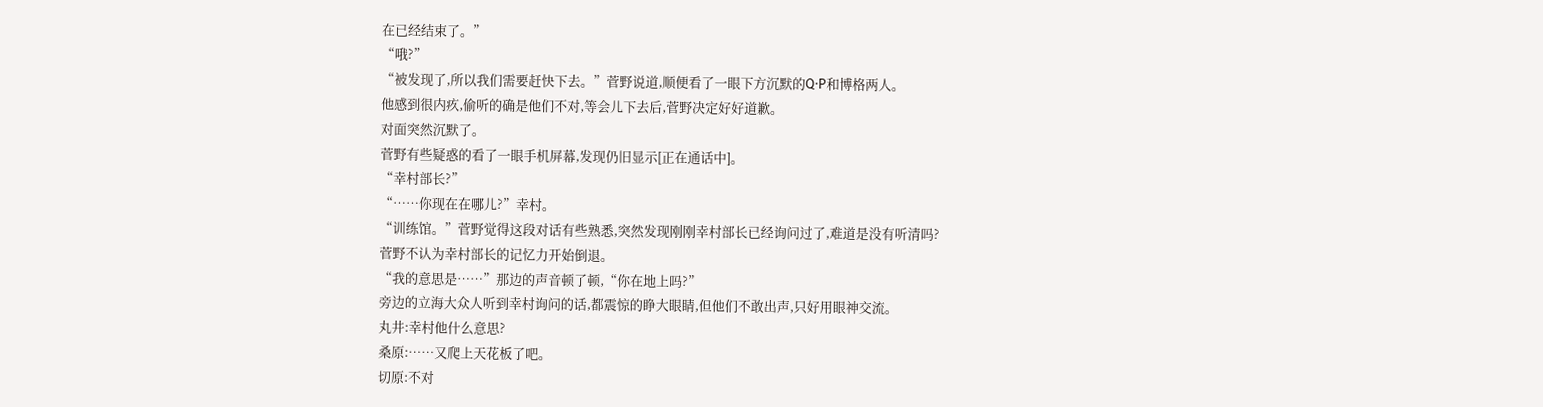在已经结束了。”
“哦?”
“被发现了,所以我们需要赶快下去。”菅野说道,顺便看了一眼下方沉默的Q·P和博格两人。
他感到很内疚,偷听的确是他们不对,等会儿下去后,菅野决定好好道歉。
对面突然沉默了。
菅野有些疑惑的看了一眼手机屏幕,发现仍旧显示[正在通话中]。
“幸村部长?”
“……你现在在哪儿?”幸村。
“训练馆。”菅野觉得这段对话有些熟悉,突然发现刚刚幸村部长已经询问过了,难道是没有听清吗?
菅野不认为幸村部长的记忆力开始倒退。
“我的意思是……”那边的声音顿了顿,“你在地上吗?”
旁边的立海大众人听到幸村询问的话,都震惊的睁大眼睛,但他们不敢出声,只好用眼神交流。
丸井:幸村他什么意思?
桑原:……又爬上天花板了吧。
切原:不对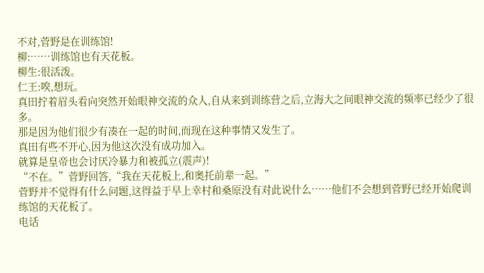不对,菅野是在训练馆!
柳:……训练馆也有天花板。
柳生:很活泼。
仁王:唉,想玩。
真田拧着眉头看向突然开始眼神交流的众人,自从来到训练营之后,立海大之间眼神交流的频率已经少了很多。
那是因为他们很少有凑在一起的时间,而现在这种事情又发生了。
真田有些不开心,因为他这次没有成功加入。
就算是皇帝也会讨厌冷暴力和被孤立(震声)!
“不在。”菅野回答,“我在天花板上,和奥托前辈一起。”
菅野并不觉得有什么问题,这得益于早上幸村和桑原没有对此说什么……他们不会想到菅野已经开始爬训练馆的天花板了。
电话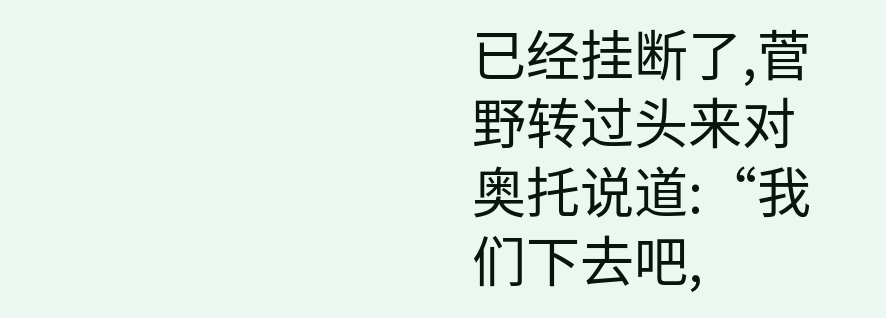已经挂断了,菅野转过头来对奥托说道:“我们下去吧,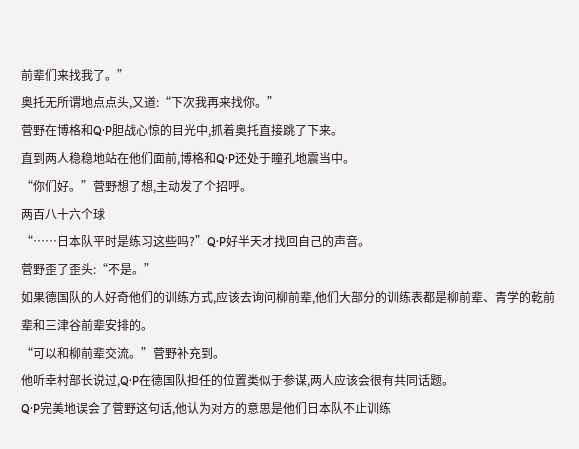前辈们来找我了。”
奥托无所谓地点点头,又道:“下次我再来找你。”
菅野在博格和Q·P胆战心惊的目光中,抓着奥托直接跳了下来。
直到两人稳稳地站在他们面前,博格和Q·P还处于瞳孔地震当中。
“你们好。”菅野想了想,主动发了个招呼。
两百八十六个球
“……日本队平时是练习这些吗?”Q·P好半天才找回自己的声音。
菅野歪了歪头:“不是。”
如果德国队的人好奇他们的训练方式,应该去询问柳前辈,他们大部分的训练表都是柳前辈、青学的乾前辈和三津谷前辈安排的。
“可以和柳前辈交流。”菅野补充到。
他听幸村部长说过,Q·P在德国队担任的位置类似于参谋,两人应该会很有共同话题。
Q·P完美地误会了菅野这句话,他认为对方的意思是他们日本队不止训练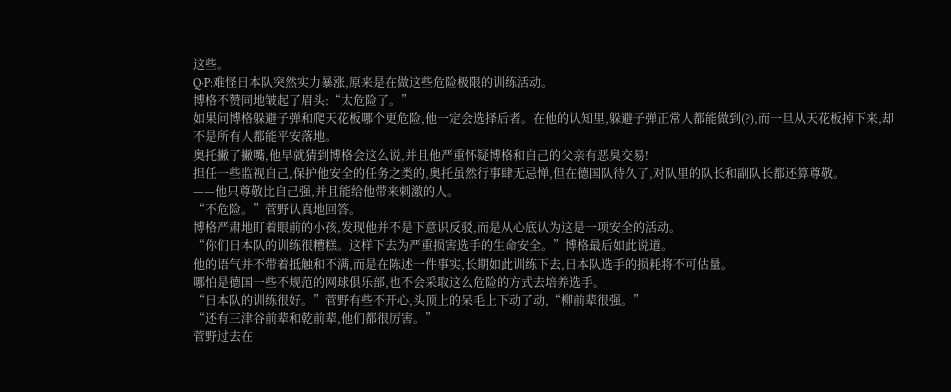这些。
Q·P:难怪日本队突然实力暴涨,原来是在做这些危险极限的训练活动。
博格不赞同地皱起了眉头:“太危险了。”
如果问博格躲避子弹和爬天花板哪个更危险,他一定会选择后者。在他的认知里,躲避子弹正常人都能做到(?),而一旦从天花板掉下来,却不是所有人都能平安落地。
奥托撇了撇嘴,他早就猜到博格会这么说,并且他严重怀疑博格和自己的父亲有恶臭交易!
担任一些监视自己,保护他安全的任务之类的,奥托虽然行事肆无忌惮,但在德国队待久了,对队里的队长和副队长都还算尊敬。
——他只尊敬比自己强,并且能给他带来刺激的人。
“不危险。”菅野认真地回答。
博格严肃地盯着眼前的小孩,发现他并不是下意识反驳,而是从心底认为这是一项安全的活动。
“你们日本队的训练很糟糕。这样下去为严重损害选手的生命安全。”博格最后如此说道。
他的语气并不带着抵触和不满,而是在陈述一件事实,长期如此训练下去,日本队选手的损耗将不可估量。
哪怕是德国一些不规范的网球俱乐部,也不会采取这么危险的方式去培养选手。
“日本队的训练很好。”菅野有些不开心,头顶上的呆毛上下动了动,“柳前辈很强。”
“还有三津谷前辈和乾前辈,他们都很厉害。”
菅野过去在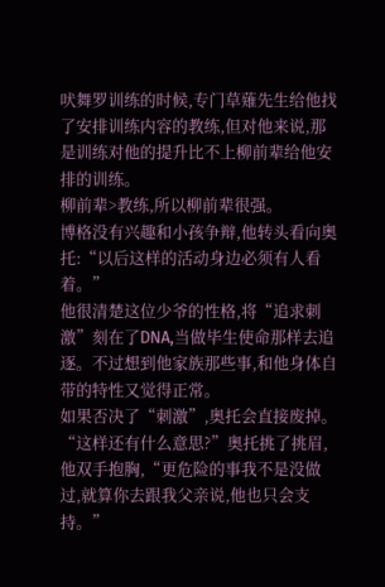吠舞罗训练的时候,专门草薙先生给他找了安排训练内容的教练,但对他来说,那是训练对他的提升比不上柳前辈给他安排的训练。
柳前辈>教练,所以柳前辈很强。
博格没有兴趣和小孩争辩,他转头看向奥托:“以后这样的活动身边必须有人看着。”
他很清楚这位少爷的性格,将“追求刺激”刻在了DNA,当做毕生使命那样去追逐。不过想到他家族那些事,和他身体自带的特性又觉得正常。
如果否决了“刺激”,奥托会直接废掉。
“这样还有什么意思?”奥托挑了挑眉,他双手抱胸,“更危险的事我不是没做过,就算你去跟我父亲说,他也只会支持。”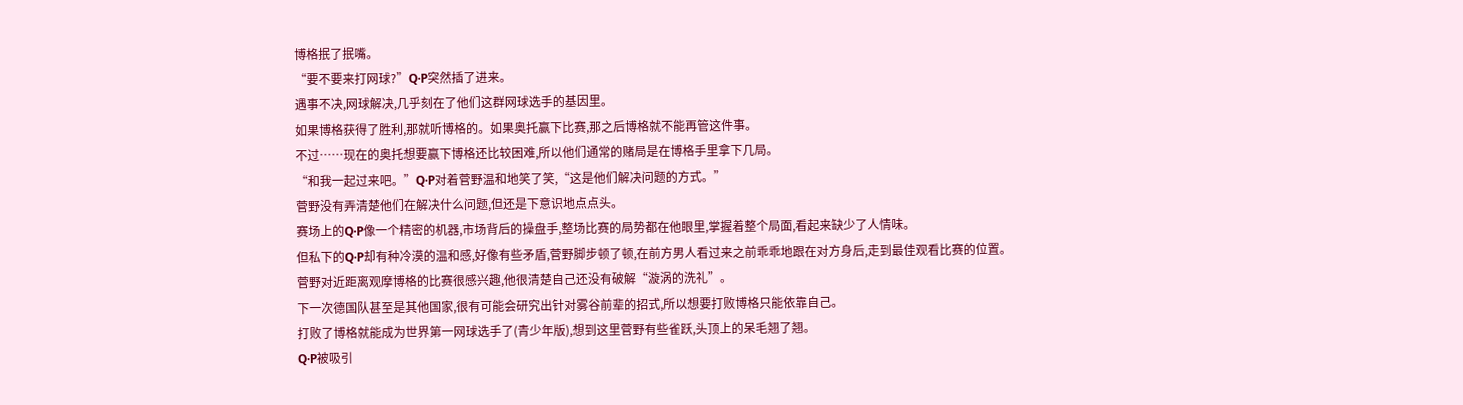博格抿了抿嘴。
“要不要来打网球?”Q·P突然插了进来。
遇事不决,网球解决,几乎刻在了他们这群网球选手的基因里。
如果博格获得了胜利,那就听博格的。如果奥托赢下比赛,那之后博格就不能再管这件事。
不过……现在的奥托想要赢下博格还比较困难,所以他们通常的赌局是在博格手里拿下几局。
“和我一起过来吧。”Q·P对着菅野温和地笑了笑,“这是他们解决问题的方式。”
菅野没有弄清楚他们在解决什么问题,但还是下意识地点点头。
赛场上的Q·P像一个精密的机器,市场背后的操盘手,整场比赛的局势都在他眼里,掌握着整个局面,看起来缺少了人情味。
但私下的Q·P却有种冷漠的温和感,好像有些矛盾,菅野脚步顿了顿,在前方男人看过来之前乖乖地跟在对方身后,走到最佳观看比赛的位置。
菅野对近距离观摩博格的比赛很感兴趣,他很清楚自己还没有破解“漩涡的洗礼”。
下一次德国队甚至是其他国家,很有可能会研究出针对雾谷前辈的招式,所以想要打败博格只能依靠自己。
打败了博格就能成为世界第一网球选手了(青少年版),想到这里菅野有些雀跃,头顶上的呆毛翘了翘。
Q·P被吸引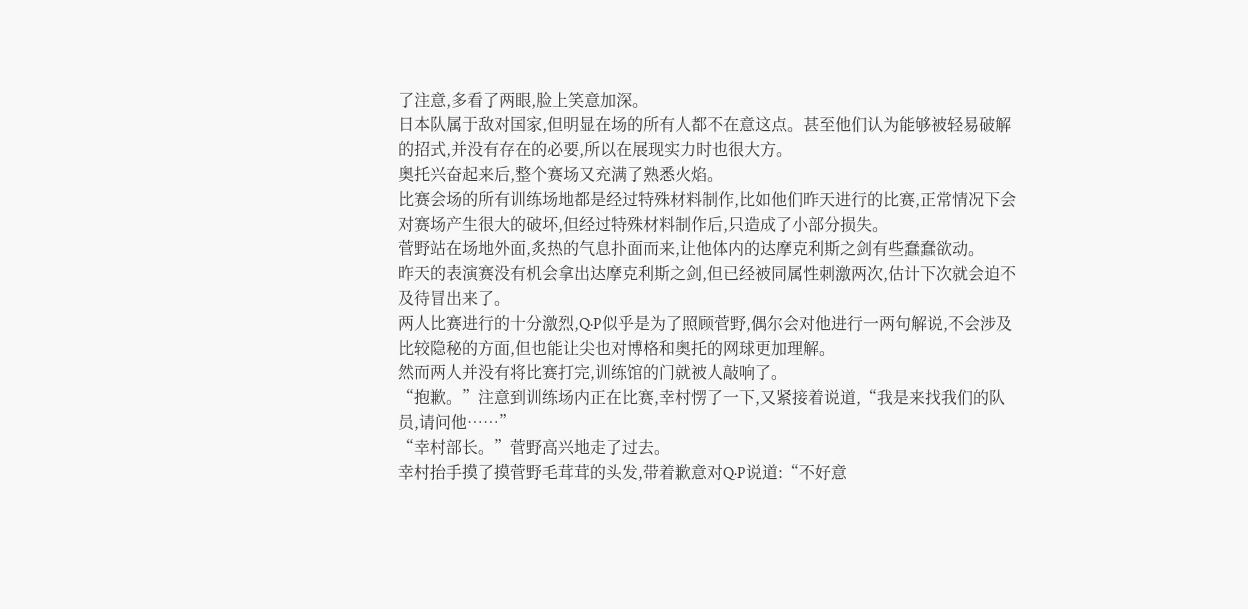了注意,多看了两眼,脸上笑意加深。
日本队属于敌对国家,但明显在场的所有人都不在意这点。甚至他们认为能够被轻易破解的招式,并没有存在的必要,所以在展现实力时也很大方。
奥托兴奋起来后,整个赛场又充满了熟悉火焰。
比赛会场的所有训练场地都是经过特殊材料制作,比如他们昨天进行的比赛,正常情况下会对赛场产生很大的破坏,但经过特殊材料制作后,只造成了小部分损失。
菅野站在场地外面,炙热的气息扑面而来,让他体内的达摩克利斯之剑有些蠢蠢欲动。
昨天的表演赛没有机会拿出达摩克利斯之剑,但已经被同属性刺激两次,估计下次就会迫不及待冒出来了。
两人比赛进行的十分激烈,Q·P似乎是为了照顾菅野,偶尔会对他进行一两句解说,不会涉及比较隐秘的方面,但也能让尖也对博格和奥托的网球更加理解。
然而两人并没有将比赛打完,训练馆的门就被人敲响了。
“抱歉。”注意到训练场内正在比赛,幸村愣了一下,又紧接着说道,“我是来找我们的队员,请问他……”
“幸村部长。”菅野高兴地走了过去。
幸村抬手摸了摸菅野毛茸茸的头发,带着歉意对Q·P说道:“不好意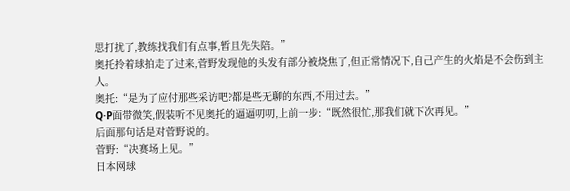思打扰了,教练找我们有点事,暂且先失陪。”
奥托拎着球拍走了过来,菅野发现他的头发有部分被烧焦了,但正常情况下,自己产生的火焰是不会伤到主人。
奥托:“是为了应付那些采访吧?都是些无聊的东西,不用过去。”
Q·P面带微笑,假装听不见奥托的逼逼叨叨,上前一步:“既然很忙,那我们就下次再见。”
后面那句话是对菅野说的。
菅野:“决赛场上见。”
日本网球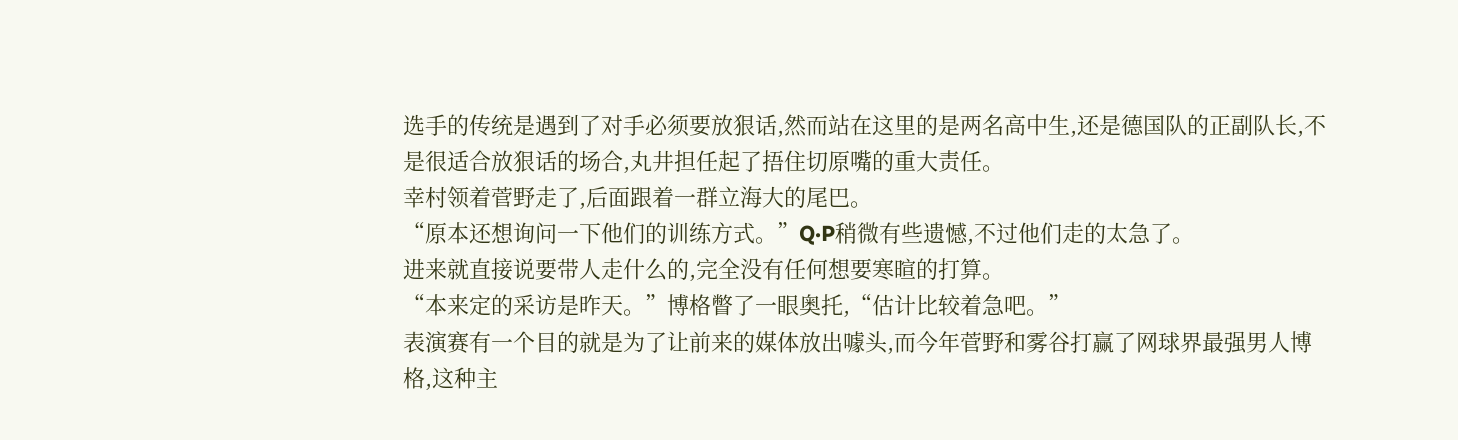选手的传统是遇到了对手必须要放狠话,然而站在这里的是两名高中生,还是德国队的正副队长,不是很适合放狠话的场合,丸井担任起了捂住切原嘴的重大责任。
幸村领着菅野走了,后面跟着一群立海大的尾巴。
“原本还想询问一下他们的训练方式。”Q·P稍微有些遗憾,不过他们走的太急了。
进来就直接说要带人走什么的,完全没有任何想要寒暄的打算。
“本来定的采访是昨天。”博格瞥了一眼奥托,“估计比较着急吧。”
表演赛有一个目的就是为了让前来的媒体放出噱头,而今年菅野和雾谷打赢了网球界最强男人博格,这种主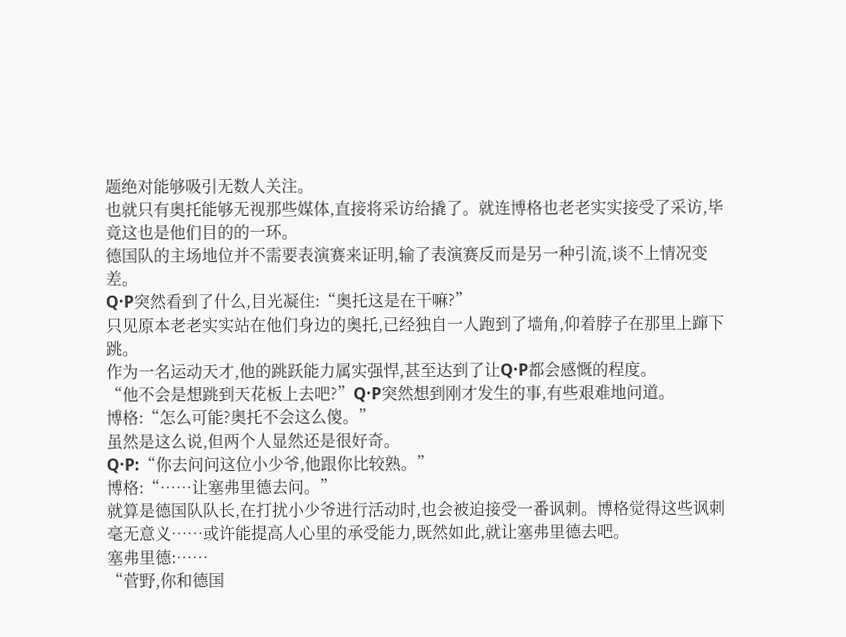题绝对能够吸引无数人关注。
也就只有奥托能够无视那些媒体,直接将采访给撬了。就连博格也老老实实接受了采访,毕竟这也是他们目的的一环。
德国队的主场地位并不需要表演赛来证明,输了表演赛反而是另一种引流,谈不上情况变差。
Q·P突然看到了什么,目光凝住:“奥托这是在干嘛?”
只见原本老老实实站在他们身边的奥托,已经独自一人跑到了墙角,仰着脖子在那里上蹿下跳。
作为一名运动天才,他的跳跃能力属实强悍,甚至达到了让Q·P都会感慨的程度。
“他不会是想跳到天花板上去吧?”Q·P突然想到刚才发生的事,有些艰难地问道。
博格:“怎么可能?奥托不会这么傻。”
虽然是这么说,但两个人显然还是很好奇。
Q·P:“你去问问这位小少爷,他跟你比较熟。”
博格:“……让塞弗里德去问。”
就算是德国队队长,在打扰小少爷进行活动时,也会被迫接受一番讽刺。博格觉得这些讽刺毫无意义……或许能提高人心里的承受能力,既然如此,就让塞弗里德去吧。
塞弗里德:……
“菅野,你和德国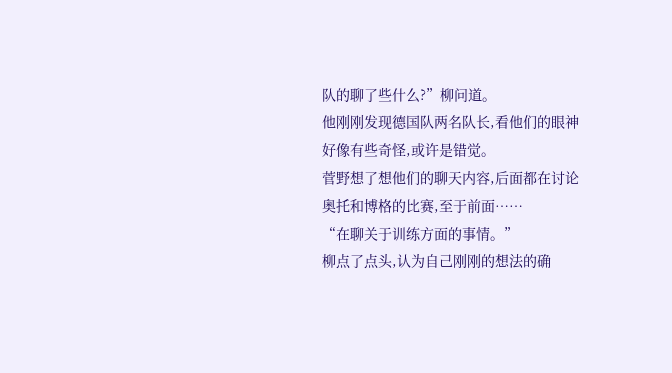队的聊了些什么?”柳问道。
他刚刚发现德国队两名队长,看他们的眼神好像有些奇怪,或许是错觉。
菅野想了想他们的聊天内容,后面都在讨论奥托和博格的比赛,至于前面……
“在聊关于训练方面的事情。”
柳点了点头,认为自己刚刚的想法的确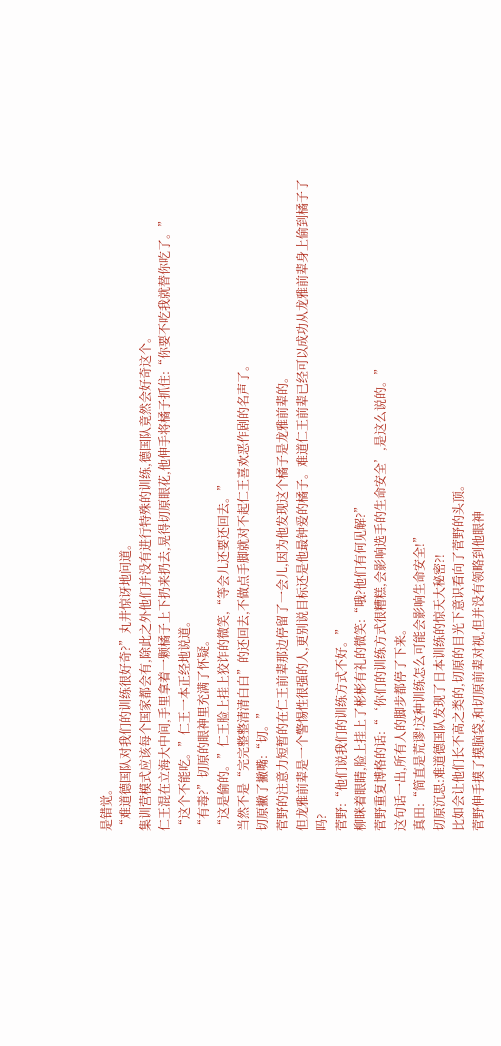是错觉。
“难道德国队对我们的训练很好奇?”丸井惊讶地问道。
集训营模式应该每个国家都会有,除此之外他们并没有进行特殊的训练,德国队竟然会好奇这个。
仁王混在立海大中间,手里拿着一颗橘子上下扔来扔去,晃得切原眼花,他伸手将橘子抓住:“你要不吃我就替你吃了。”
“这个不能吃。”仁王一本正经地说道。
“有毒?”切原的眼神里充满了怀疑。
“这是偷的。”仁王脸上挂上狡诈的微笑,“等会儿还要还回去。”
当然不是“完完整整清清白白”的还回去,不做点手脚就对不起仁王喜欢恶作剧的名声了。
切原撇了撇嘴:“切。”
菅野的注意力短暂的在仁王前辈那边停留了一会儿,因为他发现这个橘子是龙雅前辈的。
但龙雅前辈是一个警惕性很强的人,更别说目标还是他最钟爱的橘子。难道仁王前辈已经可以成功从龙雅前辈身上偷到橘子了吗?
菅野:“他们说我们的训练方式不好。”
柳眯着眼睛,脸上挂上了彬彬有礼的微笑:“哦?他们有何见解?”
菅野重复博格的话:“‘你们的训练方式很糟糕,会影响选手的生命安全’,是这么说的。”
这句话一出,所有人的脚步都停了下来。
真田:“简直是荒谬!这种训练怎么可能会影响生命安全!”
切原沉思:难道德国队发现了日本训练的惊天大秘密?!
比如会让他们长不高之类的,切原的目光下意识看向了菅野的头顶。
菅野伸手摸了摸脑袋,和切原前辈对视,但并没有领略到他眼神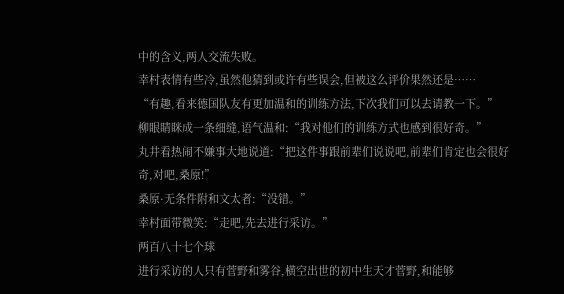中的含义,两人交流失败。
幸村表情有些冷,虽然他猜到或许有些误会,但被这么评价果然还是……
“有趣,看来德国队友有更加温和的训练方法,下次我们可以去请教一下。”
柳眼睛眯成一条细缝,语气温和:“我对他们的训练方式也感到很好奇。”
丸井看热闹不嫌事大地说道:“把这件事跟前辈们说说吧,前辈们肯定也会很好奇,对吧,桑原!”
桑原·无条件附和文太者:“没错。”
幸村面带微笑:“走吧,先去进行采访。”
两百八十七个球
进行采访的人只有菅野和雾谷,横空出世的初中生天才菅野,和能够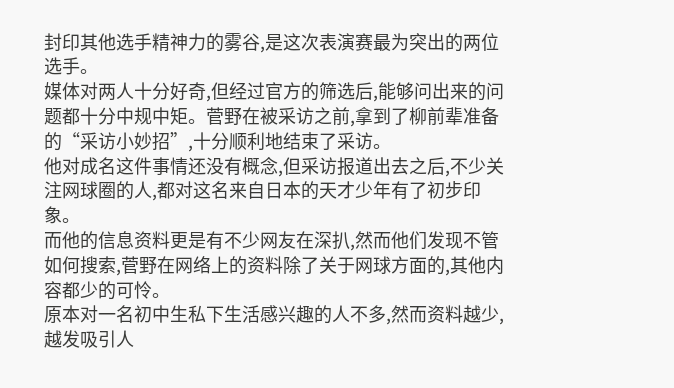封印其他选手精神力的雾谷,是这次表演赛最为突出的两位选手。
媒体对两人十分好奇,但经过官方的筛选后,能够问出来的问题都十分中规中矩。菅野在被采访之前,拿到了柳前辈准备的“采访小妙招”,十分顺利地结束了采访。
他对成名这件事情还没有概念,但采访报道出去之后,不少关注网球圈的人,都对这名来自日本的天才少年有了初步印象。
而他的信息资料更是有不少网友在深扒,然而他们发现不管如何搜索,菅野在网络上的资料除了关于网球方面的,其他内容都少的可怜。
原本对一名初中生私下生活感兴趣的人不多,然而资料越少,越发吸引人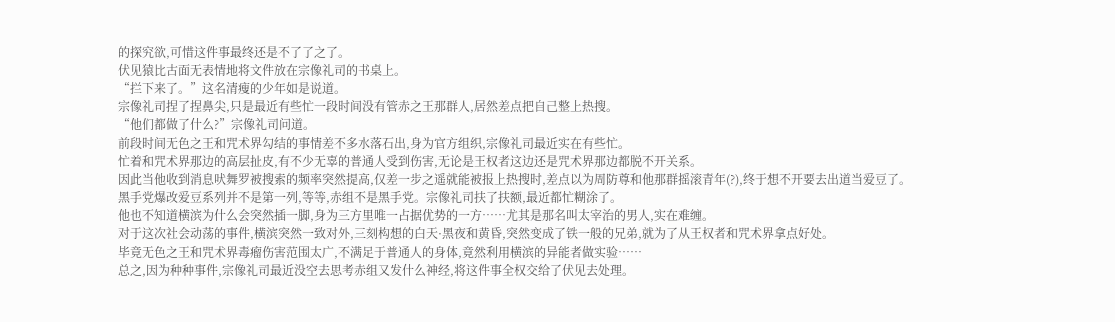的探究欲,可惜这件事最终还是不了了之了。
伏见猿比古面无表情地将文件放在宗像礼司的书桌上。
“拦下来了。”这名清瘦的少年如是说道。
宗像礼司捏了捏鼻尖,只是最近有些忙一段时间没有管赤之王那群人,居然差点把自己整上热搜。
“他们都做了什么?”宗像礼司问道。
前段时间无色之王和咒术界勾结的事情差不多水落石出,身为官方组织,宗像礼司最近实在有些忙。
忙着和咒术界那边的高层扯皮,有不少无辜的普通人受到伤害,无论是王权者这边还是咒术界那边都脱不开关系。
因此当他收到消息吠舞罗被搜索的频率突然提高,仅差一步之遥就能被报上热搜时,差点以为周防尊和他那群摇滚青年(?),终于想不开要去出道当爱豆了。
黑手党爆改爱豆系列并不是第一列,等等,赤组不是黑手党。宗像礼司扶了扶额,最近都忙糊涂了。
他也不知道横滨为什么会突然插一脚,身为三方里唯一占据优势的一方……尤其是那名叫太宰治的男人,实在难缠。
对于这次社会动荡的事件,横滨突然一致对外,三刻构想的白天·黑夜和黄昏,突然变成了铁一般的兄弟,就为了从王权者和咒术界拿点好处。
毕竟无色之王和咒术界毒瘤伤害范围太广,不满足于普通人的身体,竟然利用横滨的异能者做实验……
总之,因为种种事件,宗像礼司最近没空去思考赤组又发什么神经,将这件事全权交给了伏见去处理。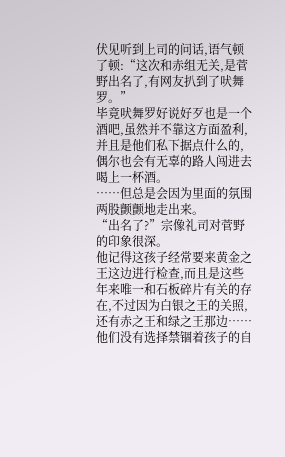伏见听到上司的问话,语气顿了顿:“这次和赤组无关,是菅野出名了,有网友扒到了吠舞罗。”
毕竟吠舞罗好说好歹也是一个酒吧,虽然并不靠这方面盈利,并且是他们私下据点什么的,偶尔也会有无辜的路人闯进去喝上一杯酒。
……但总是会因为里面的氛围两股颤颤地走出来。
“出名了?”宗像礼司对菅野的印象很深。
他记得这孩子经常要来黄金之王这边进行检查,而且是这些年来唯一和石板碎片有关的存在,不过因为白银之王的关照,还有赤之王和绿之王那边……他们没有选择禁锢着孩子的自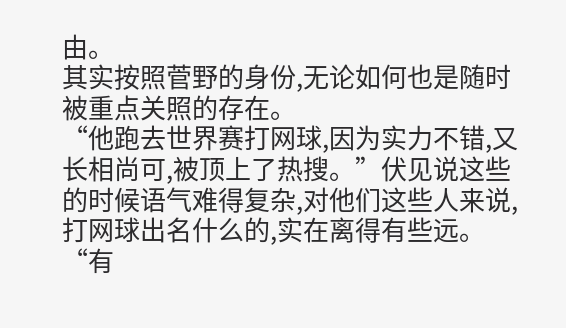由。
其实按照菅野的身份,无论如何也是随时被重点关照的存在。
“他跑去世界赛打网球,因为实力不错,又长相尚可,被顶上了热搜。”伏见说这些的时候语气难得复杂,对他们这些人来说,打网球出名什么的,实在离得有些远。
“有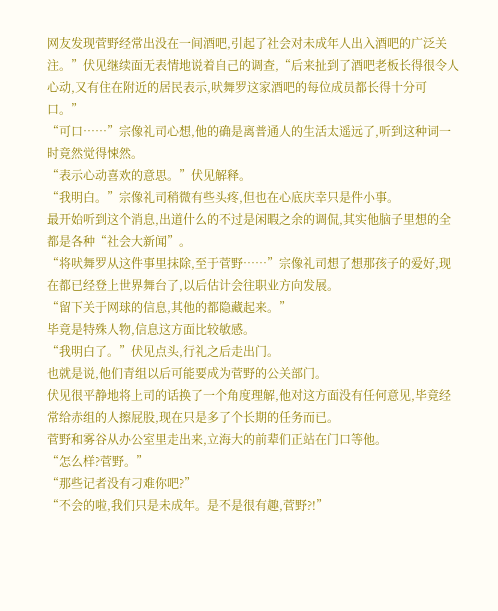网友发现菅野经常出没在一间酒吧,引起了社会对未成年人出入酒吧的广泛关注。”伏见继续面无表情地说着自己的调查,“后来扯到了酒吧老板长得很令人心动,又有住在附近的居民表示,吠舞罗这家酒吧的每位成员都长得十分可口。”
“可口……”宗像礼司心想,他的确是离普通人的生活太遥远了,听到这种词一时竟然觉得悚然。
“表示心动喜欢的意思。”伏见解释。
“我明白。”宗像礼司稍微有些头疼,但也在心底庆幸只是件小事。
最开始听到这个消息,出道什么的不过是闲暇之余的调侃,其实他脑子里想的全都是各种“社会大新闻”。
“将吠舞罗从这件事里抹除,至于菅野……”宗像礼司想了想那孩子的爱好,现在都已经登上世界舞台了,以后估计会往职业方向发展。
“留下关于网球的信息,其他的都隐藏起来。”
毕竟是特殊人物,信息这方面比较敏感。
“我明白了。”伏见点头,行礼之后走出门。
也就是说,他们青组以后可能要成为菅野的公关部门。
伏见很平静地将上司的话换了一个角度理解,他对这方面没有任何意见,毕竟经常给赤组的人擦屁股,现在只是多了个长期的任务而已。
菅野和雾谷从办公室里走出来,立海大的前辈们正站在门口等他。
“怎么样?菅野。”
“那些记者没有刁难你吧?”
“不会的啦,我们只是未成年。是不是很有趣,菅野?!”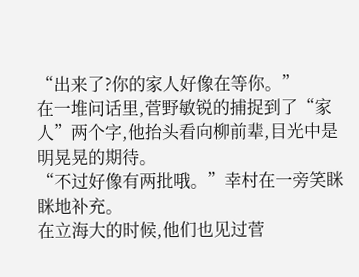“出来了?你的家人好像在等你。”
在一堆问话里,菅野敏锐的捕捉到了“家人”两个字,他抬头看向柳前辈,目光中是明晃晃的期待。
“不过好像有两批哦。”幸村在一旁笑眯眯地补充。
在立海大的时候,他们也见过菅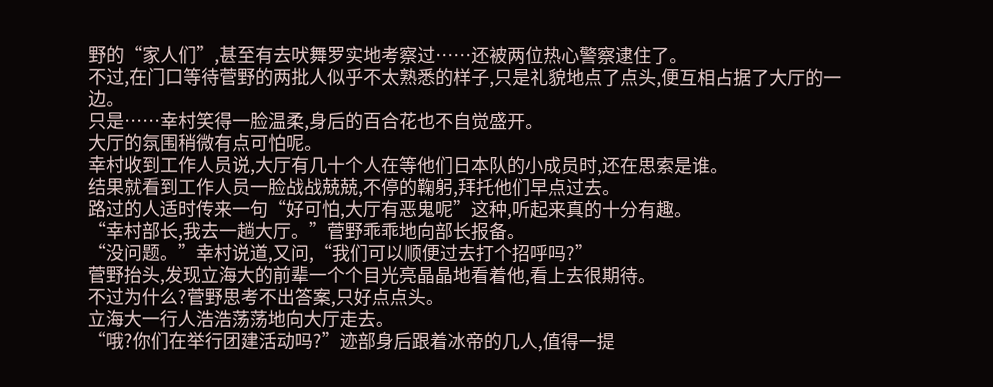野的“家人们”,甚至有去吠舞罗实地考察过……还被两位热心警察逮住了。
不过,在门口等待菅野的两批人似乎不太熟悉的样子,只是礼貌地点了点头,便互相占据了大厅的一边。
只是……幸村笑得一脸温柔,身后的百合花也不自觉盛开。
大厅的氛围稍微有点可怕呢。
幸村收到工作人员说,大厅有几十个人在等他们日本队的小成员时,还在思索是谁。
结果就看到工作人员一脸战战兢兢,不停的鞠躬,拜托他们早点过去。
路过的人适时传来一句“好可怕,大厅有恶鬼呢”这种,听起来真的十分有趣。
“幸村部长,我去一趟大厅。”菅野乖乖地向部长报备。
“没问题。”幸村说道,又问,“我们可以顺便过去打个招呼吗?”
菅野抬头,发现立海大的前辈一个个目光亮晶晶地看着他,看上去很期待。
不过为什么?菅野思考不出答案,只好点点头。
立海大一行人浩浩荡荡地向大厅走去。
“哦?你们在举行团建活动吗?”迹部身后跟着冰帝的几人,值得一提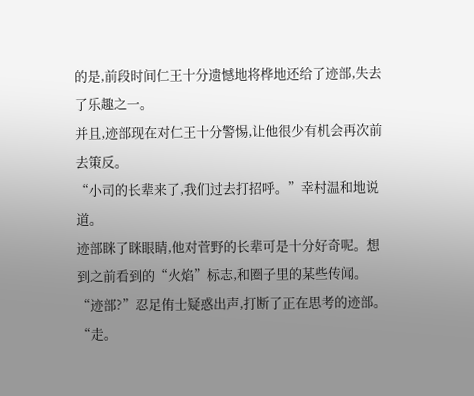的是,前段时间仁王十分遗憾地将桦地还给了迹部,失去了乐趣之一。
并且,迹部现在对仁王十分警惕,让他很少有机会再次前去策反。
“小司的长辈来了,我们过去打招呼。”幸村温和地说道。
迹部眯了眯眼睛,他对菅野的长辈可是十分好奇呢。想到之前看到的“火焰”标志,和圈子里的某些传闻。
“迹部?”忍足侑士疑惑出声,打断了正在思考的迹部。
“走。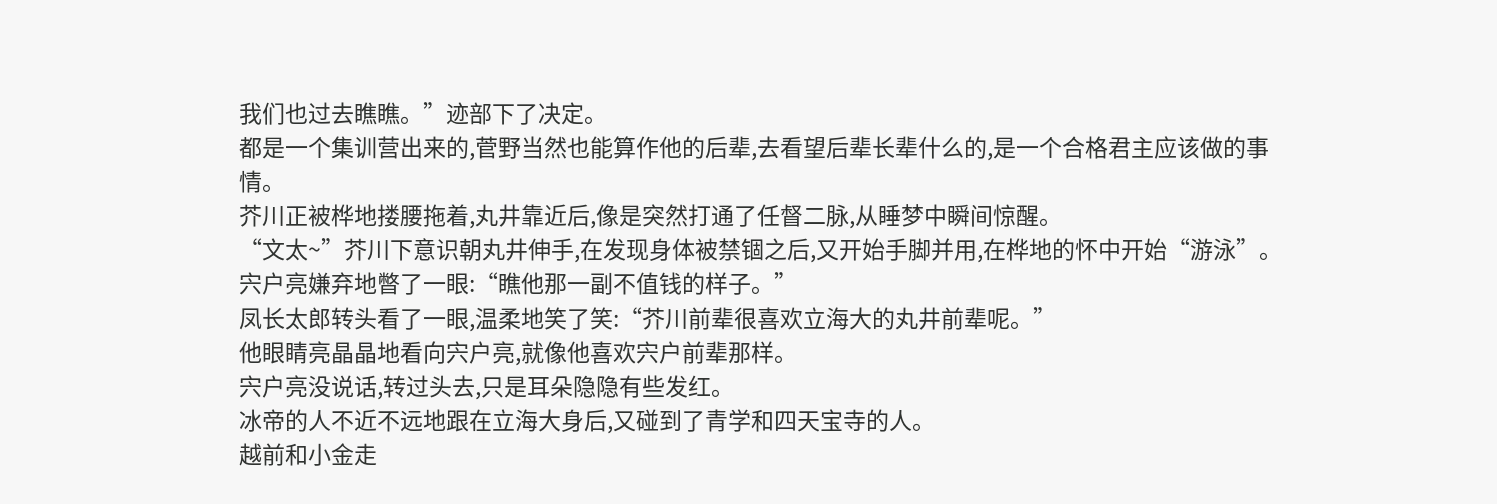我们也过去瞧瞧。”迹部下了决定。
都是一个集训营出来的,菅野当然也能算作他的后辈,去看望后辈长辈什么的,是一个合格君主应该做的事情。
芥川正被桦地搂腰拖着,丸井靠近后,像是突然打通了任督二脉,从睡梦中瞬间惊醒。
“文太~”芥川下意识朝丸井伸手,在发现身体被禁锢之后,又开始手脚并用,在桦地的怀中开始“游泳”。
宍户亮嫌弃地暼了一眼:“瞧他那一副不值钱的样子。”
凤长太郎转头看了一眼,温柔地笑了笑:“芥川前辈很喜欢立海大的丸井前辈呢。”
他眼睛亮晶晶地看向宍户亮,就像他喜欢宍户前辈那样。
宍户亮没说话,转过头去,只是耳朵隐隐有些发红。
冰帝的人不近不远地跟在立海大身后,又碰到了青学和四天宝寺的人。
越前和小金走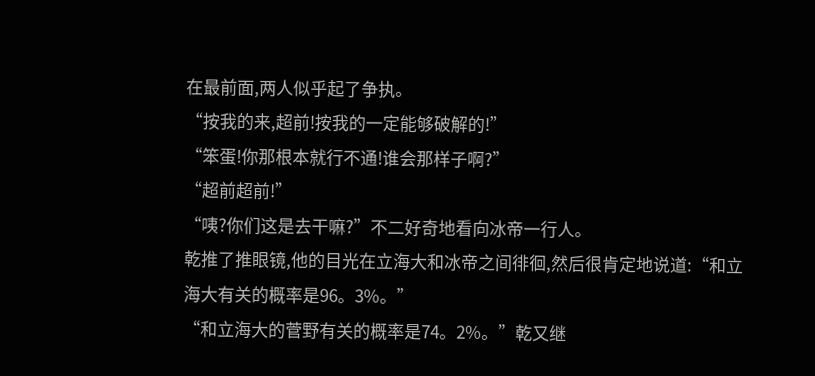在最前面,两人似乎起了争执。
“按我的来,超前!按我的一定能够破解的!”
“笨蛋!你那根本就行不通!谁会那样子啊?”
“超前超前!”
“咦?你们这是去干嘛?”不二好奇地看向冰帝一行人。
乾推了推眼镜,他的目光在立海大和冰帝之间徘徊,然后很肯定地说道:“和立海大有关的概率是96。3%。”
“和立海大的菅野有关的概率是74。2%。”乾又继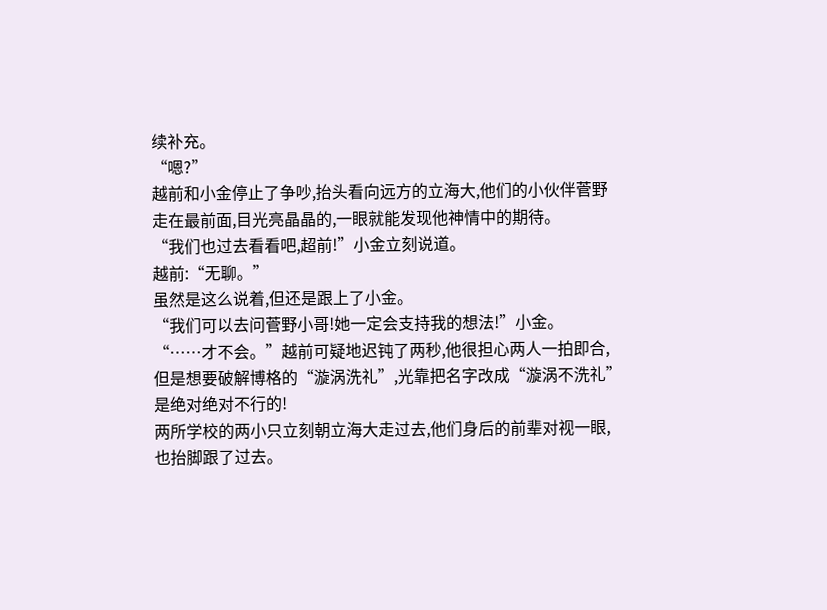续补充。
“嗯?”
越前和小金停止了争吵,抬头看向远方的立海大,他们的小伙伴菅野走在最前面,目光亮晶晶的,一眼就能发现他神情中的期待。
“我们也过去看看吧,超前!”小金立刻说道。
越前:“无聊。”
虽然是这么说着,但还是跟上了小金。
“我们可以去问菅野小哥!她一定会支持我的想法!”小金。
“……才不会。”越前可疑地迟钝了两秒,他很担心两人一拍即合,但是想要破解博格的“漩涡洗礼”,光靠把名字改成“漩涡不洗礼”是绝对绝对不行的!
两所学校的两小只立刻朝立海大走过去,他们身后的前辈对视一眼,也抬脚跟了过去。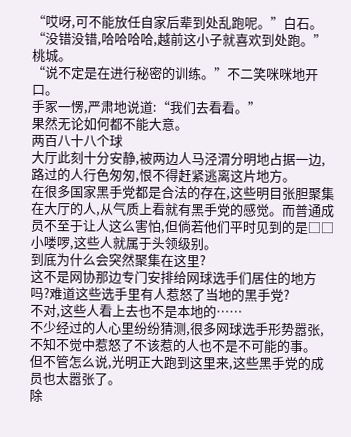“哎呀,可不能放任自家后辈到处乱跑呢。”白石。
“没错没错,哈哈哈哈,越前这小子就喜欢到处跑。”桃城。
“说不定是在进行秘密的训练。”不二笑咪咪地开口。
手冢一愣,严肃地说道:“我们去看看。”
果然无论如何都不能大意。
两百八十八个球
大厅此刻十分安静,被两边人马泾渭分明地占据一边,路过的人行色匆匆,恨不得赶紧逃离这片地方。
在很多国家黑手党都是合法的存在,这些明目张胆聚集在大厅的人,从气质上看就有黑手党的感觉。而普通成员不至于让人这么害怕,但倘若他们平时见到的是□□小喽啰,这些人就属于头领级别。
到底为什么会突然聚集在这里?
这不是网协那边专门安排给网球选手们居住的地方吗?难道这些选手里有人惹怒了当地的黑手党?
不对,这些人看上去也不是本地的……
不少经过的人心里纷纷猜测,很多网球选手形势嚣张,不知不觉中惹怒了不该惹的人也不是不可能的事。
但不管怎么说,光明正大跑到这里来,这些黑手党的成员也太嚣张了。
除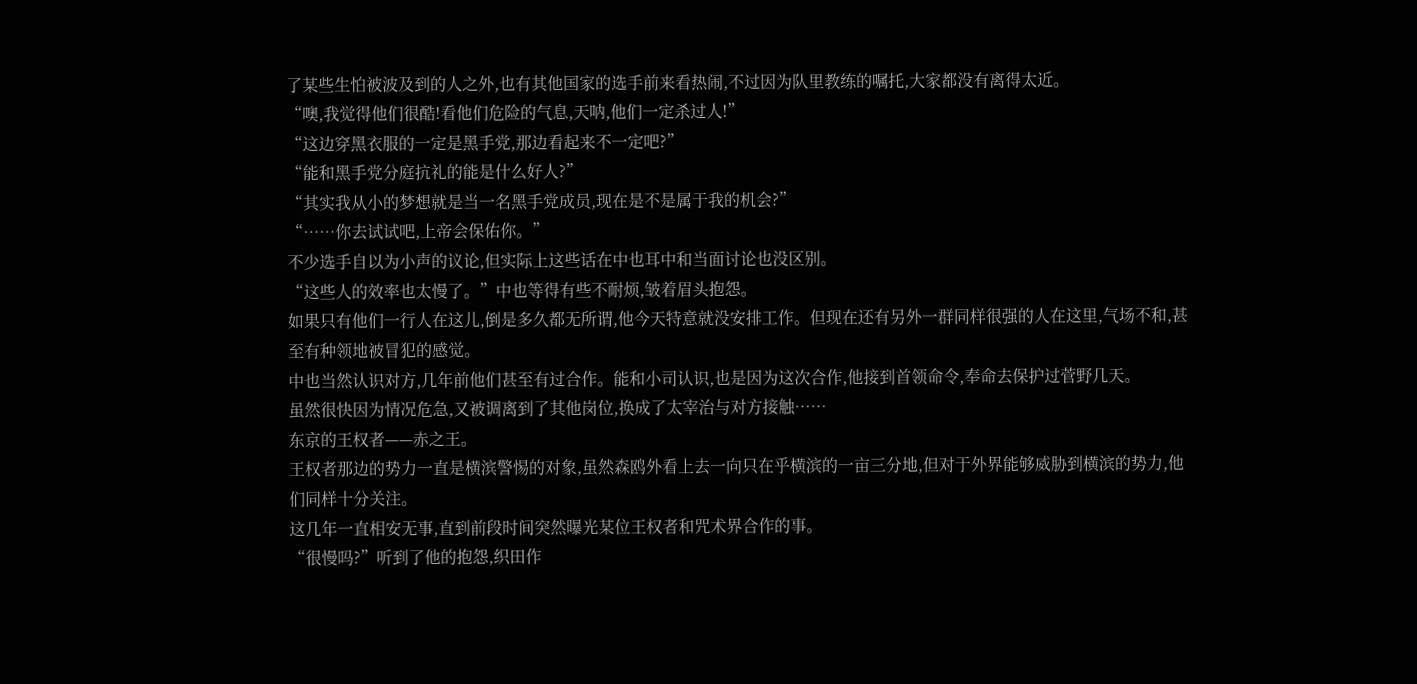了某些生怕被波及到的人之外,也有其他国家的选手前来看热闹,不过因为队里教练的嘱托,大家都没有离得太近。
“噢,我觉得他们很酷!看他们危险的气息,天呐,他们一定杀过人!”
“这边穿黑衣服的一定是黑手党,那边看起来不一定吧?”
“能和黑手党分庭抗礼的能是什么好人?”
“其实我从小的梦想就是当一名黑手党成员,现在是不是属于我的机会?”
“……你去试试吧,上帝会保佑你。”
不少选手自以为小声的议论,但实际上这些话在中也耳中和当面讨论也没区别。
“这些人的效率也太慢了。”中也等得有些不耐烦,皱着眉头抱怨。
如果只有他们一行人在这儿,倒是多久都无所谓,他今天特意就没安排工作。但现在还有另外一群同样很强的人在这里,气场不和,甚至有种领地被冒犯的感觉。
中也当然认识对方,几年前他们甚至有过合作。能和小司认识,也是因为这次合作,他接到首领命令,奉命去保护过菅野几天。
虽然很快因为情况危急,又被调离到了其他岗位,换成了太宰治与对方接触……
东京的王权者——赤之王。
王权者那边的势力一直是横滨警惕的对象,虽然森鸥外看上去一向只在乎横滨的一亩三分地,但对于外界能够威胁到横滨的势力,他们同样十分关注。
这几年一直相安无事,直到前段时间突然曝光某位王权者和咒术界合作的事。
“很慢吗?”听到了他的抱怨,织田作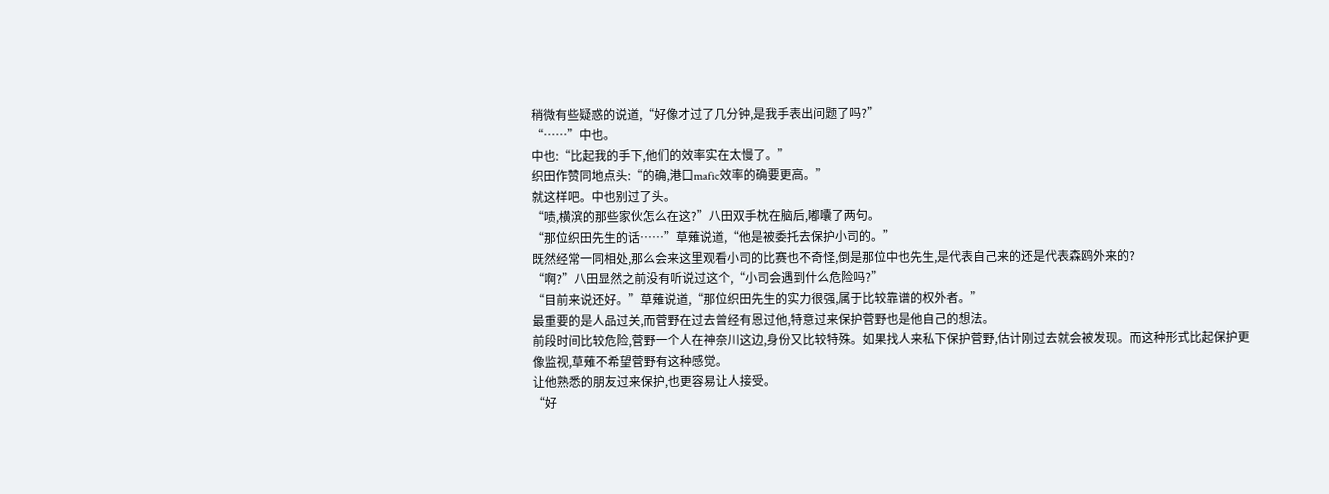稍微有些疑惑的说道,“好像才过了几分钟,是我手表出问题了吗?”
“……”中也。
中也:“比起我的手下,他们的效率实在太慢了。”
织田作赞同地点头:“的确,港口mafic效率的确要更高。”
就这样吧。中也别过了头。
“啧,横滨的那些家伙怎么在这?”八田双手枕在脑后,嘟囔了两句。
“那位织田先生的话……”草薙说道,“他是被委托去保护小司的。”
既然经常一同相处,那么会来这里观看小司的比赛也不奇怪,倒是那位中也先生,是代表自己来的还是代表森鸥外来的?
“啊?”八田显然之前没有听说过这个,“小司会遇到什么危险吗?”
“目前来说还好。”草薙说道,“那位织田先生的实力很强,属于比较靠谱的权外者。”
最重要的是人品过关,而菅野在过去曾经有恩过他,特意过来保护菅野也是他自己的想法。
前段时间比较危险,菅野一个人在神奈川这边,身份又比较特殊。如果找人来私下保护菅野,估计刚过去就会被发现。而这种形式比起保护更像监视,草薙不希望菅野有这种感觉。
让他熟悉的朋友过来保护,也更容易让人接受。
“好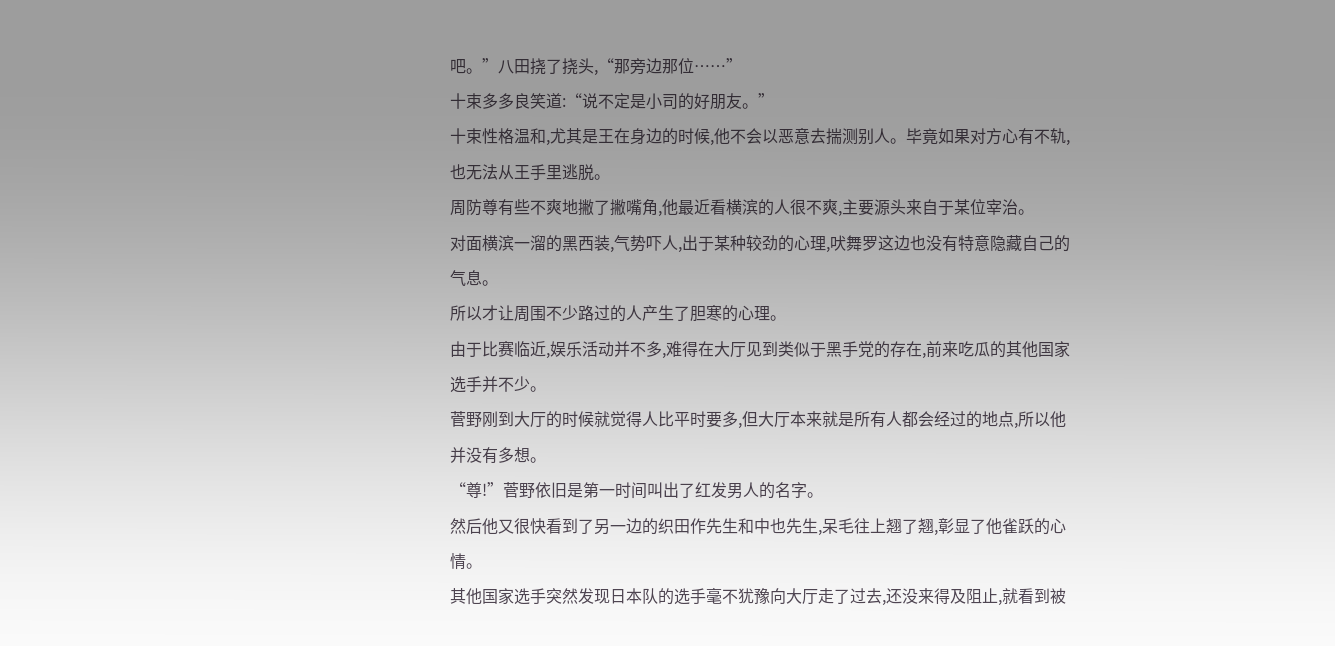吧。”八田挠了挠头,“那旁边那位……”
十束多多良笑道:“说不定是小司的好朋友。”
十束性格温和,尤其是王在身边的时候,他不会以恶意去揣测别人。毕竟如果对方心有不轨,也无法从王手里逃脱。
周防尊有些不爽地撇了撇嘴角,他最近看横滨的人很不爽,主要源头来自于某位宰治。
对面横滨一溜的黑西装,气势吓人,出于某种较劲的心理,吠舞罗这边也没有特意隐藏自己的气息。
所以才让周围不少路过的人产生了胆寒的心理。
由于比赛临近,娱乐活动并不多,难得在大厅见到类似于黑手党的存在,前来吃瓜的其他国家选手并不少。
菅野刚到大厅的时候就觉得人比平时要多,但大厅本来就是所有人都会经过的地点,所以他并没有多想。
“尊!”菅野依旧是第一时间叫出了红发男人的名字。
然后他又很快看到了另一边的织田作先生和中也先生,呆毛往上翘了翘,彰显了他雀跃的心情。
其他国家选手突然发现日本队的选手毫不犹豫向大厅走了过去,还没来得及阻止,就看到被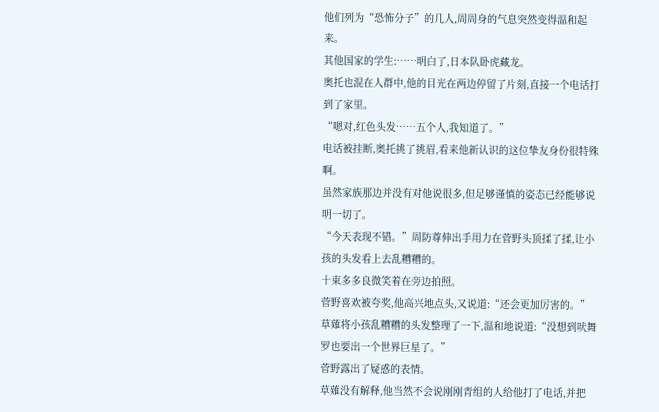他们列为“恐怖分子”的几人,周周身的气息突然变得温和起来。
其他国家的学生:……明白了,日本队卧虎藏龙。
奥托也混在人群中,他的目光在两边停留了片刻,直接一个电话打到了家里。
“嗯对,红色头发……五个人,我知道了。”
电话被挂断,奥托挑了挑眉,看来他新认识的这位挚友身份很特殊啊。
虽然家族那边并没有对他说很多,但足够谨慎的姿态已经能够说明一切了。
“今天表现不错。”周防尊伸出手用力在菅野头顶揉了揉,让小孩的头发看上去乱糟糟的。
十束多多良微笑着在旁边拍照。
菅野喜欢被夸奖,他高兴地点头,又说道:“还会更加厉害的。”
草薙将小孩乱糟糟的头发整理了一下,温和地说道:“没想到吠舞罗也要出一个世界巨星了。”
菅野露出了疑惑的表情。
草薙没有解释,他当然不会说刚刚青组的人给他打了电话,并把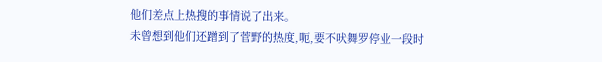他们差点上热搜的事情说了出来。
未曾想到他们还蹭到了菅野的热度,呃,要不吠舞罗停业一段时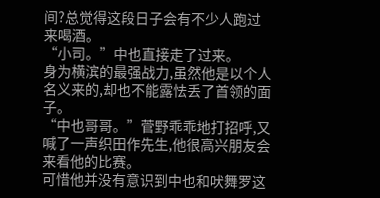间?总觉得这段日子会有不少人跑过来喝酒。
“小司。”中也直接走了过来。
身为横滨的最强战力,虽然他是以个人名义来的,却也不能露怯丢了首领的面子。
“中也哥哥。”菅野乖乖地打招呼,又喊了一声织田作先生,他很高兴朋友会来看他的比赛。
可惜他并没有意识到中也和吠舞罗这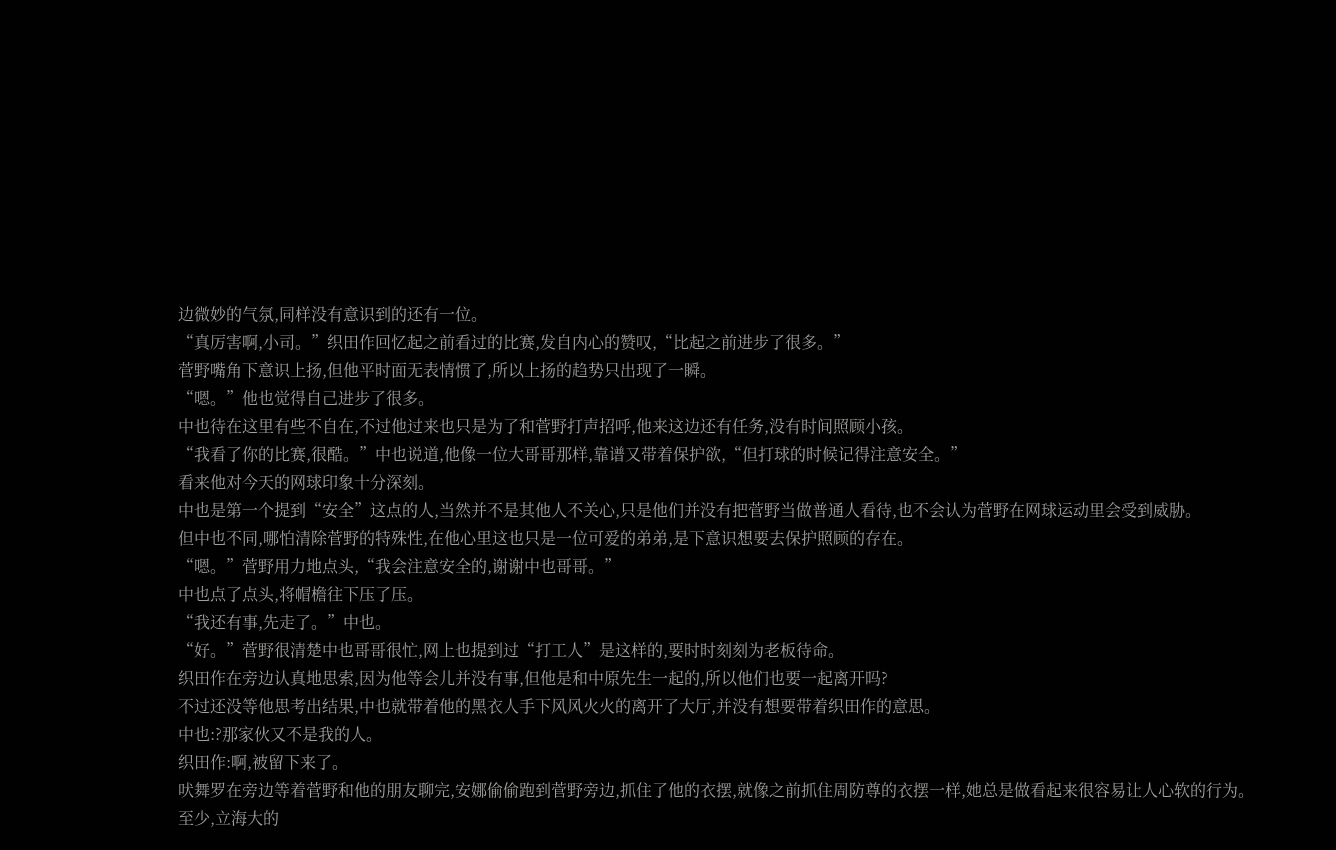边微妙的气氛,同样没有意识到的还有一位。
“真厉害啊,小司。”织田作回忆起之前看过的比赛,发自内心的赞叹,“比起之前进步了很多。”
菅野嘴角下意识上扬,但他平时面无表情惯了,所以上扬的趋势只出现了一瞬。
“嗯。”他也觉得自己进步了很多。
中也待在这里有些不自在,不过他过来也只是为了和菅野打声招呼,他来这边还有任务,没有时间照顾小孩。
“我看了你的比赛,很酷。”中也说道,他像一位大哥哥那样,靠谱又带着保护欲,“但打球的时候记得注意安全。”
看来他对今天的网球印象十分深刻。
中也是第一个提到“安全”这点的人,当然并不是其他人不关心,只是他们并没有把菅野当做普通人看待,也不会认为菅野在网球运动里会受到威胁。
但中也不同,哪怕清除菅野的特殊性,在他心里这也只是一位可爱的弟弟,是下意识想要去保护照顾的存在。
“嗯。”菅野用力地点头,“我会注意安全的,谢谢中也哥哥。”
中也点了点头,将帽檐往下压了压。
“我还有事,先走了。”中也。
“好。”菅野很清楚中也哥哥很忙,网上也提到过“打工人”是这样的,要时时刻刻为老板待命。
织田作在旁边认真地思索,因为他等会儿并没有事,但他是和中原先生一起的,所以他们也要一起离开吗?
不过还没等他思考出结果,中也就带着他的黑衣人手下风风火火的离开了大厅,并没有想要带着织田作的意思。
中也:?那家伙又不是我的人。
织田作:啊,被留下来了。
吠舞罗在旁边等着菅野和他的朋友聊完,安娜偷偷跑到菅野旁边,抓住了他的衣摆,就像之前抓住周防尊的衣摆一样,她总是做看起来很容易让人心软的行为。
至少,立海大的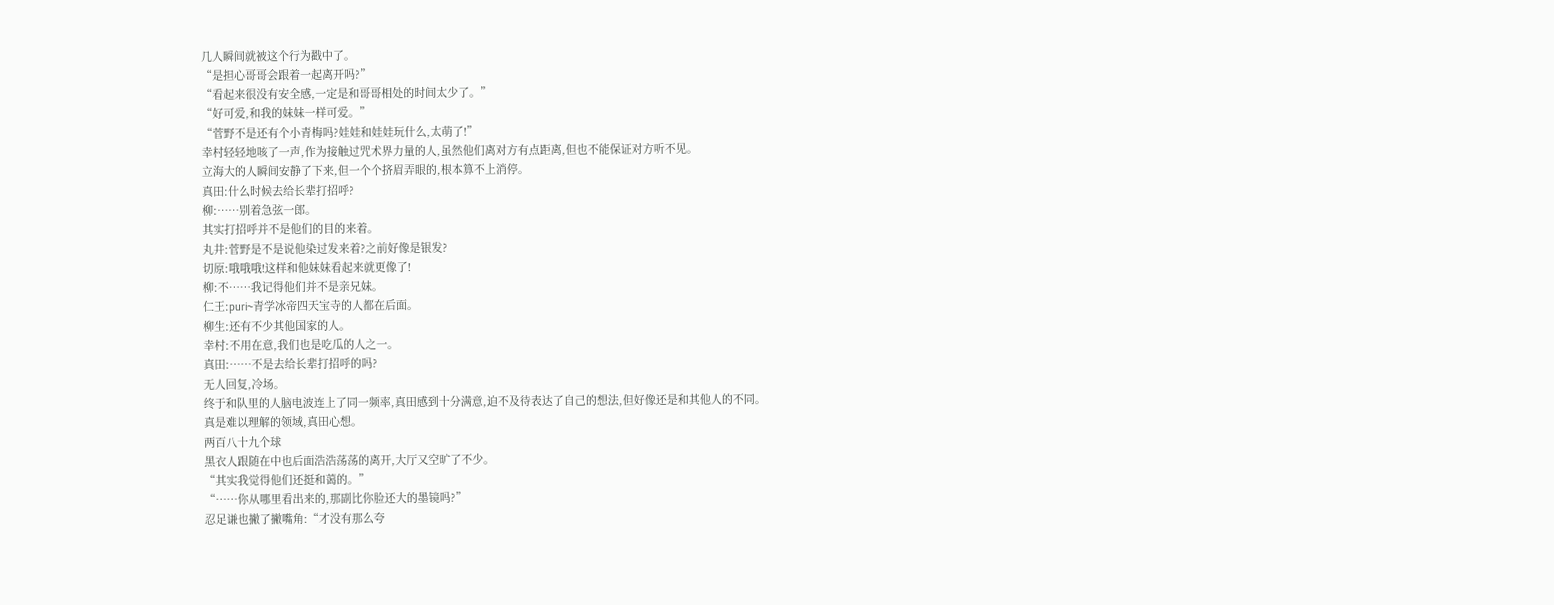几人瞬间就被这个行为戳中了。
“是担心哥哥会跟着一起离开吗?”
“看起来很没有安全感,一定是和哥哥相处的时间太少了。”
“好可爱,和我的妹妹一样可爱。”
“菅野不是还有个小青梅吗?娃娃和娃娃玩什么,太萌了!”
幸村轻轻地咳了一声,作为接触过咒术界力量的人,虽然他们离对方有点距离,但也不能保证对方听不见。
立海大的人瞬间安静了下来,但一个个挤眉弄眼的,根本算不上消停。
真田:什么时候去给长辈打招呼?
柳:……别着急弦一郎。
其实打招呼并不是他们的目的来着。
丸井:菅野是不是说他染过发来着?之前好像是银发?
切原:哦哦哦!这样和他妹妹看起来就更像了!
柳:不……我记得他们并不是亲兄妹。
仁王:puri~青学冰帝四天宝寺的人都在后面。
柳生:还有不少其他国家的人。
幸村:不用在意,我们也是吃瓜的人之一。
真田:……不是去给长辈打招呼的吗?
无人回复,冷场。
终于和队里的人脑电波连上了同一频率,真田感到十分满意,迫不及待表达了自己的想法,但好像还是和其他人的不同。
真是难以理解的领域,真田心想。
两百八十九个球
黑衣人跟随在中也后面浩浩荡荡的离开,大厅又空旷了不少。
“其实我觉得他们还挺和蔼的。”
“……你从哪里看出来的,那副比你脸还大的墨镜吗?”
忍足谦也撇了撇嘴角:“才没有那么夸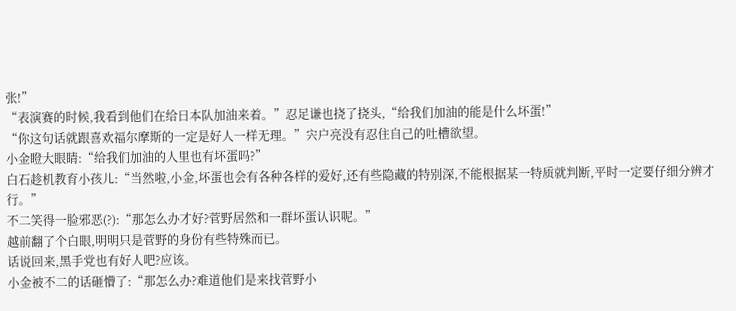张!”
“表演赛的时候,我看到他们在给日本队加油来着。”忍足谦也挠了挠头,“给我们加油的能是什么坏蛋!”
“你这句话就跟喜欢福尔摩斯的一定是好人一样无理。”宍户亮没有忍住自己的吐槽欲望。
小金瞪大眼睛:“给我们加油的人里也有坏蛋吗?”
白石趁机教育小孩儿:“当然啦,小金,坏蛋也会有各种各样的爱好,还有些隐藏的特别深,不能根据某一特质就判断,平时一定要仔细分辨才行。”
不二笑得一脸邪恶(?):“那怎么办才好?菅野居然和一群坏蛋认识呢。”
越前翻了个白眼,明明只是菅野的身份有些特殊而已。
话说回来,黑手党也有好人吧?应该。
小金被不二的话砸懵了:“那怎么办?难道他们是来找菅野小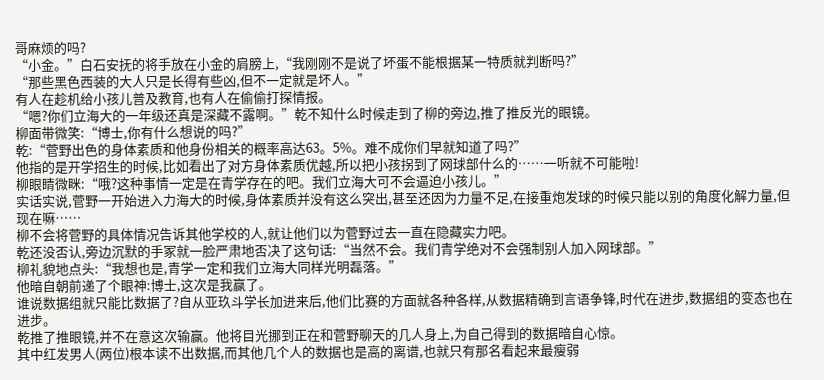哥麻烦的吗?
“小金。”白石安抚的将手放在小金的肩膀上,“我刚刚不是说了坏蛋不能根据某一特质就判断吗?”
“那些黑色西装的大人只是长得有些凶,但不一定就是坏人。”
有人在趁机给小孩儿普及教育,也有人在偷偷打探情报。
“嗯?你们立海大的一年级还真是深藏不露啊。”乾不知什么时候走到了柳的旁边,推了推反光的眼镜。
柳面带微笑:“博士,你有什么想说的吗?”
乾:“菅野出色的身体素质和他身份相关的概率高达63。5%。难不成你们早就知道了吗?”
他指的是开学招生的时候,比如看出了对方身体素质优越,所以把小孩拐到了网球部什么的……一听就不可能啦!
柳眼睛微眯:“哦?这种事情一定是在青学存在的吧。我们立海大可不会逼迫小孩儿。”
实话实说,菅野一开始进入力海大的时候,身体素质并没有这么突出,甚至还因为力量不足,在接重炮发球的时候只能以别的角度化解力量,但现在嘛……
柳不会将菅野的具体情况告诉其他学校的人,就让他们以为菅野过去一直在隐藏实力吧。
乾还没否认,旁边沉默的手冢就一脸严肃地否决了这句话:“当然不会。我们青学绝对不会强制别人加入网球部。”
柳礼貌地点头:“我想也是,青学一定和我们立海大同样光明磊落。”
他暗自朝前递了个眼神:博士,这次是我赢了。
谁说数据组就只能比数据了?自从亚玖斗学长加进来后,他们比赛的方面就各种各样,从数据精确到言语争锋,时代在进步,数据组的变态也在进步。
乾推了推眼镜,并不在意这次输赢。他将目光挪到正在和菅野聊天的几人身上,为自己得到的数据暗自心惊。
其中红发男人(两位)根本读不出数据,而其他几个人的数据也是高的离谱,也就只有那名看起来最瘦弱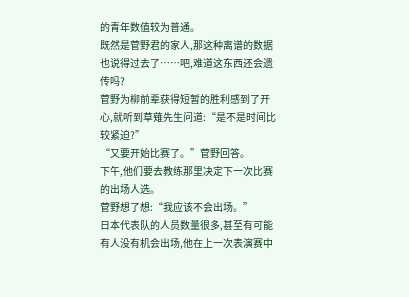的青年数值较为普通。
既然是菅野君的家人,那这种离谱的数据也说得过去了……吧,难道这东西还会遗传吗?
菅野为柳前辈获得短暂的胜利感到了开心,就听到草薙先生问道:“是不是时间比较紧迫?”
“又要开始比赛了。”菅野回答。
下午,他们要去教练那里决定下一次比赛的出场人选。
菅野想了想:“我应该不会出场。”
日本代表队的人员数量很多,甚至有可能有人没有机会出场,他在上一次表演赛中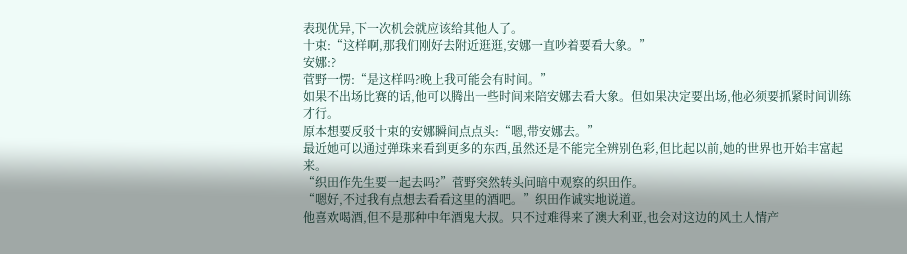表现优异,下一次机会就应该给其他人了。
十束:“这样啊,那我们刚好去附近逛逛,安娜一直吵着要看大象。”
安娜:?
菅野一愣:“是这样吗?晚上我可能会有时间。”
如果不出场比赛的话,他可以腾出一些时间来陪安娜去看大象。但如果决定要出场,他必须要抓紧时间训练才行。
原本想要反驳十束的安娜瞬间点点头:“嗯,带安娜去。”
最近她可以通过弹珠来看到更多的东西,虽然还是不能完全辨别色彩,但比起以前,她的世界也开始丰富起来。
“织田作先生要一起去吗?”菅野突然转头问暗中观察的织田作。
“嗯好,不过我有点想去看看这里的酒吧。”织田作诚实地说道。
他喜欢喝酒,但不是那种中年酒鬼大叔。只不过难得来了澳大利亚,也会对这边的风土人情产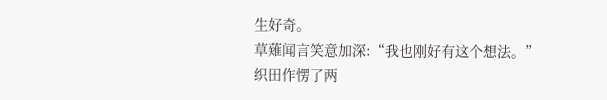生好奇。
草薙闻言笑意加深:“我也刚好有这个想法。”
织田作愣了两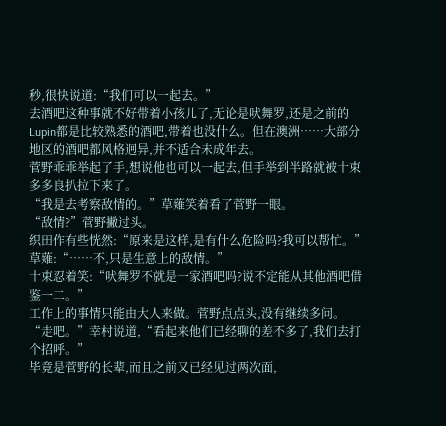秒,很快说道:“我们可以一起去。”
去酒吧这种事就不好带着小孩儿了,无论是吠舞罗,还是之前的Lupin都是比较熟悉的酒吧,带着也没什么。但在澳洲……大部分地区的酒吧都风格迥异,并不适合未成年去。
菅野乖乖举起了手,想说他也可以一起去,但手举到半路就被十束多多良扒拉下来了。
“我是去考察敌情的。”草薙笑着看了菅野一眼。
“敌情?”菅野撇过头。
织田作有些恍然:“原来是这样,是有什么危险吗?我可以帮忙。”
草薙:“……不,只是生意上的敌情。”
十束忍着笑:“吠舞罗不就是一家酒吧吗?说不定能从其他酒吧借鉴一二。”
工作上的事情只能由大人来做。菅野点点头,没有继续多问。
“走吧。”幸村说道,“看起来他们已经聊的差不多了,我们去打个招呼。”
毕竟是菅野的长辈,而且之前又已经见过两次面,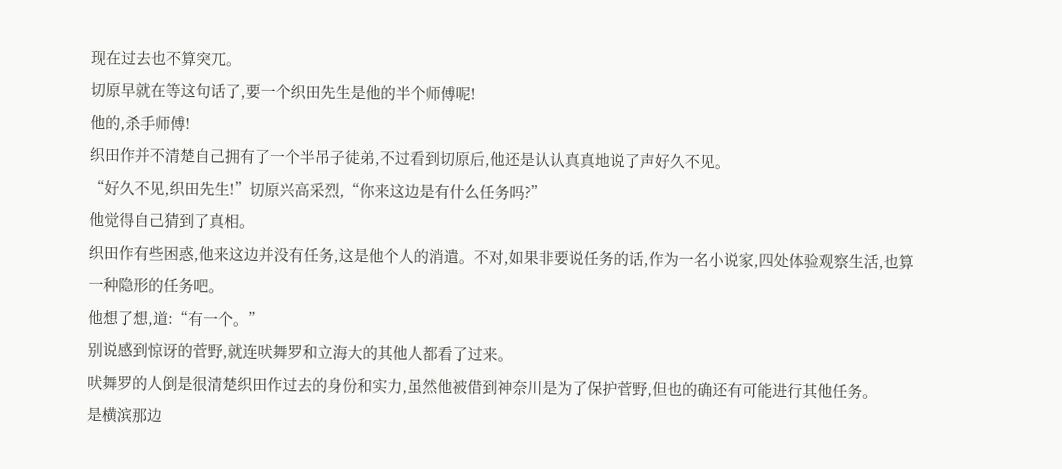现在过去也不算突兀。
切原早就在等这句话了,要一个织田先生是他的半个师傅呢!
他的,杀手师傅!
织田作并不清楚自己拥有了一个半吊子徒弟,不过看到切原后,他还是认认真真地说了声好久不见。
“好久不见,织田先生!”切原兴高采烈,“你来这边是有什么任务吗?”
他觉得自己猜到了真相。
织田作有些困惑,他来这边并没有任务,这是他个人的消遣。不对,如果非要说任务的话,作为一名小说家,四处体验观察生活,也算一种隐形的任务吧。
他想了想,道:“有一个。”
别说感到惊讶的菅野,就连吠舞罗和立海大的其他人都看了过来。
吠舞罗的人倒是很清楚织田作过去的身份和实力,虽然他被借到神奈川是为了保护菅野,但也的确还有可能进行其他任务。
是横滨那边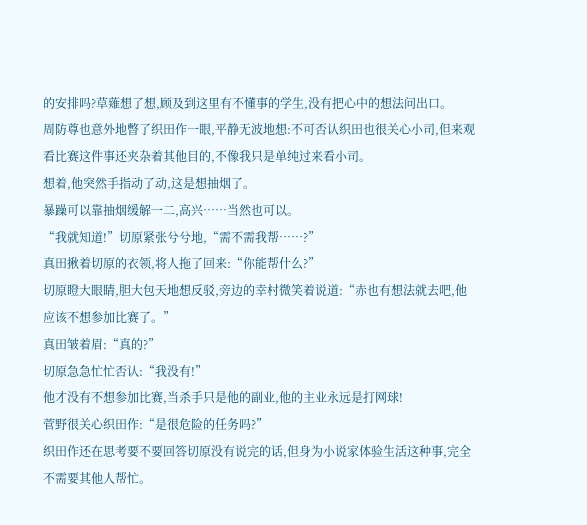的安排吗?草薙想了想,顾及到这里有不懂事的学生,没有把心中的想法问出口。
周防尊也意外地暼了织田作一眼,平静无波地想:不可否认织田也很关心小司,但来观看比赛这件事还夹杂着其他目的,不像我只是单纯过来看小司。
想着,他突然手指动了动,这是想抽烟了。
暴躁可以靠抽烟缓解一二,高兴……当然也可以。
“我就知道!”切原紧张兮兮地,“需不需我帮……?”
真田揪着切原的衣领,将人拖了回来:“你能帮什么?”
切原瞪大眼睛,胆大包天地想反驳,旁边的幸村微笑着说道:“赤也有想法就去吧,他应该不想参加比赛了。”
真田皱着眉:“真的?”
切原急急忙忙否认:“我没有!”
他才没有不想参加比赛,当杀手只是他的副业,他的主业永远是打网球!
菅野很关心织田作:“是很危险的任务吗?”
织田作还在思考要不要回答切原没有说完的话,但身为小说家体验生活这种事,完全不需要其他人帮忙。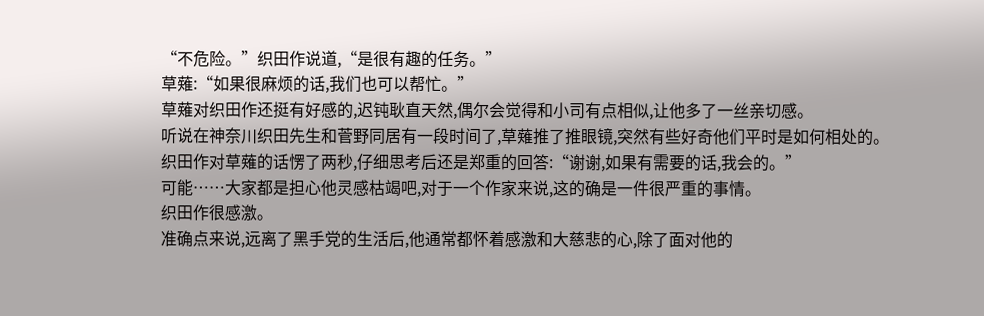“不危险。”织田作说道,“是很有趣的任务。”
草薙:“如果很麻烦的话,我们也可以帮忙。”
草薙对织田作还挺有好感的,迟钝耿直天然,偶尔会觉得和小司有点相似,让他多了一丝亲切感。
听说在神奈川织田先生和菅野同居有一段时间了,草薙推了推眼镜,突然有些好奇他们平时是如何相处的。
织田作对草薙的话愣了两秒,仔细思考后还是郑重的回答:“谢谢,如果有需要的话,我会的。”
可能……大家都是担心他灵感枯竭吧,对于一个作家来说,这的确是一件很严重的事情。
织田作很感激。
准确点来说,远离了黑手党的生活后,他通常都怀着感激和大慈悲的心,除了面对他的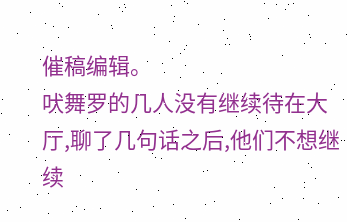催稿编辑。
吠舞罗的几人没有继续待在大厅,聊了几句话之后,他们不想继续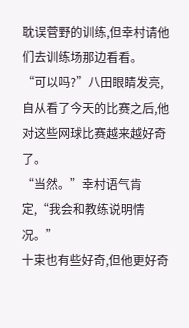耽误菅野的训练,但幸村请他们去训练场那边看看。
“可以吗?”八田眼睛发亮,自从看了今天的比赛之后,他对这些网球比赛越来越好奇了。
“当然。”幸村语气肯定,“我会和教练说明情况。”
十束也有些好奇,但他更好奇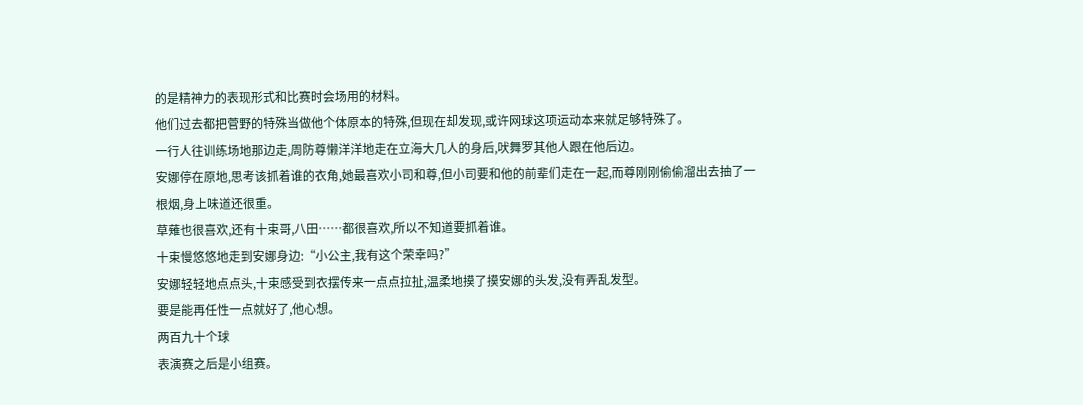的是精神力的表现形式和比赛时会场用的材料。
他们过去都把菅野的特殊当做他个体原本的特殊,但现在却发现,或许网球这项运动本来就足够特殊了。
一行人往训练场地那边走,周防尊懒洋洋地走在立海大几人的身后,吠舞罗其他人跟在他后边。
安娜停在原地,思考该抓着谁的衣角,她最喜欢小司和尊,但小司要和他的前辈们走在一起,而尊刚刚偷偷溜出去抽了一根烟,身上味道还很重。
草薙也很喜欢,还有十束哥,八田……都很喜欢,所以不知道要抓着谁。
十束慢悠悠地走到安娜身边:“小公主,我有这个荣幸吗?”
安娜轻轻地点点头,十束感受到衣摆传来一点点拉扯,温柔地摸了摸安娜的头发,没有弄乱发型。
要是能再任性一点就好了,他心想。
两百九十个球
表演赛之后是小组赛。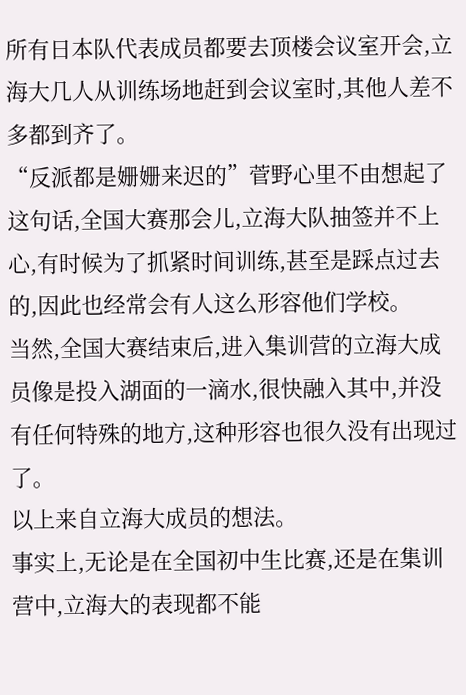所有日本队代表成员都要去顶楼会议室开会,立海大几人从训练场地赶到会议室时,其他人差不多都到齐了。
“反派都是姗姗来迟的”菅野心里不由想起了这句话,全国大赛那会儿,立海大队抽签并不上心,有时候为了抓紧时间训练,甚至是踩点过去的,因此也经常会有人这么形容他们学校。
当然,全国大赛结束后,进入集训营的立海大成员像是投入湖面的一滴水,很快融入其中,并没有任何特殊的地方,这种形容也很久没有出现过了。
以上来自立海大成员的想法。
事实上,无论是在全国初中生比赛,还是在集训营中,立海大的表现都不能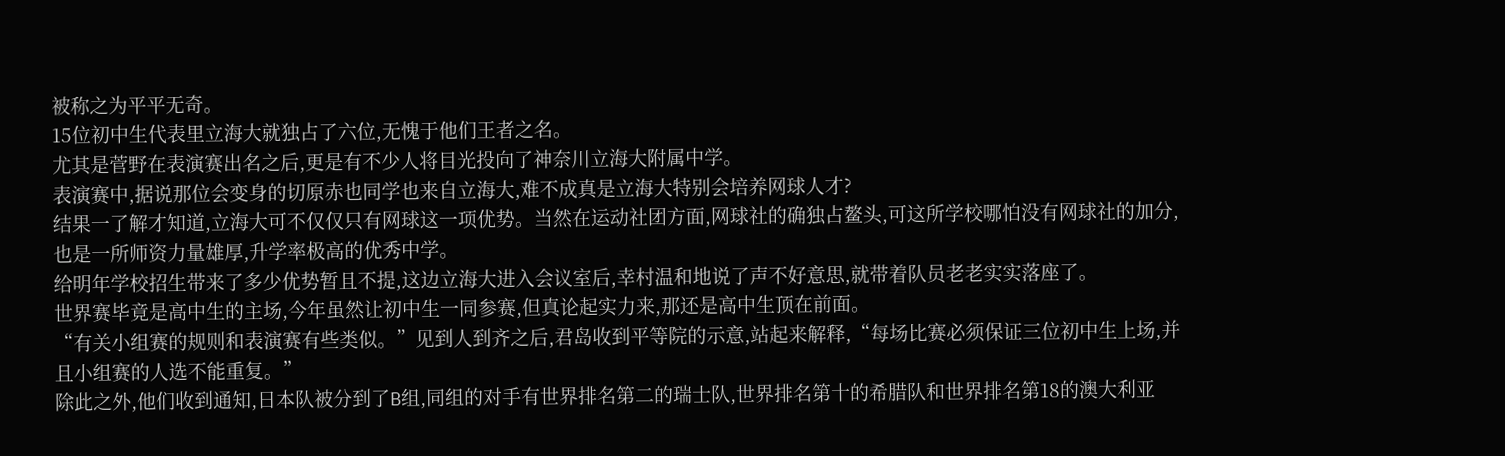被称之为平平无奇。
15位初中生代表里立海大就独占了六位,无愧于他们王者之名。
尤其是菅野在表演赛出名之后,更是有不少人将目光投向了神奈川立海大附属中学。
表演赛中,据说那位会变身的切原赤也同学也来自立海大,难不成真是立海大特别会培养网球人才?
结果一了解才知道,立海大可不仅仅只有网球这一项优势。当然在运动社团方面,网球社的确独占鳌头,可这所学校哪怕没有网球社的加分,也是一所师资力量雄厚,升学率极高的优秀中学。
给明年学校招生带来了多少优势暂且不提,这边立海大进入会议室后,幸村温和地说了声不好意思,就带着队员老老实实落座了。
世界赛毕竟是高中生的主场,今年虽然让初中生一同参赛,但真论起实力来,那还是高中生顶在前面。
“有关小组赛的规则和表演赛有些类似。”见到人到齐之后,君岛收到平等院的示意,站起来解释,“每场比赛必须保证三位初中生上场,并且小组赛的人选不能重复。”
除此之外,他们收到通知,日本队被分到了B组,同组的对手有世界排名第二的瑞士队,世界排名第十的希腊队和世界排名第18的澳大利亚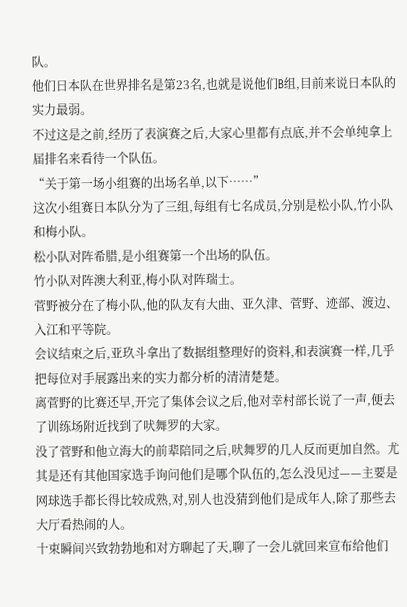队。
他们日本队在世界排名是第23名,也就是说他们B组,目前来说日本队的实力最弱。
不过这是之前,经历了表演赛之后,大家心里都有点底,并不会单纯拿上届排名来看待一个队伍。
“关于第一场小组赛的出场名单,以下……”
这次小组赛日本队分为了三组,每组有七名成员,分别是松小队,竹小队和梅小队。
松小队对阵希腊,是小组赛第一个出场的队伍。
竹小队对阵澳大利亚,梅小队对阵瑞士。
菅野被分在了梅小队,他的队友有大曲、亚久津、菅野、迹部、渡边、入江和平等院。
会议结束之后,亚玖斗拿出了数据组整理好的资料,和表演赛一样,几乎把每位对手展露出来的实力都分析的清清楚楚。
离菅野的比赛还早,开完了集体会议之后,他对幸村部长说了一声,便去了训练场附近找到了吠舞罗的大家。
没了菅野和他立海大的前辈陪同之后,吠舞罗的几人反而更加自然。尤其是还有其他国家选手询问他们是哪个队伍的,怎么没见过——主要是网球选手都长得比较成熟,对,别人也没猜到他们是成年人,除了那些去大厅看热闹的人。
十束瞬间兴致勃勃地和对方聊起了天,聊了一会儿就回来宣布给他们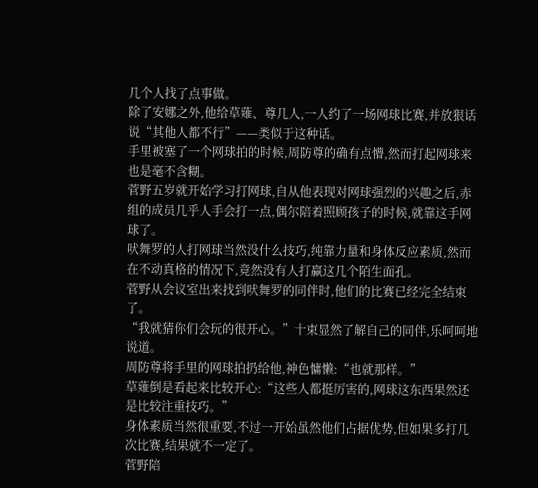几个人找了点事做。
除了安娜之外,他给草薙、尊几人,一人约了一场网球比赛,并放狠话说“其他人都不行”——类似于这种话。
手里被塞了一个网球拍的时候,周防尊的确有点懵,然而打起网球来也是毫不含糊。
菅野五岁就开始学习打网球,自从他表现对网球强烈的兴趣之后,赤组的成员几乎人手会打一点,偶尔陪着照顾孩子的时候,就靠这手网球了。
吠舞罗的人打网球当然没什么技巧,纯靠力量和身体反应素质,然而在不动真格的情况下,竟然没有人打赢这几个陌生面孔。
菅野从会议室出来找到吠舞罗的同伴时,他们的比赛已经完全结束了。
“我就猜你们会玩的很开心。”十束显然了解自己的同伴,乐呵呵地说道。
周防尊将手里的网球拍扔给他,神色慵懒:“也就那样。”
草薙倒是看起来比较开心:“这些人都挺厉害的,网球这东西果然还是比较注重技巧。”
身体素质当然很重要,不过一开始虽然他们占据优势,但如果多打几次比赛,结果就不一定了。
菅野陪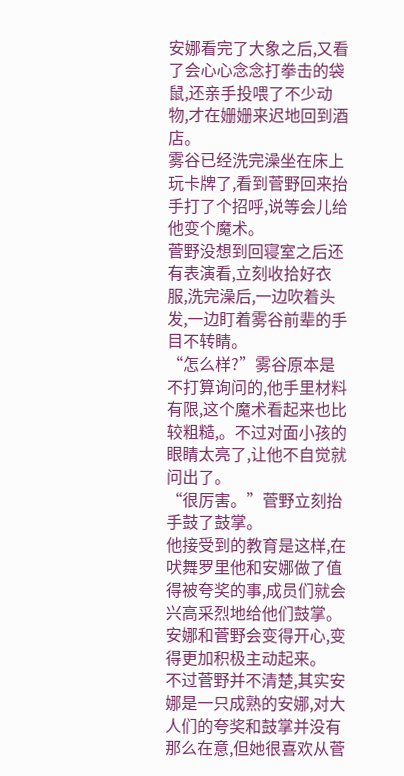安娜看完了大象之后,又看了会心心念念打拳击的袋鼠,还亲手投喂了不少动物,才在姗姗来迟地回到酒店。
雾谷已经洗完澡坐在床上玩卡牌了,看到菅野回来抬手打了个招呼,说等会儿给他变个魔术。
菅野没想到回寝室之后还有表演看,立刻收拾好衣服,洗完澡后,一边吹着头发,一边盯着雾谷前辈的手目不转睛。
“怎么样?”雾谷原本是不打算询问的,他手里材料有限,这个魔术看起来也比较粗糙,。不过对面小孩的眼睛太亮了,让他不自觉就问出了。
“很厉害。”菅野立刻抬手鼓了鼓掌。
他接受到的教育是这样,在吠舞罗里他和安娜做了值得被夸奖的事,成员们就会兴高采烈地给他们鼓掌。
安娜和菅野会变得开心,变得更加积极主动起来。
不过菅野并不清楚,其实安娜是一只成熟的安娜,对大人们的夸奖和鼓掌并没有那么在意,但她很喜欢从菅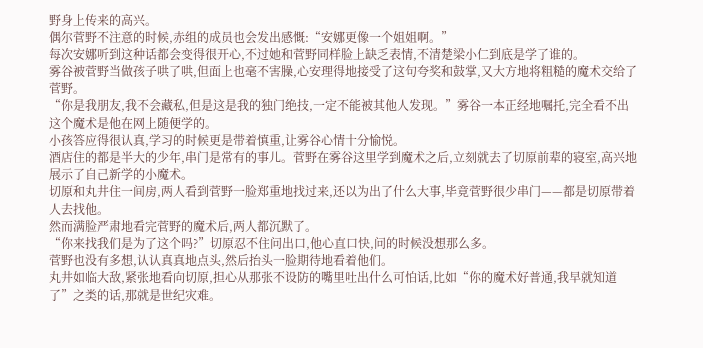野身上传来的高兴。
偶尔菅野不注意的时候,赤组的成员也会发出感慨:“安娜更像一个姐姐啊。”
每次安娜听到这种话都会变得很开心,不过她和菅野同样脸上缺乏表情,不清楚梁小仁到底是学了谁的。
雾谷被菅野当做孩子哄了哄,但面上也毫不害臊,心安理得地接受了这句夸奖和鼓掌,又大方地将粗糙的魔术交给了菅野。
“你是我朋友,我不会藏私,但是这是我的独门绝技,一定不能被其他人发现。”雾谷一本正经地嘱托,完全看不出这个魔术是他在网上随便学的。
小孩答应得很认真,学习的时候更是带着慎重,让雾谷心情十分愉悦。
酒店住的都是半大的少年,串门是常有的事儿。菅野在雾谷这里学到魔术之后,立刻就去了切原前辈的寝室,高兴地展示了自己新学的小魔术。
切原和丸井住一间房,两人看到菅野一脸郑重地找过来,还以为出了什么大事,毕竟菅野很少串门——都是切原带着人去找他。
然而满脸严肃地看完菅野的魔术后,两人都沉默了。
“你来找我们是为了这个吗?”切原忍不住问出口,他心直口快,问的时候没想那么多。
菅野也没有多想,认认真真地点头,然后抬头一脸期待地看着他们。
丸井如临大敌,紧张地看向切原,担心从那张不设防的嘴里吐出什么可怕话,比如“你的魔术好普通,我早就知道了”之类的话,那就是世纪灾难。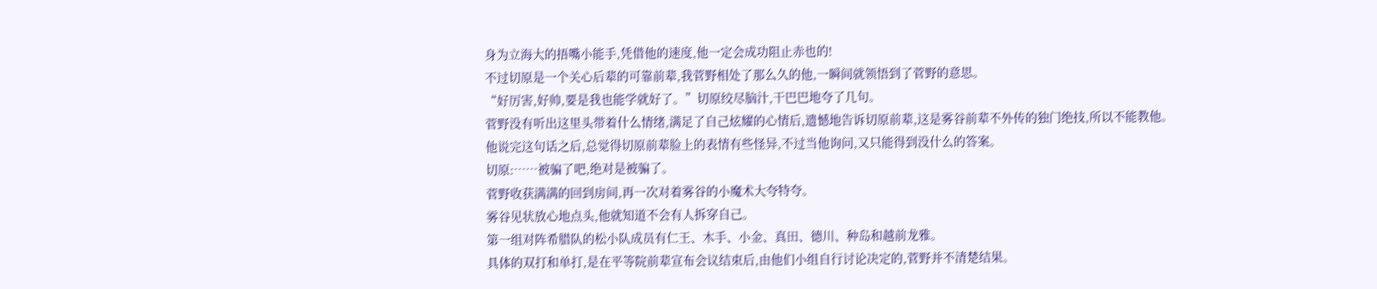身为立海大的捂嘴小能手,凭借他的速度,他一定会成功阻止赤也的!
不过切原是一个关心后辈的可靠前辈,我菅野相处了那么久的他,一瞬间就领悟到了菅野的意思。
“好厉害,好帅,要是我也能学就好了。”切原绞尽脑汁,干巴巴地夸了几句。
菅野没有听出这里头带着什么情绪,满足了自己炫耀的心情后,遗憾地告诉切原前辈,这是雾谷前辈不外传的独门绝技,所以不能教他。
他说完这句话之后,总觉得切原前辈脸上的表情有些怪异,不过当他询问,又只能得到没什么的答案。
切原:……被骗了吧,绝对是被骗了。
菅野收获满满的回到房间,再一次对着雾谷的小魔术大夸特夸。
雾谷见状放心地点头,他就知道不会有人拆穿自己。
第一组对阵希腊队的松小队成员有仁王、木手、小金、真田、德川、种岛和越前龙雅。
具体的双打和单打,是在平等院前辈宣布会议结束后,由他们小组自行讨论决定的,菅野并不清楚结果。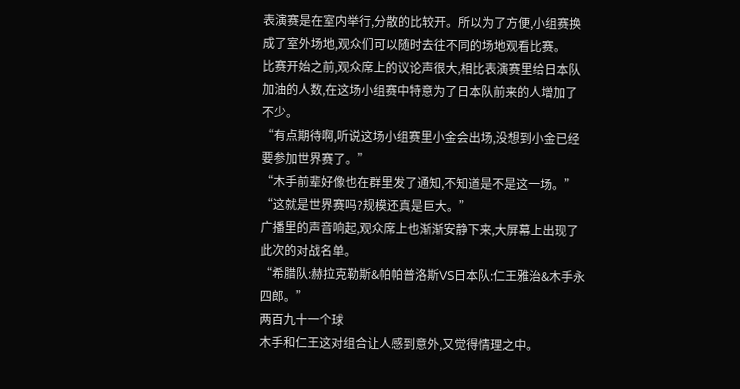表演赛是在室内举行,分散的比较开。所以为了方便,小组赛换成了室外场地,观众们可以随时去往不同的场地观看比赛。
比赛开始之前,观众席上的议论声很大,相比表演赛里给日本队加油的人数,在这场小组赛中特意为了日本队前来的人增加了不少。
“有点期待啊,听说这场小组赛里小金会出场,没想到小金已经要参加世界赛了。”
“木手前辈好像也在群里发了通知,不知道是不是这一场。”
“这就是世界赛吗?规模还真是巨大。”
广播里的声音响起,观众席上也渐渐安静下来,大屏幕上出现了此次的对战名单。
“希腊队:赫拉克勒斯&帕帕普洛斯VS日本队:仁王雅治&木手永四郎。”
两百九十一个球
木手和仁王这对组合让人感到意外,又觉得情理之中。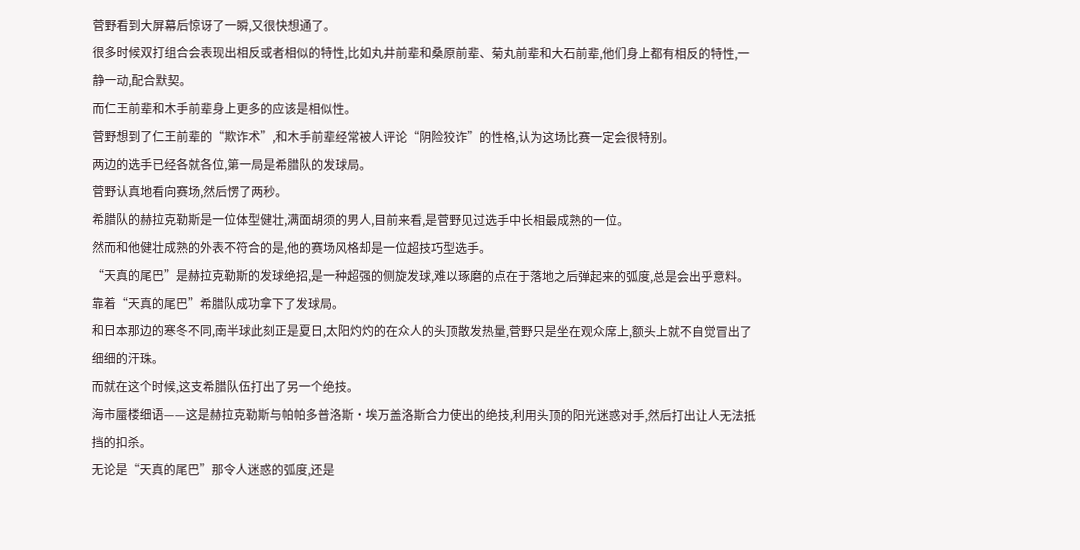菅野看到大屏幕后惊讶了一瞬,又很快想通了。
很多时候双打组合会表现出相反或者相似的特性,比如丸井前辈和桑原前辈、菊丸前辈和大石前辈,他们身上都有相反的特性,一静一动,配合默契。
而仁王前辈和木手前辈身上更多的应该是相似性。
菅野想到了仁王前辈的“欺诈术”,和木手前辈经常被人评论“阴险狡诈”的性格,认为这场比赛一定会很特别。
两边的选手已经各就各位,第一局是希腊队的发球局。
菅野认真地看向赛场,然后愣了两秒。
希腊队的赫拉克勒斯是一位体型健壮,满面胡须的男人,目前来看,是菅野见过选手中长相最成熟的一位。
然而和他健壮成熟的外表不符合的是,他的赛场风格却是一位超技巧型选手。
“天真的尾巴”是赫拉克勒斯的发球绝招,是一种超强的侧旋发球,难以琢磨的点在于落地之后弹起来的弧度,总是会出乎意料。
靠着“天真的尾巴”希腊队成功拿下了发球局。
和日本那边的寒冬不同,南半球此刻正是夏日,太阳灼灼的在众人的头顶散发热量,菅野只是坐在观众席上,额头上就不自觉冒出了细细的汗珠。
而就在这个时候,这支希腊队伍打出了另一个绝技。
海市蜃楼细语——这是赫拉克勒斯与帕帕多普洛斯·埃万盖洛斯合力使出的绝技,利用头顶的阳光迷惑对手,然后打出让人无法抵挡的扣杀。
无论是“天真的尾巴”那令人迷惑的弧度,还是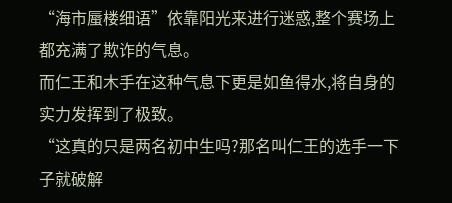“海市蜃楼细语”依靠阳光来进行迷惑,整个赛场上都充满了欺诈的气息。
而仁王和木手在这种气息下更是如鱼得水,将自身的实力发挥到了极致。
“这真的只是两名初中生吗?那名叫仁王的选手一下子就破解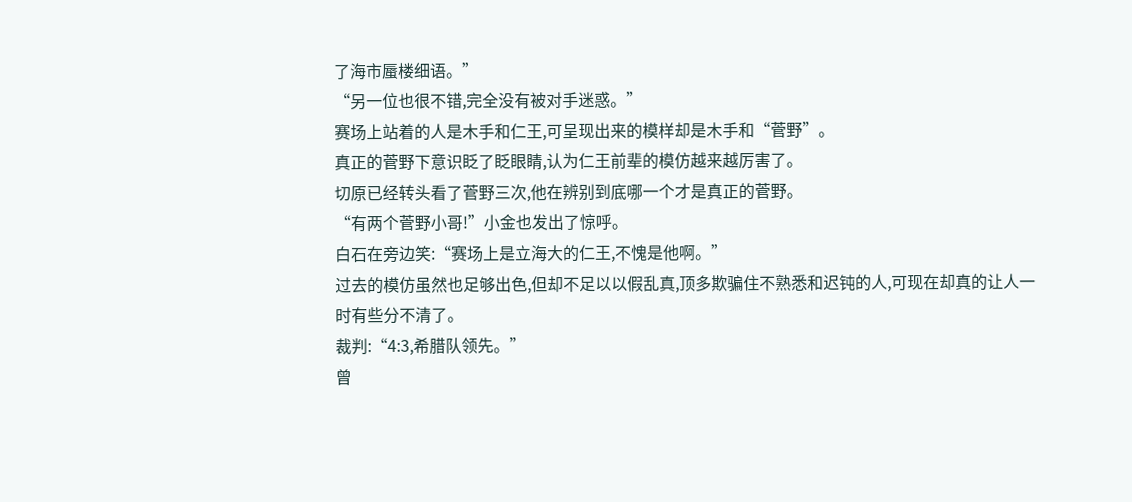了海市蜃楼细语。”
“另一位也很不错,完全没有被对手迷惑。”
赛场上站着的人是木手和仁王,可呈现出来的模样却是木手和“菅野”。
真正的菅野下意识眨了眨眼睛,认为仁王前辈的模仿越来越厉害了。
切原已经转头看了菅野三次,他在辨别到底哪一个才是真正的菅野。
“有两个菅野小哥!”小金也发出了惊呼。
白石在旁边笑:“赛场上是立海大的仁王,不愧是他啊。”
过去的模仿虽然也足够出色,但却不足以以假乱真,顶多欺骗住不熟悉和迟钝的人,可现在却真的让人一时有些分不清了。
裁判:“4:3,希腊队领先。”
曾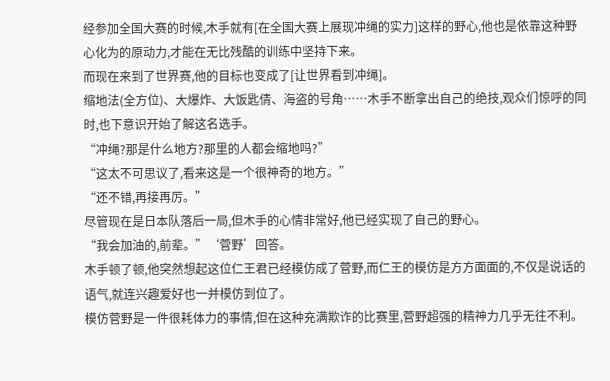经参加全国大赛的时候,木手就有[在全国大赛上展现冲绳的实力]这样的野心,他也是依靠这种野心化为的原动力,才能在无比残酷的训练中坚持下来。
而现在来到了世界赛,他的目标也变成了[让世界看到冲绳]。
缩地法(全方位)、大爆炸、大饭匙倩、海盗的号角……木手不断拿出自己的绝技,观众们惊呼的同时,也下意识开始了解这名选手。
“冲绳?那是什么地方?那里的人都会缩地吗?”
“这太不可思议了,看来这是一个很神奇的地方。”
“还不错,再接再厉。”
尽管现在是日本队落后一局,但木手的心情非常好,他已经实现了自己的野心。
“我会加油的,前辈。”‘菅野’回答。
木手顿了顿,他突然想起这位仁王君已经模仿成了菅野,而仁王的模仿是方方面面的,不仅是说话的语气,就连兴趣爱好也一并模仿到位了。
模仿菅野是一件很耗体力的事情,但在这种充满欺诈的比赛里,菅野超强的精神力几乎无往不利。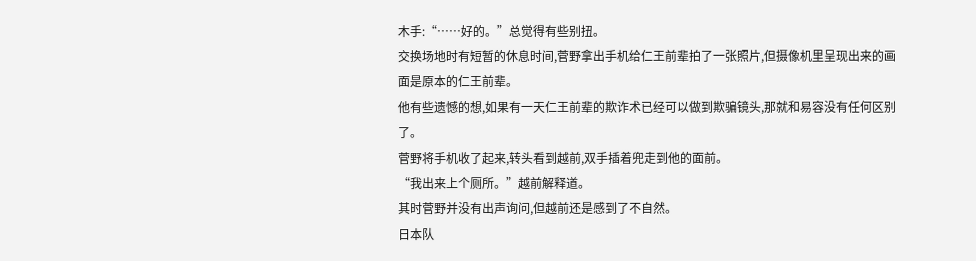木手:“……好的。”总觉得有些别扭。
交换场地时有短暂的休息时间,菅野拿出手机给仁王前辈拍了一张照片,但摄像机里呈现出来的画面是原本的仁王前辈。
他有些遗憾的想,如果有一天仁王前辈的欺诈术已经可以做到欺骗镜头,那就和易容没有任何区别了。
菅野将手机收了起来,转头看到越前,双手插着兜走到他的面前。
“我出来上个厕所。”越前解释道。
其时菅野并没有出声询问,但越前还是感到了不自然。
日本队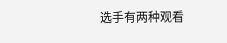选手有两种观看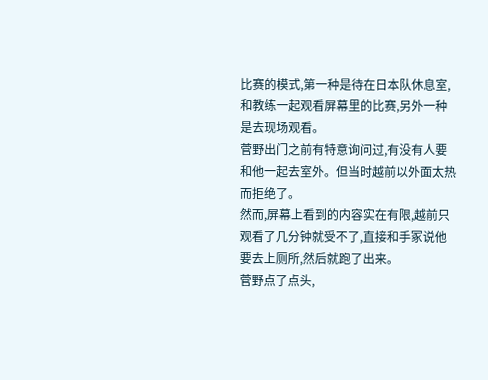比赛的模式,第一种是待在日本队休息室,和教练一起观看屏幕里的比赛,另外一种是去现场观看。
菅野出门之前有特意询问过,有没有人要和他一起去室外。但当时越前以外面太热而拒绝了。
然而,屏幕上看到的内容实在有限,越前只观看了几分钟就受不了,直接和手冢说他要去上厕所,然后就跑了出来。
菅野点了点头,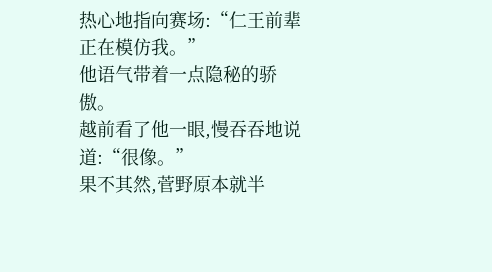热心地指向赛场:“仁王前辈正在模仿我。”
他语气带着一点隐秘的骄傲。
越前看了他一眼,慢吞吞地说道:“很像。”
果不其然,菅野原本就半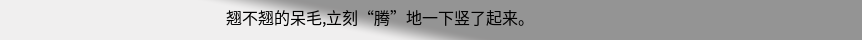翘不翘的呆毛,立刻“腾”地一下竖了起来。